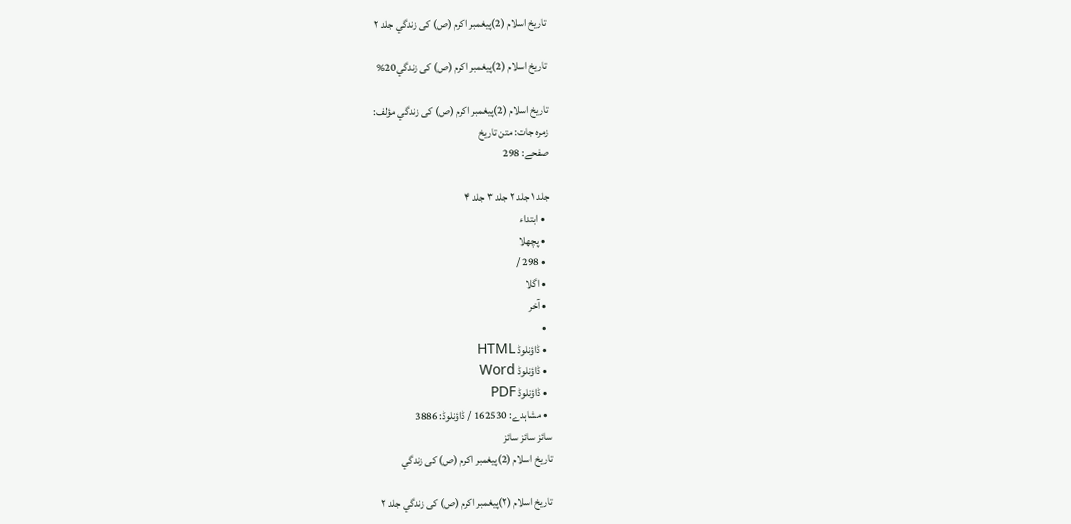تاريخ اسلام (2)پيغمبر اكرم (ص) كى زندگي جلد ۲

تاريخ اسلام (2)پيغمبر اكرم (ص) كى زندگي20%

تاريخ اسلام (2)پيغمبر اكرم (ص) كى زندگي مؤلف:
زمرہ جات: متن تاریخ
صفحے: 298

جلد ۱ جلد ۲ جلد ۳ جلد ۴
  • ابتداء
  • پچھلا
  • 298 /
  • اگلا
  • آخر
  •
  • ڈاؤنلوڈ HTML
  • ڈاؤنلوڈ Word
  • ڈاؤنلوڈ PDF
  • مشاہدے: 162530 / ڈاؤنلوڈ: 3886
سائز سائز سائز
تاريخ اسلام (2)پيغمبر اكرم (ص) كى زندگي

تاريخ اسلام (۲)پيغمبر اكرم (ص) كى زندگي جلد ۲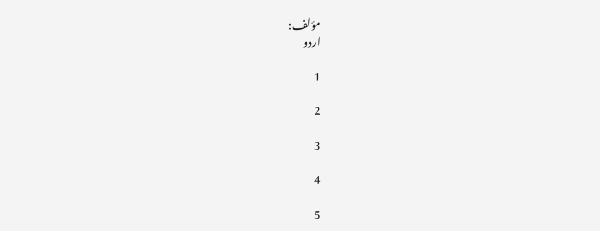مؤلف:
اردو

1

2

3

4

5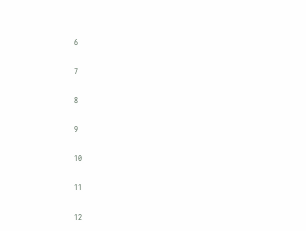6

7

8

9

10

11

12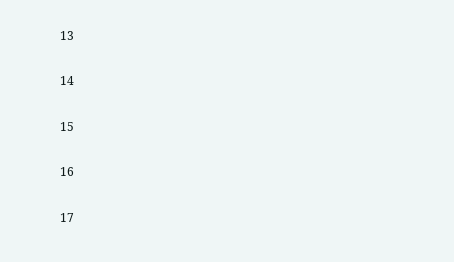13

14

15

16

17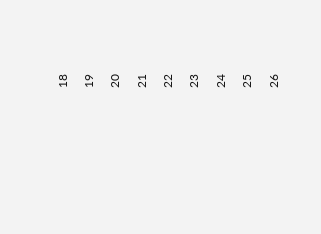18

19

20

21

22

23

24

25

26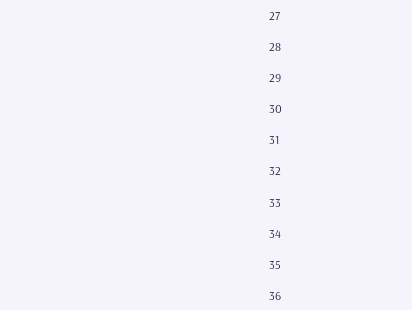27

28

29

30

31

32

33

34

35

36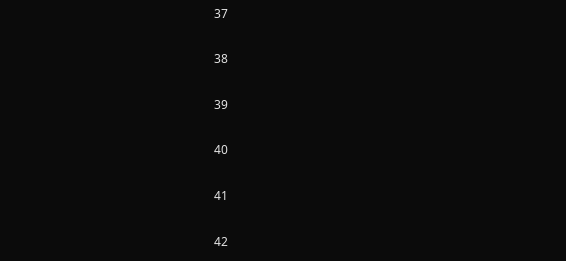37

38

39

40

41

42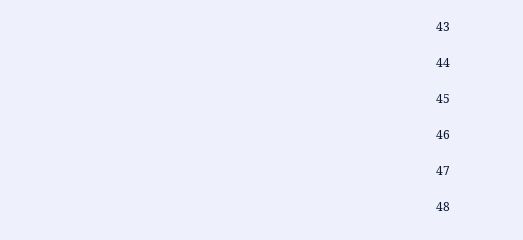43

44

45

46

47

48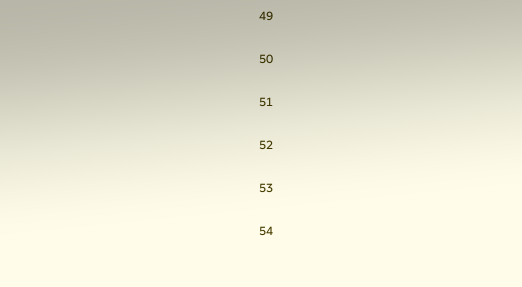49

50

51

52

53

54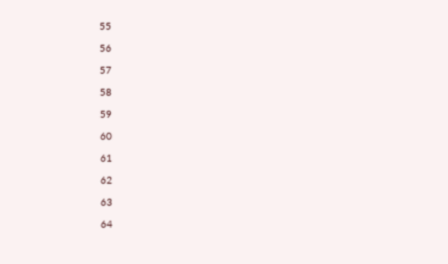55

56

57

58

59

60

61

62

63

64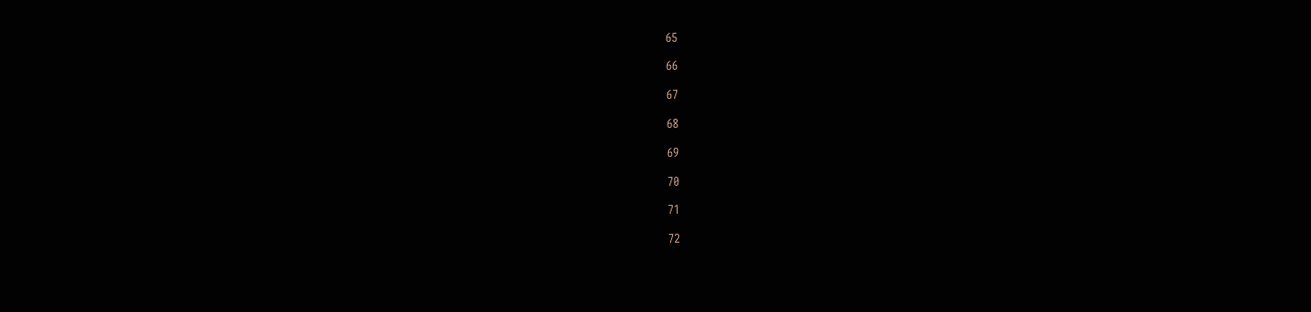65

66

67

68

69

70

71

72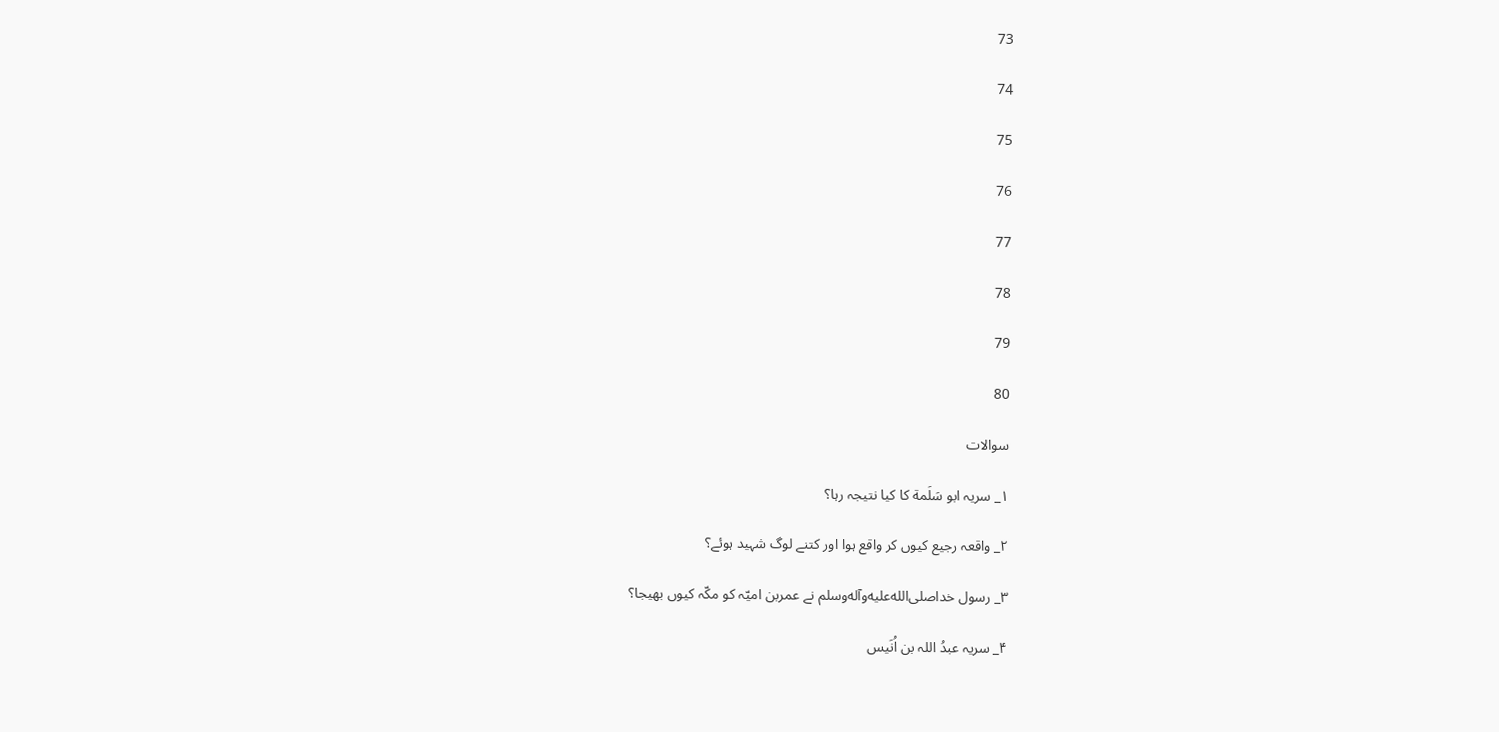73

74

75

76

77

78

79

80

سوالات

۱_ سريہ ابو سَلَمة كا كيا نتيجہ رہا؟

۲_ واقعہ رجيع كيوں كر واقع ہوا اور كتنے لوگ شہيد ہوئے؟

۳_ رسول خداصلى‌الله‌عليه‌وآله‌وسلم نے عمربن اميّہ كو مكّہ كيوں بھيجا؟

۴_ سريہ عبدُ اللہ بن اُنَيس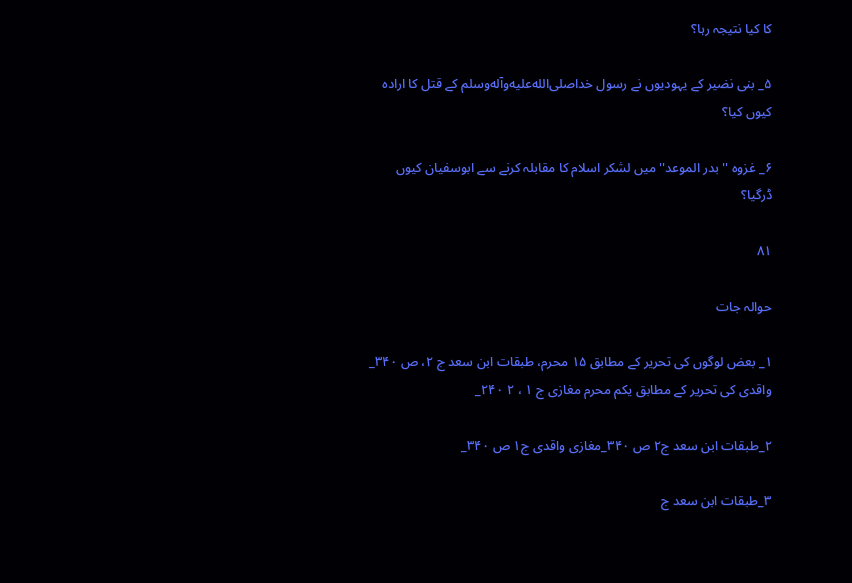كا كيا نتيجہ رہا؟

۵_ بنى نضير كے يہوديوں نے رسول خداصلى‌الله‌عليه‌وآله‌وسلم كے قتل كا ارادہ كيوں كيا؟

۶_ غزوہ '' بدر الموعد'' ميں لشكر اسلام كا مقابلہ كرنے سے ابوسفيان كيوں ڈرگيا؟

۸۱

حوالہ جات

۱_ بعض لوگوں كى تحرير كے مطابق ۱۵ محرم، طبقات ابن سعد ج ۲، ص ۳۴۰_ واقدى كى تحرير كے مطابق يكم محرم مغازى ج ۱ ، ۲ ۲۴۰_

۲_طبقات ابن سعد ج۲ ص ۳۴۰_مغازى واقدى ج۱ ص ۳۴۰_

۳_طبقات ابن سعد ج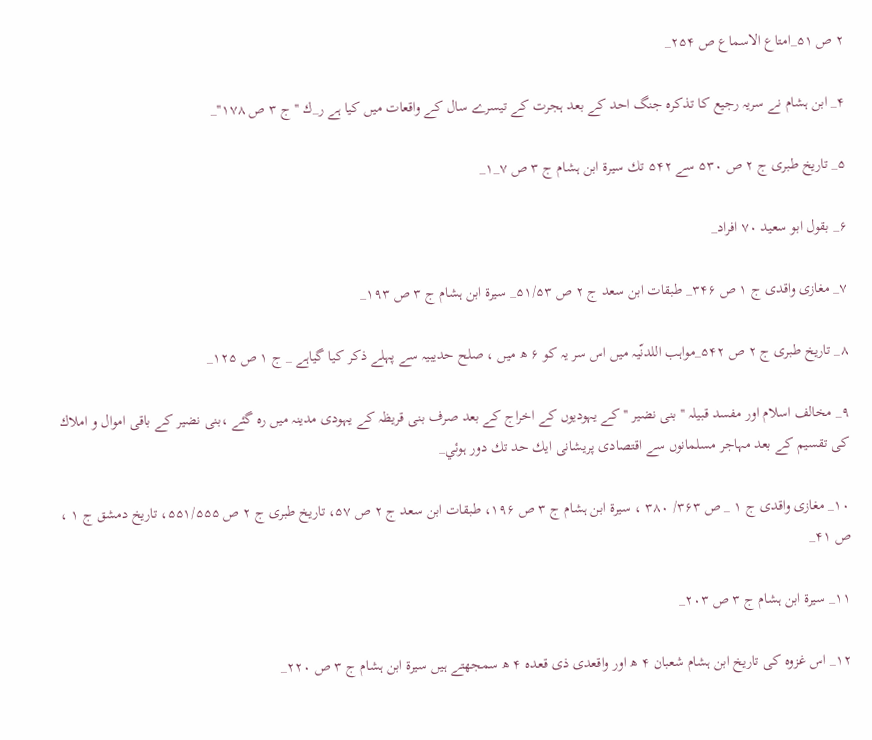۲ ص ۵۱_امتاع الاسماع ص ۲۵۴_

۴_ ابن ہشام نے سريہ رجيع كا تذكرہ جنگ احد كے بعد ہجرت كے تيسرے سال كے واقعات ميں كيا ہے ر_ك ''ج ۳ ص ۱۷۸''_

۵_ تاريخ طبرى ج ۲ ص ۵۳۰ سے ۵۴۲ تك سيرة ابن ہشام ج ۳ ص ۷_۱_

۶_ بقول ابو سعيد ۷۰ افراد_

۷_ مغازى واقدى ج ۱ ص ۳۴۶_ طبقات ابن سعد ج ۲ ص ۵۱/۵۳_ سيرة ابن ہشام ج ۳ ص ۱۹۳_

۸_ تاريخ طبرى ج ۲ ص ۵۴۲_مواہب اللدنّيہ ميں اس سر يہ كو ۶ ھ ميں ، صلح حديبيہ سے پہلے ذكر كيا گياہے _ ج ۱ ص ۱۲۵_

۹_ مخالف اسلام اور مفسد قبيلہ '' بنى نضير ''كے يہوديوں كے اخراج كے بعد صرف بنى قريظہ كے يہودى مدينہ ميں رہ گئے ،بنى نضير كے باقى اموال و املاك كى تقسيم كے بعد مہاجر مسلمانوں سے اقتصادى پريشانى ايك حد تك دور ہوئي_

۱۰_ مغازى واقدى ج ۱ _ ص ۳۶۳/ ۳۸۰ ، سيرة ابن ہشام ج ۳ ص ۱۹۶، طبقات ابن سعد ج ۲ ص ۵۷، تاريخ طبرى ج ۲ ص ۵۵۱/۵۵۵، تاريخ دمشق ج ۱ ، ص ۴۱_

۱۱_ سيرة ابن ہشام ج ۳ ص ۲۰۳_

۱۲_ اس غزوہ كى تاريخ ابن ہشام شعبان ۴ ھ اور واقعدى ذى قعدہ ۴ ھ سمجھتے ہيں سيرة ابن ہشام ج ۳ ص ۲۲۰_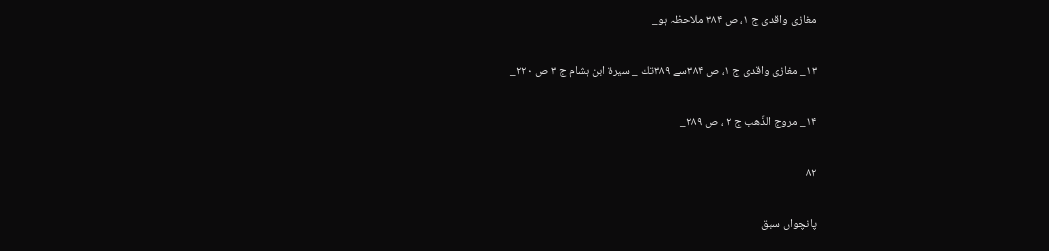مغازى واقدى ج ۱، ص ۳۸۴ ملاحظہ ہو_

۱۳_ مغازى واقدى ج ۱، ص ۳۸۴سے ۳۸۹تك _ سيرة ابن ہشام ج ۳ ص ۲۲۰_

۱۴_ مروج الذّھب ج ۲ ، ص ۲۸۹_

۸۲

پانچواں سبق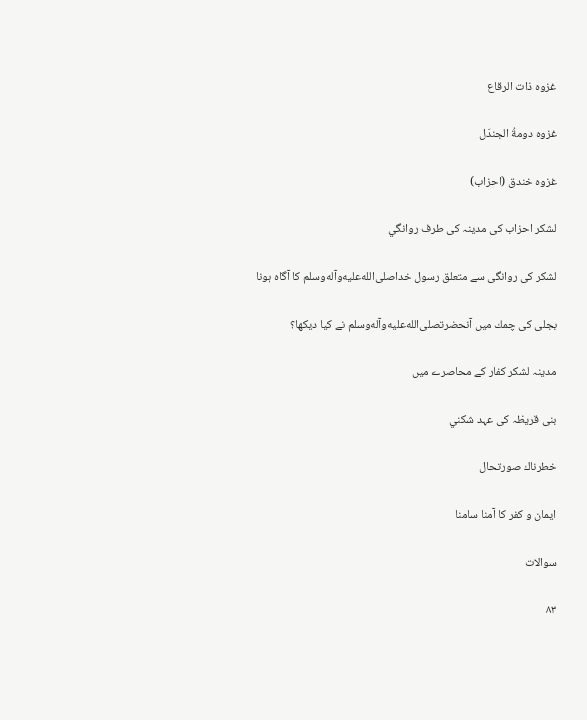غزوہ ذات الرقاع

غزوہ دومةُ الجندَل

غزوہ خندق (احزاب)

لشكر احزاب كى مدينہ كى طرف روانگي

لشكر كى روانگى سے متعلق رسول خداصلى‌الله‌عليه‌وآله‌وسلم كا آگاہ ہونا

بجلى كى چمك ميں آنحضرتصلى‌الله‌عليه‌وآله‌وسلم نے كيا ديكھا؟

مدينہ لشكر كفار كے محاصرے ميں

بنى قريظہ كى عہد شكني

خطرناك صورتحال

ايمان و كفر كا آمنا سامنا

سوالات

۸۳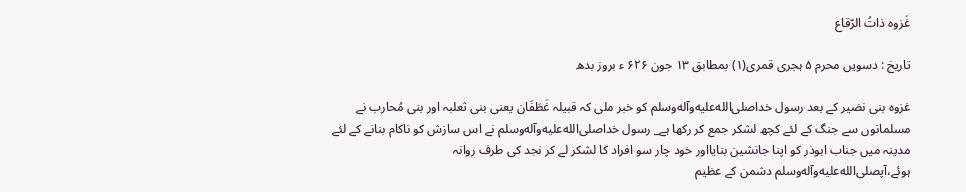غَزوہ ذاتُ الرّقاع

تاريخ : دسويں محرم ۵ ہجرى قمرى(۱) بمطابق ۱۳ جون ۶۲۶ ء بروز بدھ

غزوہ بنى نضير كے بعد رسول خداصلى‌الله‌عليه‌وآله‌وسلم كو خبر ملى كہ قبيلہ غَطَفَان يعنى بنى ثعلبہ اور بنى مُحارب نے مسلمانوں سے جنگ كے لئے كچھ لشكر جمع كر ركھا ہے_ رسول خداصلى‌الله‌عليه‌وآله‌وسلم نے اس سازش كو ناكام بنانے كے لئے مدينہ ميں جناب ابوذر كو اپنا جانشين بنايااور خود چار سو افراد كا لشكر لے كر نجد كى طرف روانہ ہوئے،آپصلى‌الله‌عليه‌وآله‌وسلم دشمن كے عظيم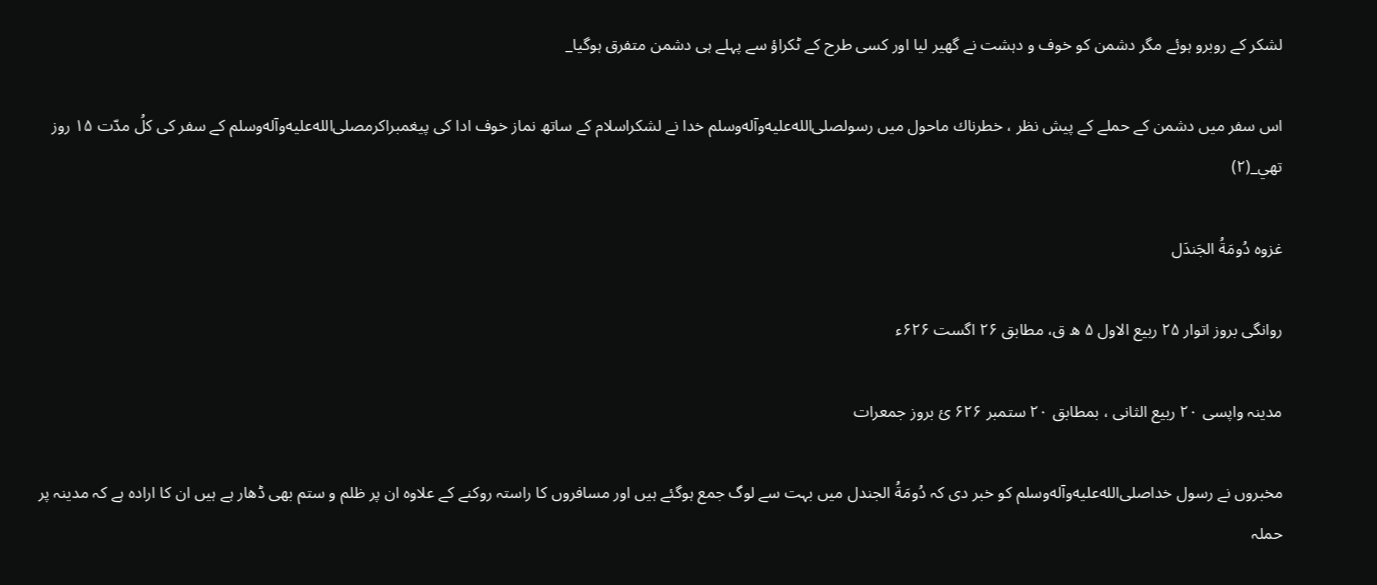لشكر كے روبرو ہوئے مگر دشمن كو خوف و دہشت نے گھير ليا اور كسى طرح كے ٹكراؤ سے پہلے ہى دشمن متفرق ہوگيا_

اس سفر ميں دشمن كے حملے كے پيش نظر ، خطرناك ماحول ميں رسولصلى‌الله‌عليه‌وآله‌وسلم خدا نے لشكراسلام كے ساتھ نماز خوف ادا كى پيغمبراكرمصلى‌الله‌عليه‌وآله‌وسلم كے سفر كى كلُ مدّت ۱۵ روز تھي_(۲)

غزوہ دُومَةُ الجَندَل

روانگى بروز اتوار ۲۵ ربيع الاول ۵ ھ ق، مطابق ۲۶ اگست ۶۲۶ء

مدينہ واپسى ۲۰ ربيع الثانى ، بمطابق ۲۰ ستمبر ۶۲۶ ئ بروز جمعرات

مخبروں نے رسول خداصلى‌الله‌عليه‌وآله‌وسلم كو خبر دى كہ دُومَةُ الجندل ميں بہت سے لوگ جمع ہوگئے ہيں اور مسافروں كا راستہ روكنے كے علاوہ ان پر ظلم و ستم بھى ڈھار ہے ہيں ان كا ارادہ ہے كہ مدينہ پر حملہ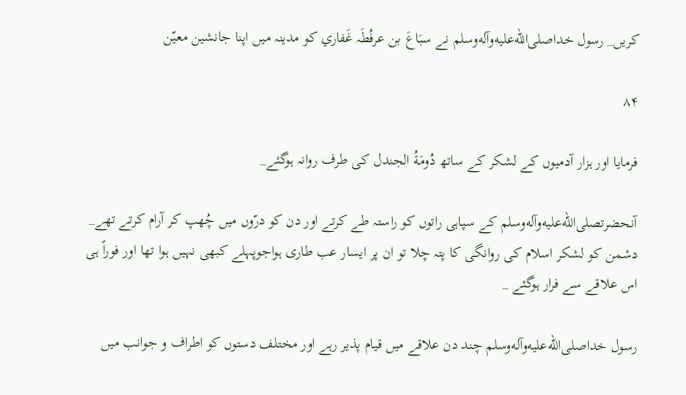كريں_ رسول خداصلى‌الله‌عليه‌وآله‌وسلم نے سبَاعَ بن عرفُطَہ غَفاري كو مدينہ ميں اپنا جانشين معيّن

۸۴

فرمايا اور ہزار آدميوں كے لشكر كے ساتھ دُومَةُ الجندل كى طرف روانہ ہوگئے_

آنحضرتصلى‌الله‌عليه‌وآله‌وسلم كے سپاہى راتوں كو راستہ طے كرتے اور دن كو درّوں ميں چُھپ كر آرام كرتے تھے_ دشمن كو لشكر اسلام كى روانگى كا پتہ چلا تو ان پر ايسار عب طارى ہواجوپہلے كبھى نہيں ہوا تھا اور فوراً ہى اس علاقے سے فرار ہوگئے _

رسول خداصلى‌الله‌عليه‌وآله‌وسلم چند دن علاقے ميں قيام پذير رہے اور مختلف دستوں كو اطراف و جوانب ميں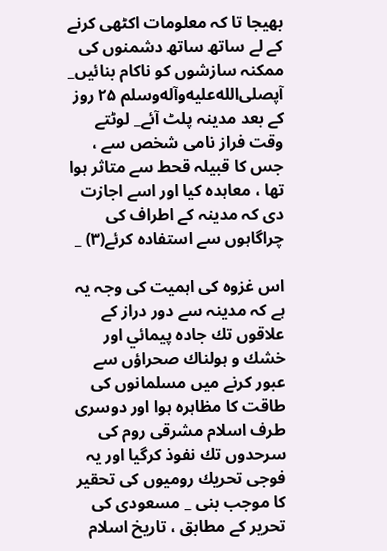بھيجا تا كہ معلومات اكٹھى كرنے كے لے ساتھ ساتھ دشمنوں كى ممكنہ سازشوں كو ناكام بنائيں_ آپصلى‌الله‌عليه‌وآله‌وسلم ۲۵ روز كے بعد مدينہ پلٹ آئے_ لوٹتے وقت فراز نامى شخص سے ، جس كا قبيلہ قحط سے متاثر ہوا تھا ، معاہدہ كيا اور اسے اجازت دى كہ مدينہ كے اطراف كى چراگاہوں سے استفادہ كرئے(۳) _

اس غزوہ كى اہميت كى وجہ يہ ہے كہ مدينہ سے دور دراز كے علاقوں تك جادہ پيمائي اور خشك و ہولناك صحراؤں سے عبور كرنے ميں مسلمانوں كى طاقت كا مظاہرہ ہوا اور دوسرى طرف اسلام مشرقى روم كى سرحدوں تك نفوذ كرگيا اور يہ فوجى تحريك روميوں كى تحقير كا موجب بنى _ مسعودى كى تحرير كے مطابق ، تاريخ اسلام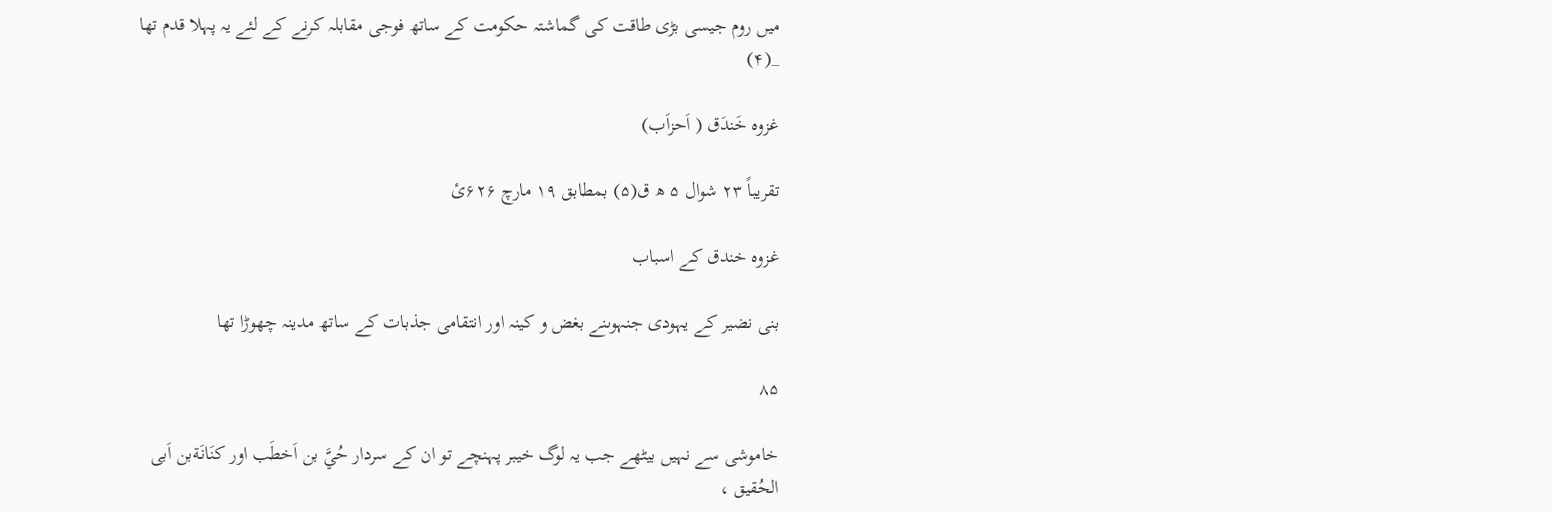ميں روم جيسى بڑى طاقت كى گماشتہ حكومت كے ساتھ فوجى مقابلہ كرنے كے لئے يہ پہلا قدم تھا _(۴)

غزوہ خَندَق ( اَحزاَب)

تقريباً ۲۳ شوال ۵ ھ ق(۵) بمطابق ۱۹ مارچ ۶۲۶ئ

غزوہ خندق كے اسباب

بنى نضير كے يہودى جنہوںنے بغض و كينہ اور انتقامى جذبات كے ساتھ مدينہ چھوڑا تھا

۸۵

خاموشى سے نہيں بيٹھے جب يہ لوگ خيبر پہنچے تو ان كے سردار حُيَّ بن اَخطَب اور كنَانَةبن اَبى الحُقيق ،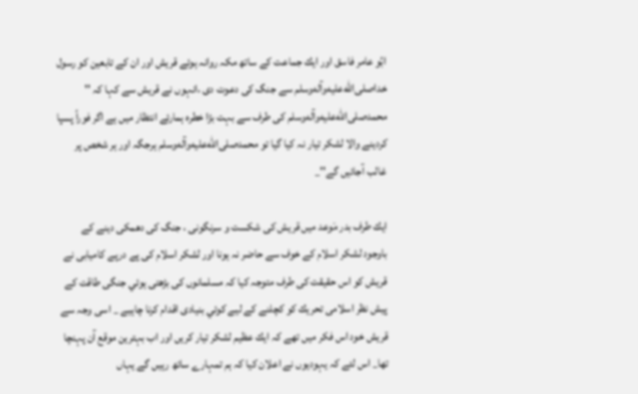ابُو عامر فاسق اور ايك جماعت كے ساتھ مكہ روانہ ہوئے قريش اور ان كے تابعين كو رسول خداصلى‌الله‌عليه‌وآله‌وسلم سے جنگ كى دعوت دى ،انہوں نے قريش سے كہا كہ '' محمدصلى‌الله‌عليه‌وآله‌وسلم كى طرف سے بہت بڑا خطرہ ہمارئے انتظار ميں ہے اگر فوراً پسپا كردينے والا لشكر تيار نہ كيا گيا تو محمدصلى‌الله‌عليه‌وآله‌وسلم ہرجگہ اور ہر شخص پر غالب آجائيں گے''_

ايك طرف بدر مَوعد ميں قريش كى شكست و سرنگونى ، جنگ كى دھمكى دينے كے باوجود لشكر اسلام كے خوف سے حاضر نہ ہونا اور لشكر اسلام كى پے درپے كاميابى نے قريش كو اس حقيقت كى طرف متوجہ كيا كہ مسلمانوں كى بڑھتى ہوئي جنگى طاقت كے پيش نظر اسلامى تحريك كو كچلنے كے ليے كوئي بنيادى اقدام كرنا چاہيے _ اسى وجہ سے قريش خود اس فكر ميں تھے كہ ايك عظيم لشكر تيار كريں اور اب بہترين موقع آن پہنچا تھا_ اس لئے كہ يہوديوں نے اعلان كيا كہ ہم تمہارے ساتھ رہيں گے يہاں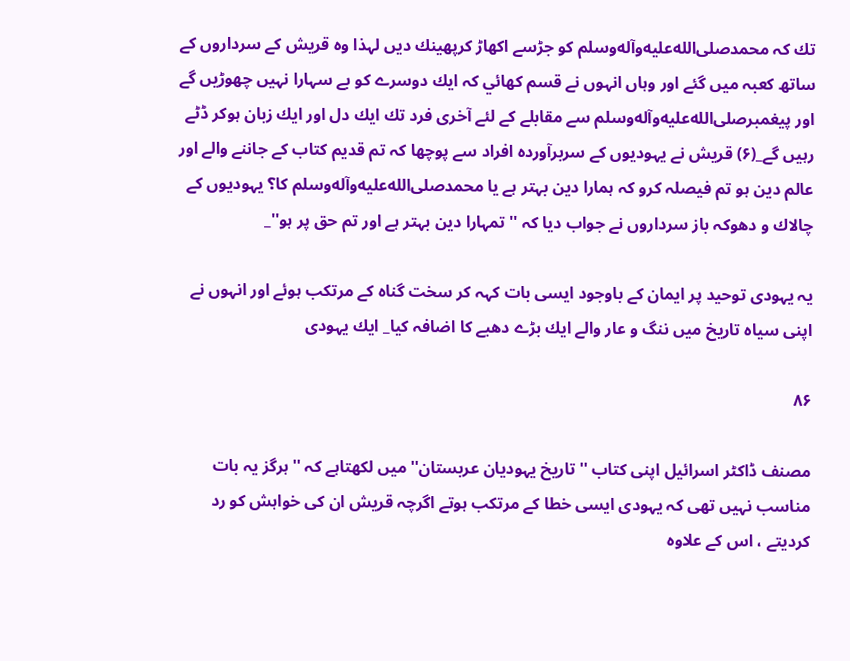تك كہ محمدصلى‌الله‌عليه‌وآله‌وسلم كو جڑسے اكھاڑ كرپھينك ديں لہذا وہ قريش كے سرداروں كے ساتھ كعبہ ميں گئے اور وہاں انہوں نے قسم كھائي كہ ايك دوسرے كو بے سہارا نہيں چھوڑيں گے اور پيغمبرصلى‌الله‌عليه‌وآله‌وسلم سے مقابلے كے لئے آخرى فرد تك ايك دل اور ايك زبان ہوكر ڈٹے رہيں گے_(۶) قريش نے يہوديوں كے سربرآوردہ افراد سے پوچھا كہ تم قديم كتاب كے جاننے والے اور عالم دين ہو تم فيصلہ كرو كہ ہمارا دين بہتر ہے يا محمدصلى‌الله‌عليه‌وآله‌وسلم كا؟ يہوديوں كے چالاك و دھوكہ باز سرداروں نے جواب ديا كہ '' تمہارا دين بہتر ہے اور تم حق پر ہو''_

يہ يہودى توحيد پر ايمان كے باوجود ايسى بات كہہ كر سخت گناہ كے مرتكب ہوئے اور انہوں نے اپنى سياہ تاريخ ميں ننگ و عار والے ايك بڑے دھبے كا اضافہ كيا_ ايك يہودى

۸۶

مصنف ڈاكٹر اسرائيل اپنى كتاب '' تاريخ يہوديان عربستان'' ميں لكھتاہے كہ '' ہرگز يہ بات مناسب نہيں تھى كہ يہودى ايسى خطا كے مرتكب ہوتے اگرچہ قريش ان كى خواہش كو رد كرديتے ، اس كے علاوہ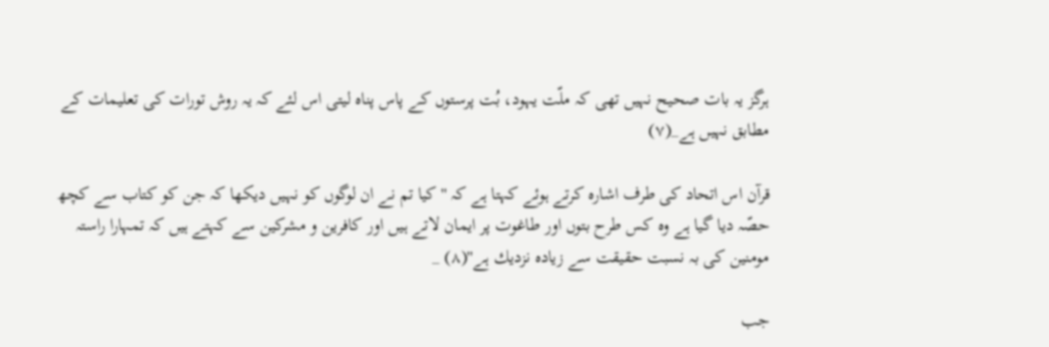ہرگز يہ بات صحيح نہيں تھى كہ ملّت يہود، بُت پرستوں كے پاس پناہ ليتى اس لئے كہ يہ روش تورات كى تعليمات كے مطابق نہيں ہے_(۷)

قرآن اس اتحاد كى طرف اشارہ كرتے ہوئے كہتا ہے كہ '' كيا تم نے ان لوگوں كو نہيں ديكھا كہ جن كو كتاب سے كچھ حصّہ ديا گيا ہے وہ كس طرح بتوں اور طاغوت پر ايمان لاتے ہيں اور كافرين و مشركين سے كہتے ہيں كہ تمہارا راستہ مومنين كى بہ نسبت حقيقت سے زيادہ نزديك ہے''(۸) _

جب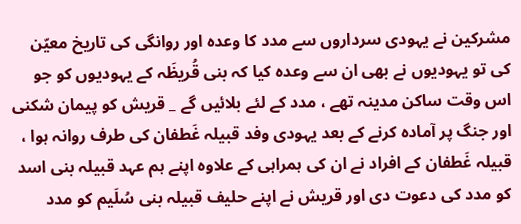مشركين نے يہودى سرداروں سے مدد كا وعدہ اور روانگى كى تاريخ معيّن كى تو يہوديوں نے بھى ان سے وعدہ كيا كہ بنى قُريظَہ كے يہوديوں كو جو اس وقت ساكن مدينہ تھے ، مدد كے لئے بلائيں گے _ قريش كو پيمان شكنى اور جنگ پر آمادہ كرنے كے بعد يہودى وفد قبيلہ غَطفان كى طرف روانہ ہوا ، قبيلہ غَطفان كے افراد نے ان كى ہمراہى كے علاوہ اپنے ہم عہد قبيلہ بنى اسد كو مدد كى دعوت دى اور قريش نے اپنے حليف قبيلہ بنى سُلَيم كو مدد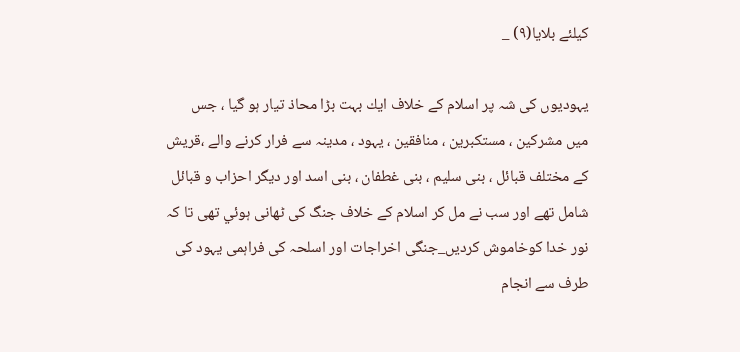كيلئے بلايا(۹) _

يہوديوں كى شہ پر اسلام كے خلاف ايك بہت بڑا محاذ تيار ہو گيا ، جس ميں مشركين ، مستكبرين ، منافقين ، يہود ، مدينہ سے فرار كرنے والے ،قريش كے مختلف قبائل ، بنى سليم ، بنى غطفان ، بنى اسد اور ديگر احزاب و قبائل شامل تھے اور سب نے مل كر اسلام كے خلاف جنگ كى ٹھانى ہوئي تھى تا كہ نور خدا كوخاموش كرديں_جنگى اخراجات اور اسلحہ كى فراہمى يہود كى طرف سے انجام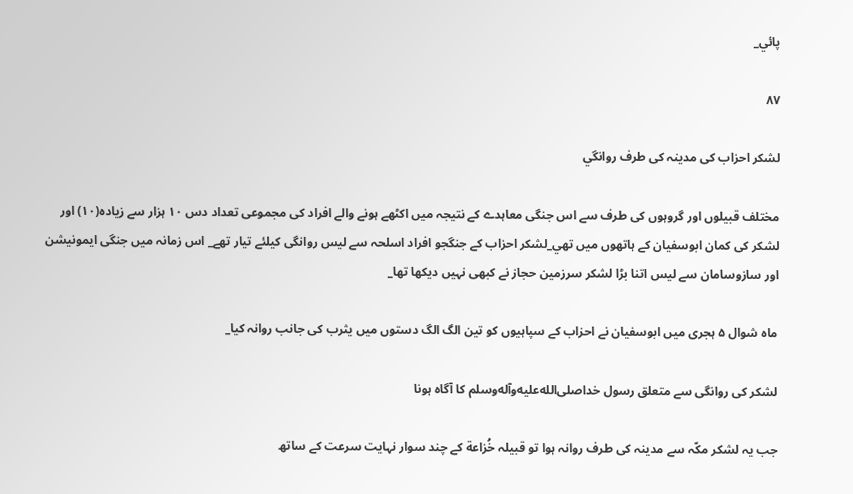پائي_

۸۷

لشكر احزاب كى مدينہ كى طرف روانگي

مختلف قبيلوں اور گروہوں كى طرف سے اس جنگى معاہدے كے نتيجہ ميں اكٹھے ہونے والے افراد كى مجموعى تعداد دس ۱۰ ہزار سے زيادہ(۱۰) اور لشكر كى كمان ابوسفيان كے ہاتھوں ميں تھي_لشكر احزاب كے جنگجو افراد اسلحہ سے ليس روانگى كيلئے تيار تھے_ اس زمانہ ميں جنگى ايمونيشن اور سازوسامان سے ليس اتنا بڑا لشكر سرزمين حجاز نے كبھى نہيں ديكھا تھا_

ماہ شوال ۵ ہجرى ميں ابوسفيان نے احزاب كے سپاہيوں كو تين الگ الگ دستوں ميں يثرب كى جانب روانہ كيا_

لشكر كى روانگى سے متعلق رسول خداصلى‌الله‌عليه‌وآله‌وسلم كا آگاہ ہونا

جب يہ لشكر مكّہ سے مدينہ كى طرف روانہ ہوا تو قبيلہ خُزاعة كے چند سوار نہايت سرعت كے ساتھ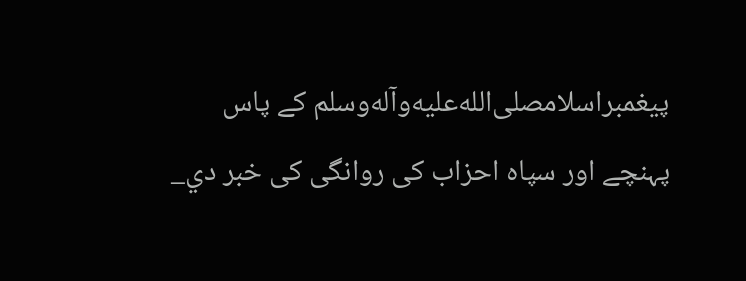پيغمبراسلامصلى‌الله‌عليه‌وآله‌وسلم كے پاس پہنچے اور سپاہ احزاب كى روانگى كى خبر دي_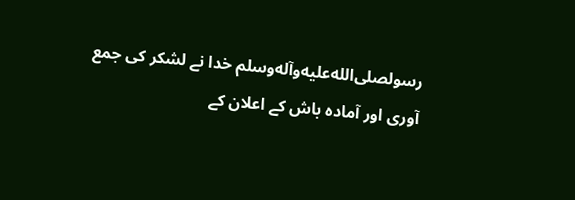رسولصلى‌الله‌عليه‌وآله‌وسلم خدا نے لشكر كى جمع آورى اور آمادہ باش كے اعلان كے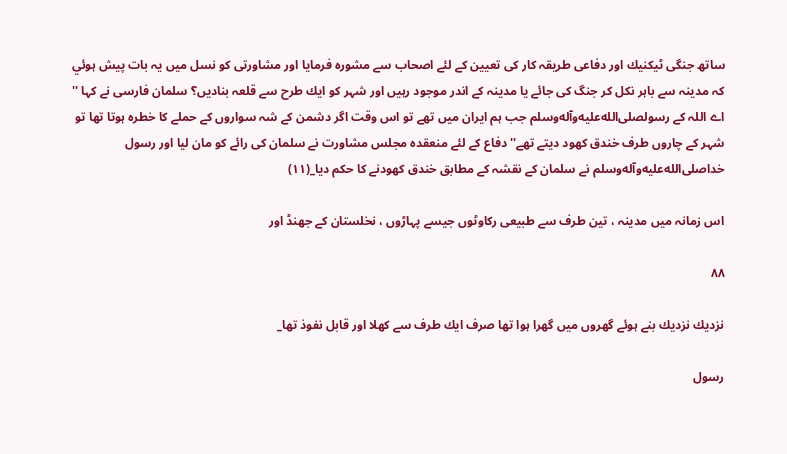ساتھ جنگى ٹيكنيك اور دفاعى طريقہ كار كى تعيين كے لئے اصحاب سے مشورہ فرمايا اور مشاورتى كو نسل ميں يہ بات پيش ہوئي كہ مدينہ سے باہر نكل كر جنگ كى جائے يا مدينہ كے اندر موجود رہيں اور شہر كو ايك طرح سے قلعہ بناديں؟ سلمان فارسى نے كہا '' اے اللہ كے رسولصلى‌الله‌عليه‌وآله‌وسلم جب ہم ايران ميں تھے تو اس وقت اگر دشمن كے شہ سواروں كے حملے كا خطرہ ہوتا تھا تو شہر كے چاروں طرف خندق كھود ديتے تھے'' دفاع كے لئے منعقدہ مجلس مشاورت نے سلمان كى رائے كو مان ليا اور رسول خداصلى‌الله‌عليه‌وآله‌وسلم نے سلمان كے نقشہ كے مطابق خندق كھودنے كا حكم ديا_(۱۱)

اس زمانہ ميں مدينہ ، تين طرف سے طبيعى ركاوٹوں جيسے پہاڑوں ، نخلستان كے جھنڈ اور

۸۸

نزديك نزديك بنے ہوئے گھروں ميں گھرا ہوا تھا صرف ايك طرف سے كھلا اور قابل نفوذ تھا_

رسول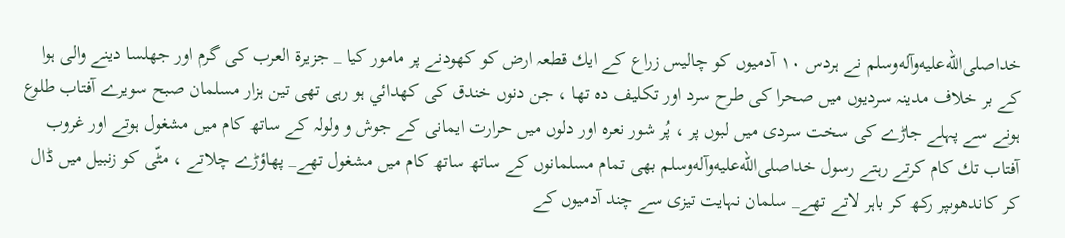خداصلى‌الله‌عليه‌وآله‌وسلم نے ہردس ۱۰ آدميوں كو چاليس زراع كے ايك قطعہ ارض كو كھودنے پر مامور كيا _ جزيرة العرب كى گرم اور جھلسا دينے والى ہوا كے بر خلاف مدينہ سرديوں ميں صحرا كى طرح سرد اور تكليف دہ تھا ، جن دنوں خندق كى كھدائي ہو رہى تھى تين ہزار مسلمان صبح سويرے آفتاب طلوع ہونے سے پہلے جاڑے كى سخت سردى ميں لبوں پر ، پُر شور نعرہ اور دلوں ميں حرارت ايمانى كے جوش و ولولہ كے ساتھ كام ميں مشغول ہوتے اور غروب آفتاب تك كام كرتے رہتے رسول خداصلى‌الله‌عليه‌وآله‌وسلم بھى تمام مسلمانوں كے ساتھ ساتھ كام ميں مشغول تھے_ پھاؤڑے چلاتے ، مٹّى كو زنبيل ميں ڈال كر كاندھوںپر ركھ كر باہر لاتے تھے_ سلمان نہايت تيزى سے چند آدميوں كے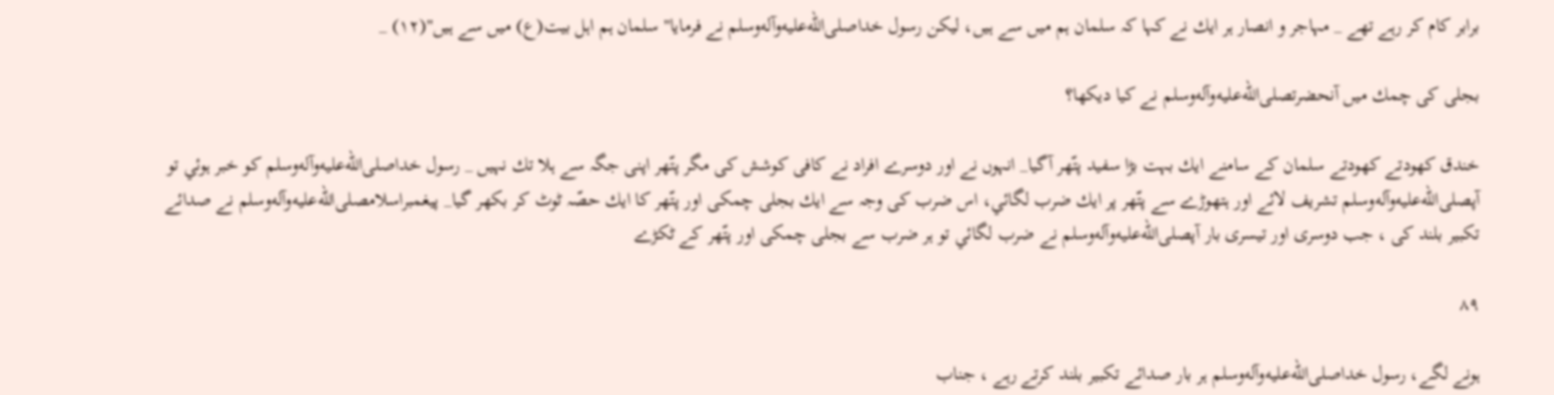برابر كام كر رہے تھے _ مہاجر و انصار ہر ايك نے كہا كہ سلمان ہم ميں سے ہيں، ليكن رسول خداصلى‌الله‌عليه‌وآله‌وسلم نے فرمايا'' سلمان ہم اہل بيت(ع) ميں سے ہيں''(۱۲) _

بجلى كى چمك ميں آنحضرتصلى‌الله‌عليه‌وآله‌وسلم نے كيا ديكھا؟

خندق كھودتے كھودتے سلمان كے سامنے ايك بہت بڑا سفيد پتّھر آگيا_ انہوں نے اور دوسرے افراد نے كافى كوشش كى مگر پتّھر اپنى جگہ سے ہلا تك نہيں _ رسول خداصلى‌الله‌عليه‌وآله‌وسلم كو خبر ہوئي تو آپصلى‌الله‌عليه‌وآله‌وسلم تشريف لائے اور ہتھوڑے سے پتّھر پر ايك ضرب لگائي، اس ضرب كى وجہ سے ايك بجلى چمكى اور پتّھر كا ايك حصّہ ٹوٹ كر بكھر گيا_ پيغمبراسلامصلى‌الله‌عليه‌وآله‌وسلم نے صدائے تكبير بلند كى ، جب دوسرى اور تيسرى بار آپصلى‌الله‌عليه‌وآله‌وسلم نے ضرب لگائي تو ہر ضرب سے بجلى چمكى اور پتّھر كے ٹكڑے

۸۹

ہونے لگے، رسول خداصلى‌الله‌عليه‌وآله‌وسلم ہر بار صدائے تكبير بلند كرتے رہے ، جناب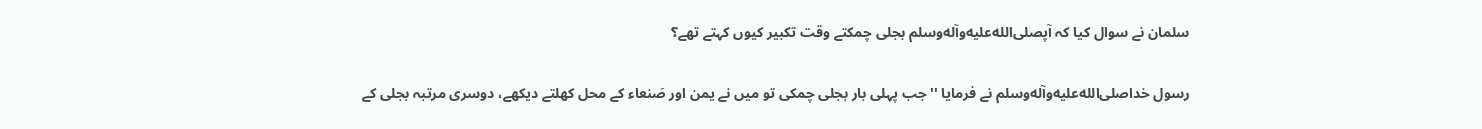سلمان نے سوال كيا كہ آپصلى‌الله‌عليه‌وآله‌وسلم بجلى چمكتے وقت تكبير كيوں كہتے تھے؟

رسول خداصلى‌الله‌عليه‌وآله‌وسلم نے فرمايا ''جب پہلى بار بجلى چمكى تو ميں نے يمن اور صَنعاء كے محل كھلتے ديكھے، دوسرى مرتبہ بجلى كے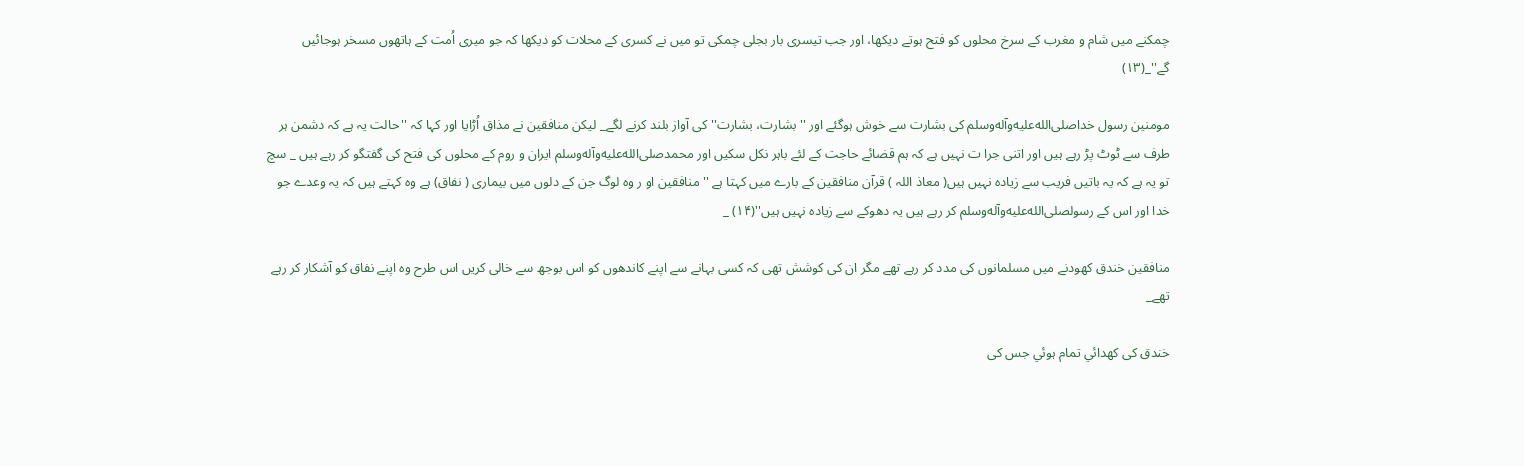چمكنے ميں شام و مغرب كے سرخ محلوں كو فتح ہوتے ديكھا، اور جب تيسرى بار بجلى چمكى تو ميں نے كسرى كے محلات كو ديكھا كہ جو ميرى اُمت كے ہاتھوں مسخر ہوجائيں گے''_(۱۳)

مومنين رسول خداصلى‌الله‌عليه‌وآله‌وسلم كى بشارت سے خوش ہوگئے اور '' بشارت، بشارت'' كى آواز بلند كرنے لگے_ ليكن منافقين نے مذاق اُڑايا اور كہا كہ ''حالت يہ ہے كہ دشمن ہر طرف سے ٹوٹ پڑ رہے ہيں اور اتنى جرا ت نہيں ہے كہ ہم قضائے حاجت كے لئے باہر نكل سكيں اور محمدصلى‌الله‌عليه‌وآله‌وسلم ايران و روم كے محلوں كى فتح كى گفتگو كر رہے ہيں _ سچ تو يہ ہے كہ يہ باتيں فريب سے زيادہ نہيں ہيں( معاذ اللہ ) قرآن منافقين كے بارے ميں كہتا ہے '' منافقين او ر وہ لوگ جن كے دلوں ميں بيمارى ( نفاق) ہے وہ كہتے ہيں كہ يہ وعدے جو خدا اور اس كے رسولصلى‌الله‌عليه‌وآله‌وسلم كر رہے ہيں يہ دھوكے سے زيادہ نہيں ہيں''(۱۴) _

منافقين خندق كھودنے ميں مسلمانوں كى مدد كر رہے تھے مگر ان كى كوشش تھى كہ كسى بہانے سے اپنے كاندھوں كو اس بوجھ سے خالى كريں اس طرح وہ اپنے نفاق كو آشكار كر رہے تھے_

خندق كى كھدائي تمام ہوئي جس كى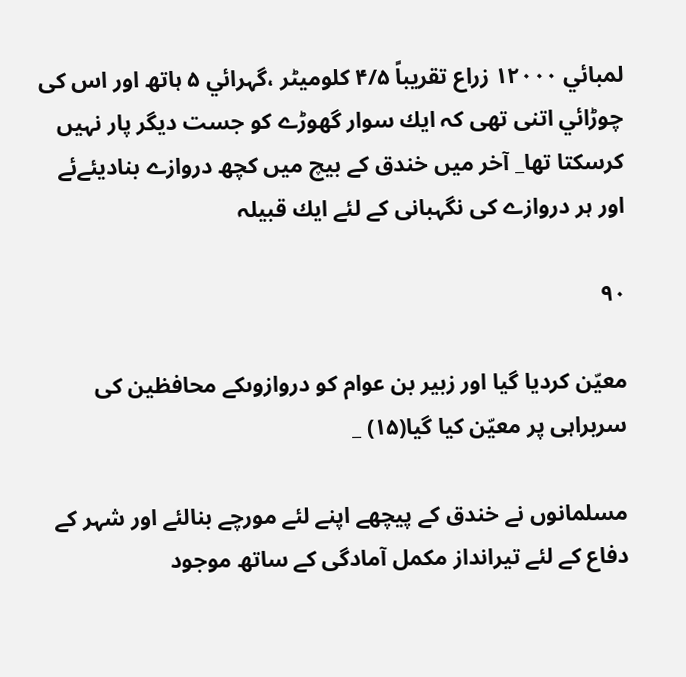لمبائي ۱۲۰۰۰ زراع تقريباً ۴/۵ كلوميٹر ،گہرائي ۵ ہاتھ اور اس كى چوڑائي اتنى تھى كہ ايك سوار گھوڑے كو جست ديگر پار نہيں كرسكتا تھا_ آخر ميں خندق كے بيچ ميں كچھ دروازے بناديئےئے اور ہر دروازے كى نگہبانى كے لئے ايك قبيلہ

۹۰

معيّن كرديا گيا اور زبير بن عوام كو دروازوںكے محافظين كى سربراہى پر معيّن كيا گيا(۱۵) _

مسلمانوں نے خندق كے پيچھے اپنے لئے مورچے بنالئے اور شہر كے دفاع كے لئے تيرانداز مكمل آمادگى كے ساتھ موجود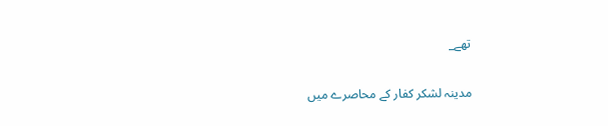تھے_

مدينہ لشكر كفار كے محاصرے ميں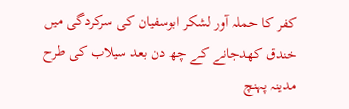كفر كا حملہ آور لشكر ابوسفيان كى سركردگى ميں خندق كھدجانے كے چھ دن بعد سيلاب كى طرح مدينہ پہنچ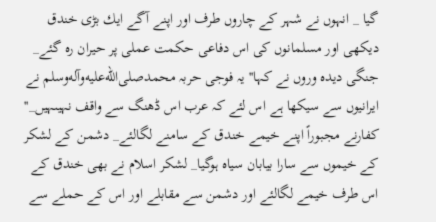گيا _ انہوں نے شہر كے چاروں طرف اور اپنے آگے ايك بڑى خندق ديكھى اور مسلمانوں كى اس دفاعى حكمت عملى پر حيران رہ گئے_ جنگى ديدہ وروں نے كہا'' يہ فوجى حربہ محمدصلى‌الله‌عليه‌وآله‌وسلم نے ايرانيوں سے سيكھا ہے اس لئے كہ عرب اس ڈھنگ سے واقف نہيںہيں_'' كفارنے مجبوراً اپنے خيمے خندق كے سامنے لگالئے_ دشمن كے لشكر كے خيموں سے سارا بيابان سياہ ہوگيا_ لشكر اسلام نے بھى خندق كے اس طرف خيمے لگالئے اور دشمن سے مقابلے اور اس كے حملے سے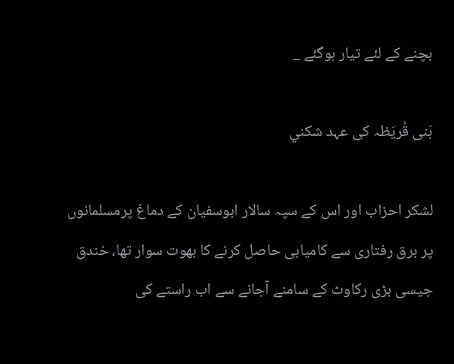بچنے كے لئے تيار ہوگئے _

بَنى قُريَظہ كى عہد شكني

لشكر احزاب اور اس كے سپہ سالار ابوسفيان كے دماغ پرمسلمانوں پر برق رفتارى سے كاميابى حاصل كرنے كا بھوت سوار تھا، خندق جيسى بڑى ركاوٹ كے سامنے آجانے سے اب راستے كى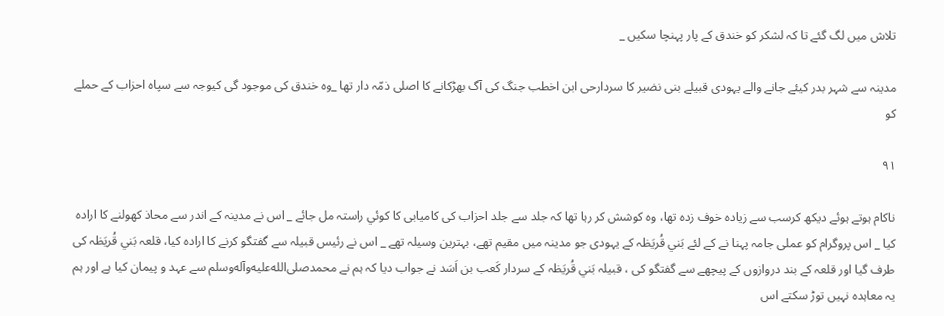تلاش ميں لگ گئے تا كہ لشكر كو خندق كے پار پہنچا سكيں _

مدينہ سے شہر بدر كيئے جانے والے يہودى قبيلے بنى نضير كا سردارحى ابن اخطب جنگ كى آگ بھڑكانے كا اصلى ذمّہ دار تھا _وہ خندق كى موجود گى كيوجہ سے سپاہ احزاب كے حملے كو

۹۱

ناكام ہوتے ہوئے ديكھ كرسب سے زيادہ خوف زدہ تھا، وہ كوشش كر رہا تھا كہ جلد سے جلد احزاب كى كاميابى كا كوئي راستہ مل جائے _ اس نے مدينہ كے اندر سے محاذ كھولنے كا ارادہ كيا _ اس پروگرام كو عملى جامہ پہنا نے كے لئے بَني قُريَظہ كے يہودى جو مدينہ ميں مقيم تھے، بہترين وسيلہ تھے _ اس نے رئيس قبيلہ سے گفتگو كرنے كا ارادہ كيا، قلعہ بَني قُريَظہ كى طرف گيا اور قلعہ كے بند دروازوں كے پيچھے سے گفتگو كى ، قبيلہ بَني قُريَظہ كے سردار كَعب بن اَسَد نے جواب ديا كہ ہم نے محمدصلى‌الله‌عليه‌وآله‌وسلم سے عہد و پيمان كيا ہے اور ہم يہ معاہدہ نہيں توڑ سكتے اس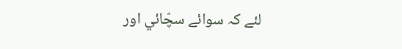لئے كہ سوائے سچّائي اور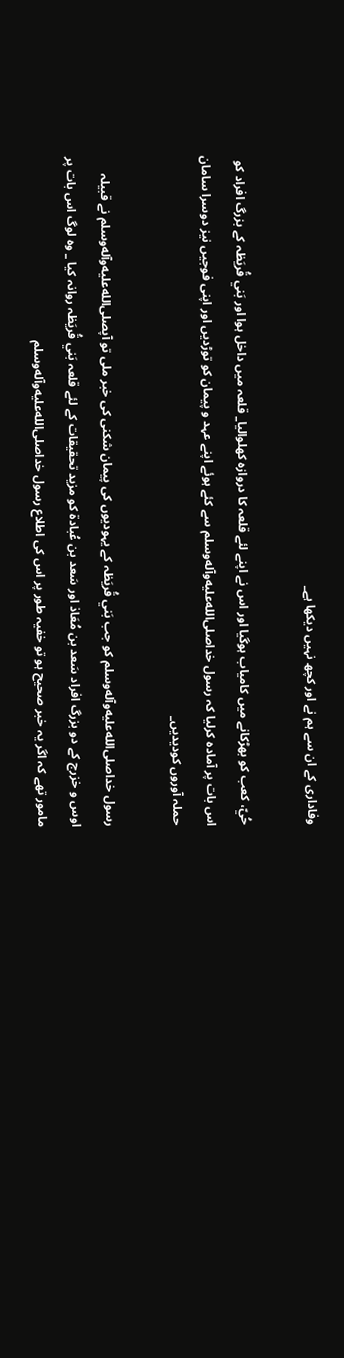وفادارى كے ان سے ہم نے اور كچھ نہيں ديكھا ہے_

حُيّ، كعب كو بھڑكانے ميں كامياب ہوگيا اور اس نے اپنے لئے قلعہ كا دروازہ كھلواليا_ قلعہ ميں داخل ہوا اور بَني قُريَظہ كے بزرگ افراد كو اس بات پر آمادہ كرليا كہ رسول خداصلى‌الله‌عليه‌وآله‌وسلم سے كئے ہوئے اپنے عہد و پيمان كو توڑديں اور اپنى فوجيں نيز دوسرا سامان حملہ آوروں كوديديں_

رسول خداصلى‌الله‌عليه‌وآله‌وسلم كو جب بَني قُريَظہ كے يہوديوں كى پيمان شكنى كى خبر ملى تو آپصلى‌الله‌عليه‌وآله‌وسلم نے قبيلہ اوس و خزرج كے دو بزرگ افراد سَعد بن مُعَاذ اور سَعد بن عُبادة كو مزيد تحقيقات كے لئے قلعہ بَني قُريَظہ روانہ كيا _ وہ لوگ اس بات پر مامور تھے كہ اگر يہ خبر صحيح ہو تو خفيہ طور پر اس كى اطلاع رسول خداصلى‌الله‌عليه‌وآله‌وسلم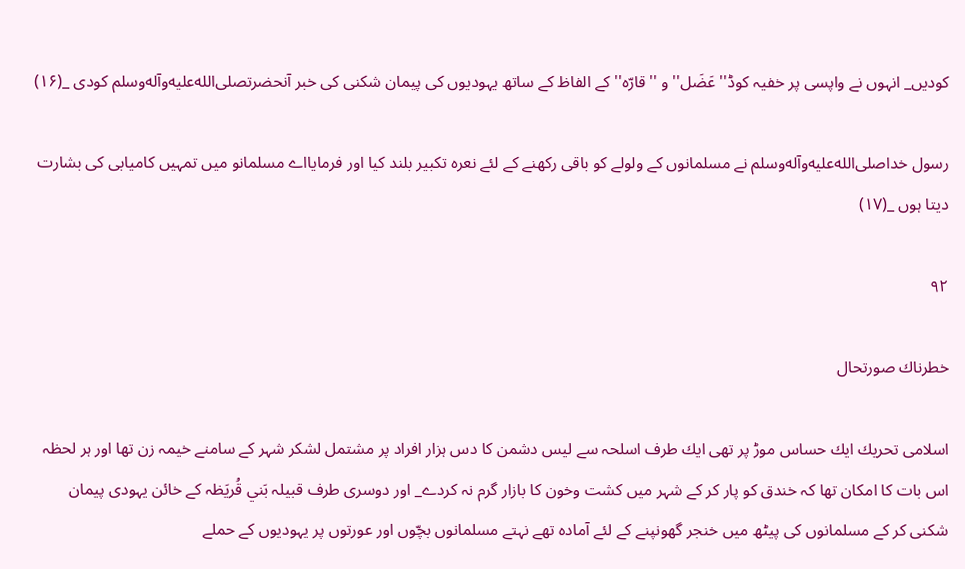كوديں_ انہوں نے واپسى پر خفيہ كوڈ'' عَضَل'' و ''قارّہ'' كے الفاظ كے ساتھ يہوديوں كى پيمان شكنى كى خبر آنحضرتصلى‌الله‌عليه‌وآله‌وسلم كودى _(۱۶)

رسول خداصلى‌الله‌عليه‌وآله‌وسلم نے مسلمانوں كے ولولے كو باقى ركھنے كے لئے نعرہ تكبير بلند كيا اور فرمايااے مسلمانو ميں تمہيں كاميابى كى بشارت ديتا ہوں _(۱۷)

۹۲

خطرناك صورتحال

اسلامى تحريك ايك حساس موڑ پر تھى ايك طرف اسلحہ سے ليس دشمن كا دس ہزار افراد پر مشتمل لشكر شہر كے سامنے خيمہ زن تھا اور ہر لحظہ اس بات كا امكان تھا كہ خندق كو پار كر كے شہر ميں كشت وخون كا بازار گرم نہ كردے_ اور دوسرى طرف قبيلہ بَني قُريَظہ كے خائن يہودى پيمان شكنى كر كے مسلمانوں كى پيٹھ ميں خنجر گھونپنے كے لئے آمادہ تھے نہتے مسلمانوں بچّوں اور عورتوں پر يہوديوں كے حملے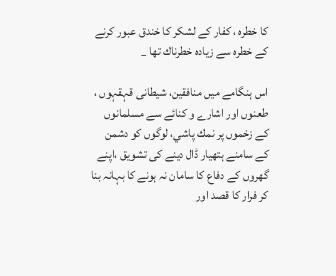كا خطرہ ، كفار كے لشكر كا خندق عبور كرنے كے خطرہ سے زيادہ خطرناك تھا _

اس ہنگامے ميں منافقين، شيطانى قہقہوں ، طعنوں اور اشارے و كنائے سے مسلمانوں كے زخموں پر نمك پاشي، لوگوں كو دشمن كے سامنے ہتھيار ڈال دينے كى تشويق ،اپنے گھروں كے دفاع كا سامان نہ ہونے كا بہانہ بنا كر فرار كا قصد اور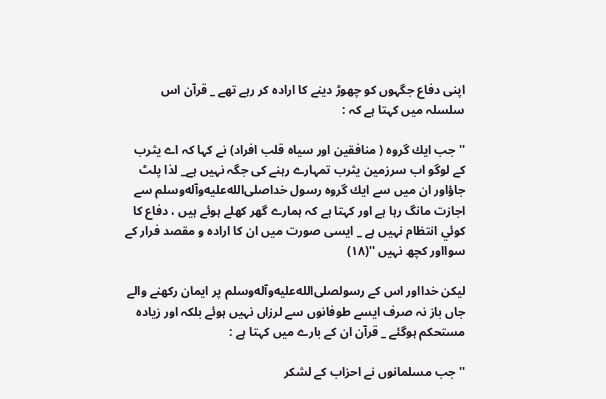اپنى دفاع جگہوں كو چھوڑ دينے كا ارادہ كر رہے تھے _ قرآن اس سلسلہ ميں كہتا ہے كہ :

'' جب ايك گروہ ( منافقين اور سياہ قلب افراد) نے كہا كہ اے يثرب كے لوگو اب سرزمين يثرب تمہارے رہنے كى جگہ نہيں ہے_ لذا پلٹ جاؤاور ان ميں سے ايك گروہ رسول خداصلى‌الله‌عليه‌وآله‌وسلم سے اجازت مانگ رہا ہے اور كہتا ہے كہ ہمارے گھر كھلے ہوئے ہيں ، دفاع كا كوئي انتظام نہيں ہے _ ايسى صورت ميں ان كا ارادہ و مقصد فرار كے سوااور كچھ نہيں ''(۱۸)

ليكن خدااور اس كے رسولصلى‌الله‌عليه‌وآله‌وسلم پر ايمان ركھنے والے جاں باز نہ صرف ايسے طوفانوں سے لرزاں نہيں ہوئے بلكہ اور زيادہ مستحكم ہوگئے _ قرآن ان كے بارے ميں كہتا ہے :

'' جب مسلمانوں نے احزاب كے لشكر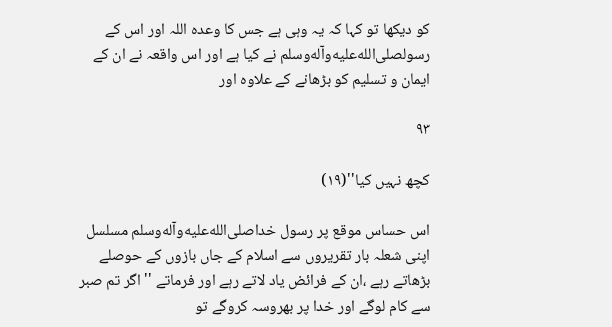كو ديكھا تو كہا كہ يہ وہى ہے جس كا وعدہ اللہ اور اس كے رسولصلى‌الله‌عليه‌وآله‌وسلم نے كيا ہے اور اس واقعہ نے ان كے ايمان و تسليم كو بڑھانے كے علاوہ اور

۹۳

كچھ نہيں كيا''(۱۹)

اس حساس موقع پر رسول خداصلى‌الله‌عليه‌وآله‌وسلم مسلسل اپنى شعلہ بار تقريروں سے اسلام كے جاں بازوں كے حوصلے بڑھاتے رہے ،ان كے فرائض ياد لاتے رہے اور فرماتے '' اگر تم صبر سے كام لوگے اور خدا پر بھروسہ كروگے تو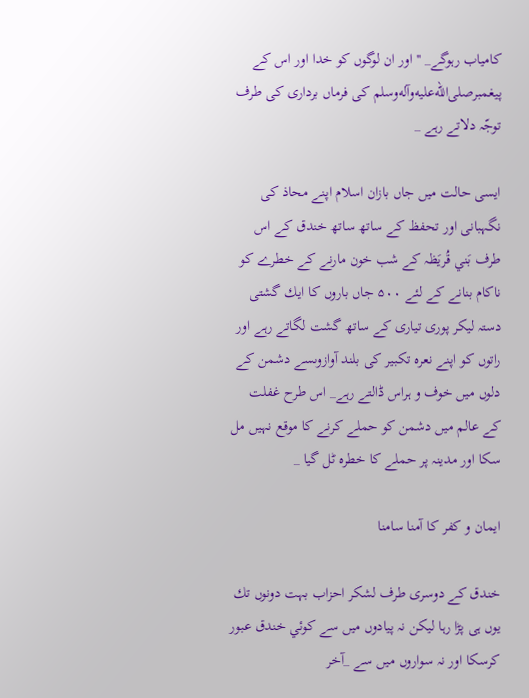كامياب رہوگے_ '' اور ان لوگوں كو خدا اور اس كے پيغمبرصلى‌الله‌عليه‌وآله‌وسلم كى فرماں بردارى كى طرف توجّہ دلاتے رہے _

ايسى حالت ميں جاں بازان اسلام اپنے محاذ كى نگہبانى اور تحفظ كے ساتھ ساتھ خندق كے اس طرف بَني قُريَظہ كے شب خون مارنے كے خطرے كو ناكام بنانے كے لئے ۵۰۰ جاں باروں كا ايك گشتى دستہ ليكر پورى تيارى كے ساتھ گشت لگاتے رہے اور راتوں كو اپنے نعرہ تكبير كى بلند آوازوںسے دشمن كے دلوں ميں خوف و ہراس ڈالتے رہے_ اس طرح غفلت كے عالم ميں دشمن كو حملے كرنے كا موقع نہيں مل سكا اور مدينہ پر حملے كا خطرہ ٹل گيا _

ايمان و كفر كا آمنا سامنا

خندق كے دوسرى طرف لشكر احزاب بہت دونوں تك يوں ہى پڑا رہا ليكن نہ پيادوں ميں سے كوئي خندق عبور كرسكا اور نہ سواروں ميں سے _آخر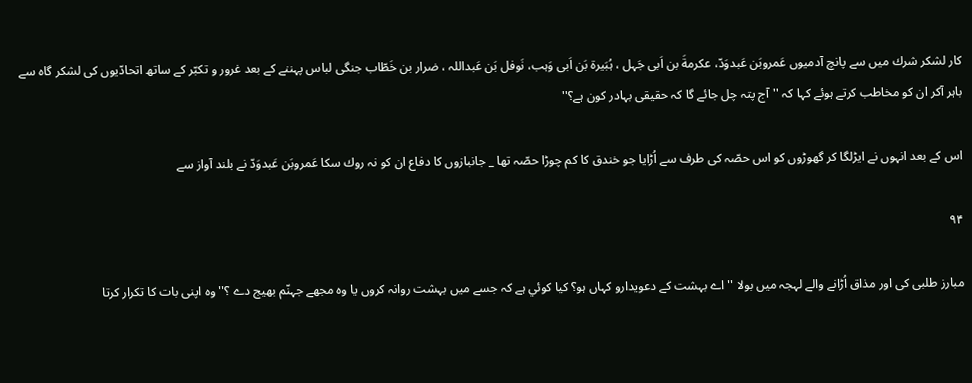كار لشكر شرك ميں سے پانچ آدميوں عَمروبَن عَبدوَدّ، عكرمةَ بن اَبى جَہل ، ہُبَيرة بَن اَبى وَہب، نَوفل بَن عَبداللہ ، ضرار بن خَطّاب جنگى لباس پہننے كے بعد غرور و تكبّر كے ساتھ اتحادّيوں كى لشكر گاہ سے باہر آكر ان كو مخاطب كرتے ہوئے كہا كہ ''آج پتہ چل جائے گا كہ حقيقى بہادر كون ہے؟''

اس كے بعد انہوں نے ايڑلگا كر گھوڑوں كو اس حصّہ كى طرف سے اُڑايا جو خندق كا كم چوڑا حصّہ تھا _ جانبازوں كا دفاع ان كو نہ روك سكا عَمروبَن عَبدوَدّ نے بلند آواز سے

۹۴

مبارز طلبى كى اور مذاق اُڑانے والے لہجہ ميں بولا '' اے بہشت كے دعويدارو كہاں ہو؟ كيا كوئي ہے كہ جسے ميں بہشت روانہ كروں يا وہ مجھے جہنّم بھيج دے ؟'' وہ اپنى بات كا تكرار كرتا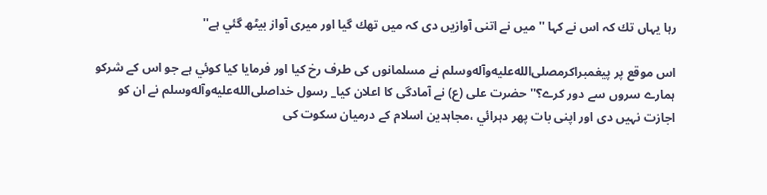رہا يہاں تك كہ اس نے كہا '' ميں نے اتنى آوازيں دى كہ ميں تھك گيا اور ميرى آواز بيٹھ گئي ہے''

اس موقع پر پيغمبراكرمصلى‌الله‌عليه‌وآله‌وسلم نے مسلمانوں كى طرف رخ كيا اور فرمايا كيا كوئي ہے جو اس كے شركو ہمارے سروں سے دور كرے؟'' حضرت على (ع) نے آمادگى كا اعلان كيا_ رسول خداصلى‌الله‌عليه‌وآله‌وسلم نے ان كو اجازت نہيں دى اور اپنى بات پھر دہرائي ،مجاہدين اسلام كے درميان سكوت كى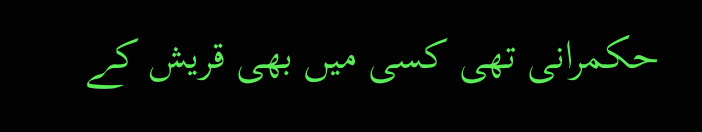حكمرانى تھى كسى ميں بھى قريش كے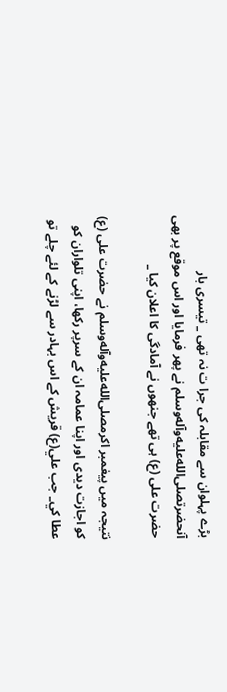بڑے پہلوان سے مقابلہ كى جرا ت نہ تھى _ تيسرى بار آنحضرتصلى‌الله‌عليه‌وآله‌وسلم نے پھر فرمايا اور اس موقع پر بھى حضرت على (ع) ہى تھے جنھوں نے آمادگى كا اعلان كيا _

نتيجہ ميں پيغمبر اكرمصلى‌الله‌عليه‌وآله‌وسلم نے حضرت على (ع) كو اجازت ديدى اور اپنا عمامہ ان كے سرپر ركھا، اپنى تلواران كو عطا كي_ جب علي(ع) قريش كے اس بہادر سے لڑنے كے لئے چلے تو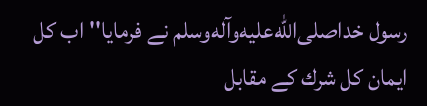رسول خداصلى‌الله‌عليه‌وآله‌وسلم نے فرمايا'' اب كل ايمان كل شرك كے مقابل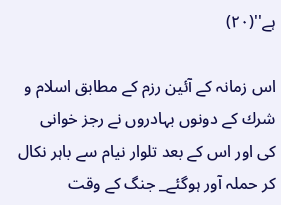ہے''(۲۰)

اس زمانہ كے آئين رزم كے مطابق اسلام و شرك كے دونوں بہادروں نے رجز خوانى كى اور اس كے بعد تلوار نيام سے باہر نكال كر حملہ آور ہوگئے_ جنگ كے وقت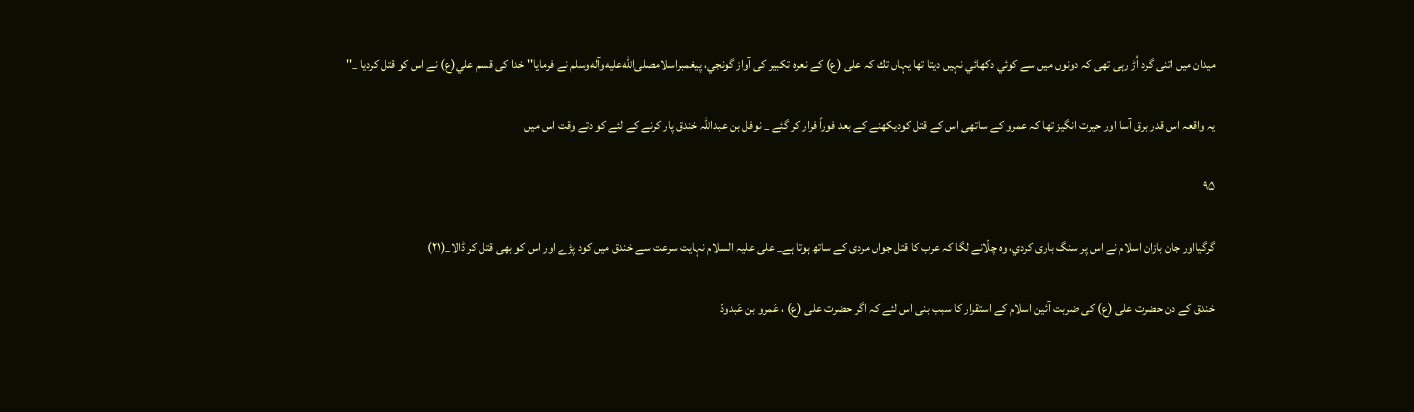ميدان ميں اتنى گرد اُڑ رہى تھى كہ دونوں ميں سے كوئي دكھائي نہيں ديتا تھا يہاں تك كہ على (ع) كے نعرہ تكبير كى آواز گونجي، پيغمبراسلامصلى‌الله‌عليه‌وآله‌وسلم نے فرمايا'' خدا كى قسم علي(ع) نے اس كو قتل كرديا _''

يہ واقعہ اس قدر برق آسا اور حيرت انگيز تھا كہ عمرو كے ساتھى اس كے قتل كوديكھنے كے بعد فوراً فرار كر گئے _ نوفل بن عبداللہ خندق پار كرنے كے لئے كو دتے وقت اس ميں

۹۵

گرگيااور جان بازان اسلام نے اس پر سنگ بارى كردي، وہ چلّانے لگا كہ عرب كا قتل جواں مردى كے ساتھ ہوتا ہے_ على عليہ السلام نہايت سرعت سے خندق ميں كود پڑے اور اس كو بھى قتل كر ڈالا_(۲۱)

خندق كے دن حضرت على (ع) كى ضربت آئين اسلام كے استقرار كا سبب بنى اس لئے كہ اگر حضرت على (ع) ، عَمرو بن عَبدودّ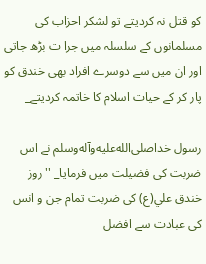كو قتل نہ كرديتے تو لشكر احزاب كى مسلمانوں كے سلسلہ ميں جرا ت بڑھ جاتى اور ان ميں سے دوسرے افراد بھى خندق كو پار كر كے حيات اسلام كا خاتمہ كرديتے_

رسول خداصلى‌الله‌عليه‌وآله‌وسلم نے اس ضربت كى فضيلت ميں فرمايا_ '' روز خندق علي(ع) كى ضربت تمام جن و انس كى عبادت سے افضل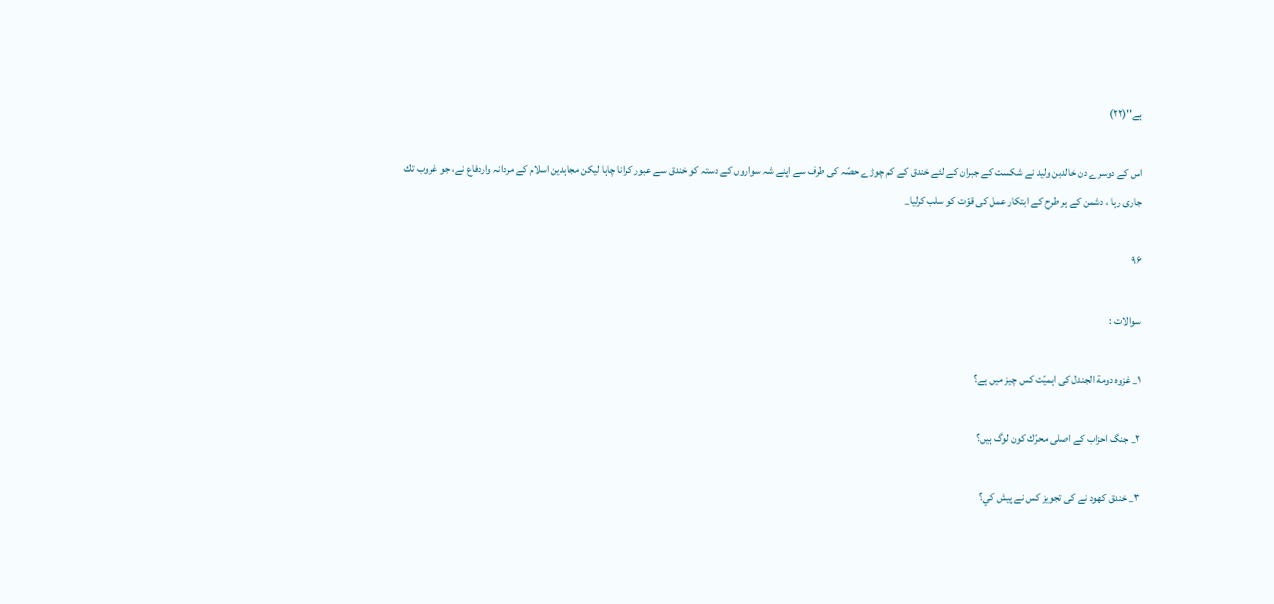ہے''(۲۲)

اس كے دوسرے دن خالدبن وليد نے شكست كے جبران كے لئے خندق كے كم چوڑے حصّہ كى طرف سے اپنے شہ سواروں كے دستہ كو خندق سے عبور كرانا چاہا ليكن مجاہدين اسلام كے مردانہ واردفاع نے، جو غروب تك جارى رہا ، دشمن كے ہر طرح كے ابتكار عمل كى قوّت كو سلب كرليا_

۹۶

سوالات :

۱_ غزوہ دومة الجندل كى اہميّت كس چيز ميں ہے؟

۲_ جنگ احزاب كے اصلى محرّك كون لوگ ہيں؟

۳_ خندق كھود نے كى تجويز كس نے پيش كي؟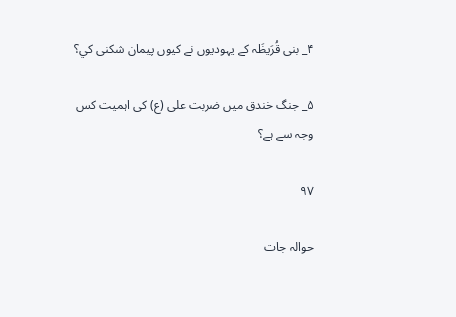۴_ بنى قُرَيظَہ كے يہوديوں نے كيوں پيمان شكنى كي؟

۵_ جنگ خندق ميں ضربت على (ع) كى اہميت كس وجہ سے ہے؟

۹۷

حوالہ جات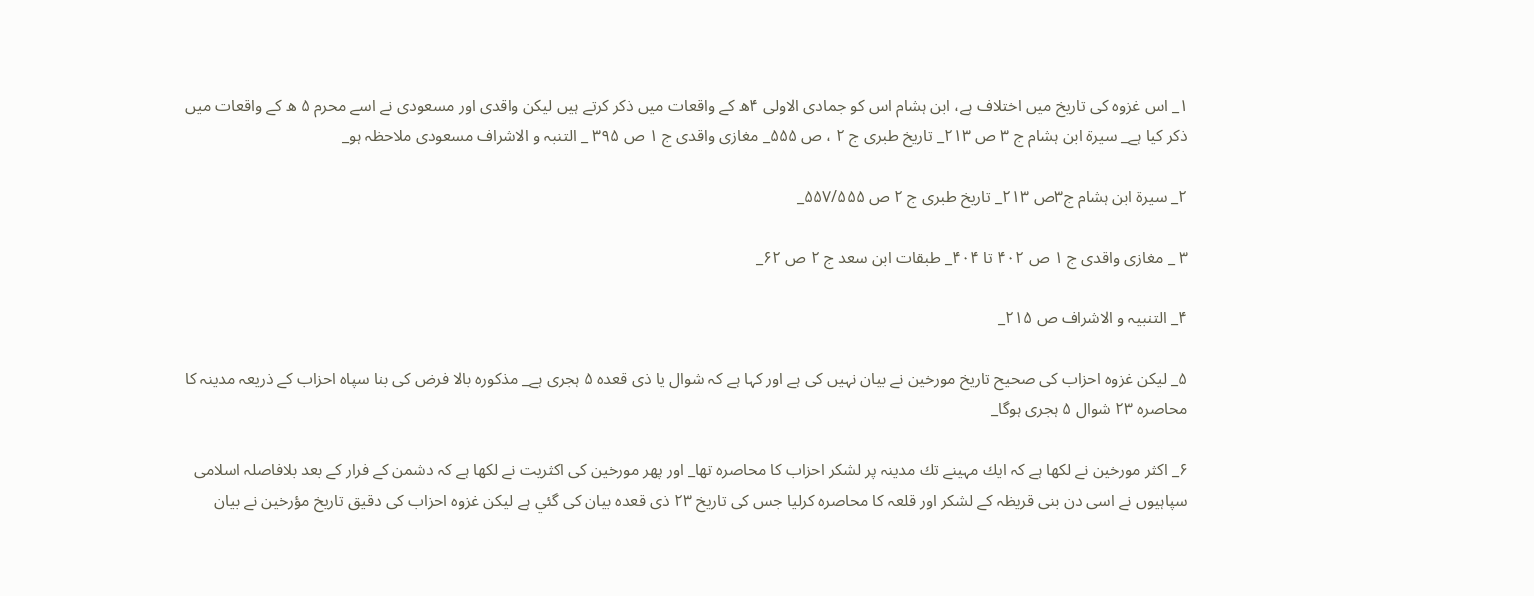۱_ اس غزوہ كى تاريخ ميں اختلاف ہے، ابن ہشام اس كو جمادى الاولى ۴ھ كے واقعات ميں ذكر كرتے ہيں ليكن واقدى اور مسعودى نے اسے محرم ۵ ھ كے واقعات ميں ذكر كيا ہے_ سيرة ابن ہشام ج ۳ ص ۲۱۳_ تاريخ طبرى ج ۲ ، ص ۵۵۵_ مغازى واقدى ج ۱ ص ۳۹۵ _ التنبہ و الاشراف مسعودى ملاحظہ ہو_

۲_ سيرة ابن ہشام ج۳ص ۲۱۳_ تاريخ طبرى ج ۲ ص ۵۵۷/۵۵۵_

۳ _ مغازى واقدى ج ۱ ص ۴۰۲ تا ۴۰۴_ طبقات ابن سعد ج ۲ ص ۶۲_

۴_ التنبيہ و الاشراف ص ۲۱۵_

۵_ ليكن غزوہ احزاب كى صحيح تاريخ مورخين نے بيان نہيں كى ہے اور كہا ہے كہ شوال يا ذى قعدہ ۵ ہجرى ہے_ مذكورہ بالا فرض كى بنا سپاہ احزاب كے ذريعہ مدينہ كا محاصرہ ۲۳ شوال ۵ ہجرى ہوگا_

۶_ اكثر مورخين نے لكھا ہے كہ ايك مہينے تك مدينہ پر لشكر احزاب كا محاصرہ تھا_ اور پھر مورخين كى اكثريت نے لكھا ہے كہ دشمن كے فرار كے بعد بلافاصلہ اسلامى سپاہيوں نے اسى دن بنى قريظہ كے لشكر اور قلعہ كا محاصرہ كرليا جس كى تاريخ ۲۳ ذى قعدہ بيان كى گئي ہے ليكن غزوہ احزاب كى دقيق تاريخ مؤرخين نے بيان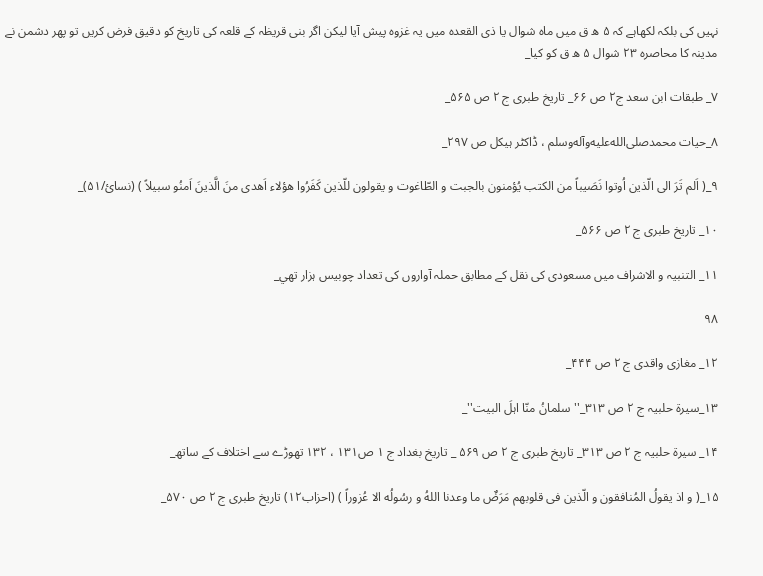نہيں كى بلكہ لكھاہے كہ ۵ ھ ق ميں ماہ شوال يا ذى القعدہ ميں يہ غزوہ پيش آيا ليكن اگر بنى قريظہ كے قلعہ كى تاريخ كو دقيق فرض كريں تو پھر دشمن نے مدينہ كا محاصرہ ۲۳ شوال ۵ ھ ق كو كيا_

۷_ طبقات ابن سعد ج۲ ص ۶۶_ تاريخ طبرى ج ۲ ص ۵۶۵_

۸_حيات محمدصلى‌الله‌عليه‌وآله‌وسلم ، ڈاكٹر ہيكل ص ۲۹۷_

۹_( اَلم تَرَ الى الّذين اُوتوا نَصَيباً من الكتب يُؤمنون بالجبت و الطّاغوت و يقولون للّذين كَفَرُوا هؤلاء اَهدى منَ الَّذينَ اَمنُو سبيلاً ) (نسائ/۵۱)_

۱۰_ تاريخ طبرى ج ۲ ص ۵۶۶_

۱۱_ التنبيہ و الاشراف ميں مسعودى كى نقل كے مطابق حملہ آواروں كى تعداد چوبيس ہزار تھي_

۹۸

۱۲_ مغازى واقدى ج ۲ ص ۴۴۴_

۱۳_سيرة حلبيہ ج ۲ ص ۳۱۳_'' سلمانُ منّا اہلَ البيت''_

۱۴_ سيرة حلبيہ ج ۲ ص ۳۱۳_ تاريخ طبرى ج ۲ ص ۵۶۹ _ تاريخ بغداد ج ۱ ص۱۳۱ ، ۱۳۲ تھوڑے سے اختلاف كے ساتھ_

۱۵_( و اذ يقولُ المُنافقون و الّذين فى قلوبهم مَرَضٌ ما وعدنا اللهُ و رسُولُه الا عُزوراً ) (احزاب۱۲) تاريخ طبرى ج ۲ ص ۵۷۰_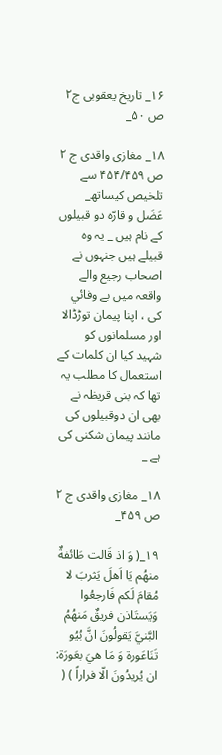۱۶_ تاريخ يعقوبى ج۲ ص ۵۰_

۱۸_ مغازى واقدى ج ۲ ص ۴۵۴/۴۵۹ سے تلخيص كيساتھ_ عَضَل و قارّہ دو قبيلوں كے نام ہيں _ يہ وہ قبيلے ہيں جنہوں نے اصحاب رجيع والے واقعہ ميں بے وفائي كى ، اپنا پيمان توڑڈالا اور مسلمانوں كو شہيد كيا ان كلمات كے استعمال كا مطلب يہ تھا كہ بنى قريظہ نے بھى ان دوقبيلوں كى مانند پيمان شكنى كى ہے _

۱۸_ مغازى واقدى ج ۲ ص ۴۵۹_

۱۹_( وَ اذ قَالت طَائفةٌ منهُم يَا اَهلَ يَثربَ لا مُقامَ لَكم فَارجعُوا وَيَستَاذن فريقٌ مَنهُمُ البَّنيَّ يَقولُونَ انَّ بُيُو تَنَاعَورة وَ مَا هيَ بعَورَة: ان يُريدُونَ الّا فراراً ) (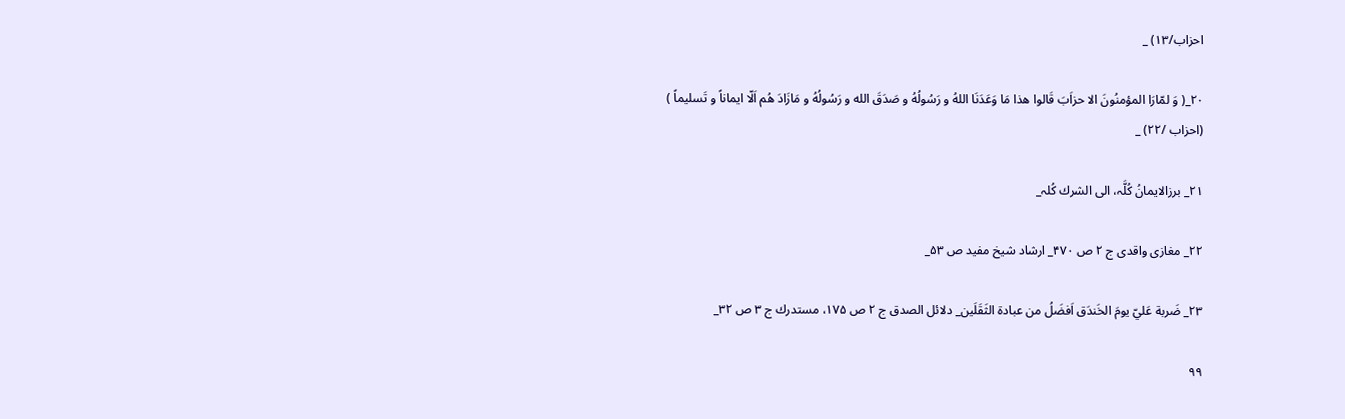احزاب/۱۳) _

۲۰_( وَ لمّارَا المؤمنُونَ الا حزاَبَ قَالوا هذا مَا وَعَدَنَا اللهُ و رَسُولُهُ و صَدَقَ الله و رَسُولُهُ و مَازَادَ هُم اَلّا ايماناً و تَسليماً ) (احزاب /۲۲) _

۲۱_ برزالايمانُ كُلَّہ، الى الشرك كُلہ_

۲۲_ مغازى واقدى ج ۲ ص ۴۷۰_ ارشاد شيخ مفيد ص ۵۳_

۲۳_ ضَربة عَليّ يومَ الخَندَق اَفضَلُ من عبادة الثَقَلَين_ دلائل الصدق ج ۲ ص ۱۷۵، مستدرك ج ۳ ص ۳۲_

۹۹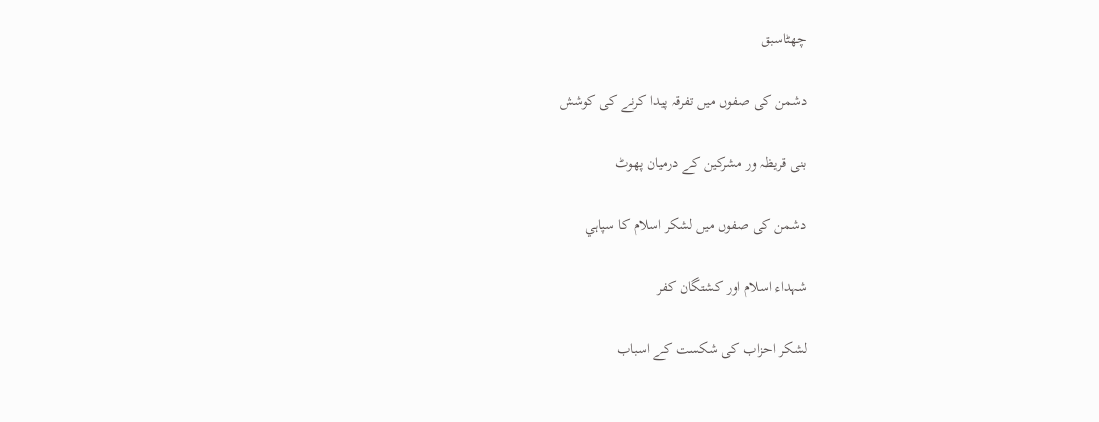چھٹاسبق

دشمن كى صفوں ميں تفرقہ پيدا كرنے كى كوشش

بنى قريظہ ور مشركين كے درميان پھوٹ

دشمن كى صفوں ميں لشكر اسلام كا سپاہي

شہداء اسلام اور كشتگان كفر

لشكر احزاب كى شكست كے اسباب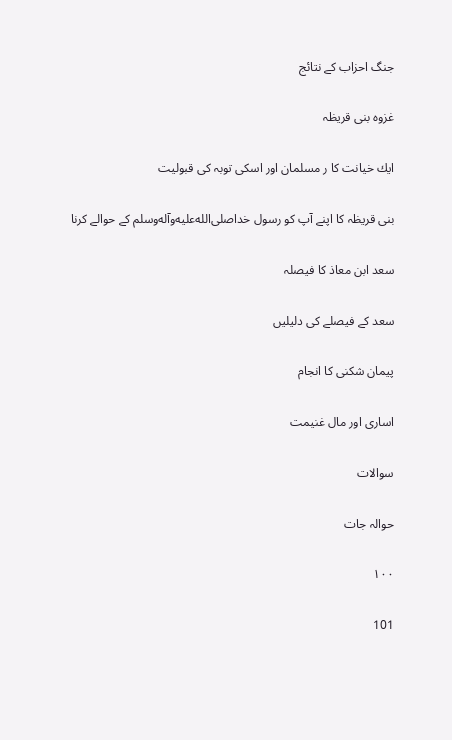جنگ احزاب كے نتائج

غزوہ بنى قريظہ

ايك خيانت كا ر مسلمان اور اسكى توبہ كى قبوليت

بنى قريظہ كا اپنے آپ كو رسول خداصلى‌الله‌عليه‌وآله‌وسلم كے حوالے كرنا

سعد ابن معاذ كا فيصلہ

سعد كے فيصلے كى دليليں

پيمان شكنى كا انجام

اسارى اور مال غنيمت

سوالات

حوالہ جات

۱۰۰

101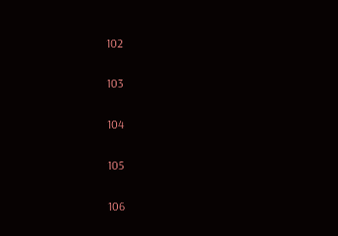102

103

104

105

106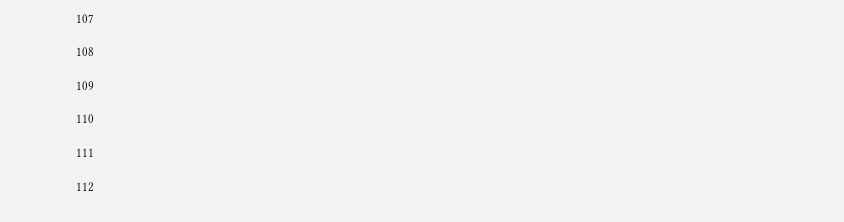107

108

109

110

111

112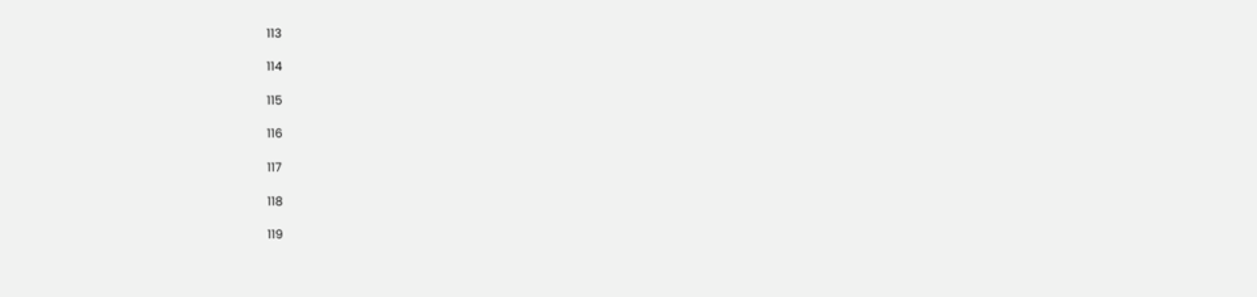113

114

115

116

117

118

119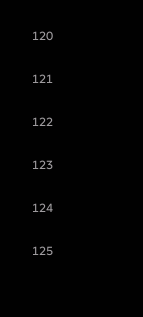120

121

122

123

124

125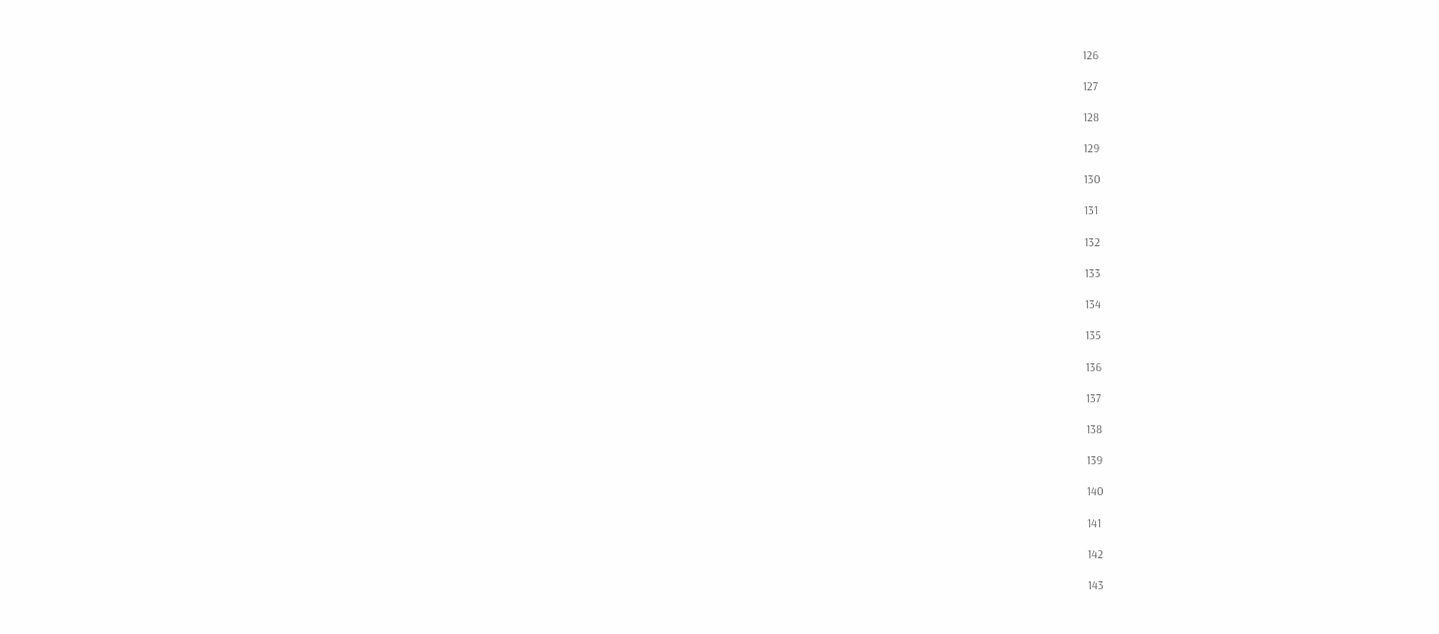126

127

128

129

130

131

132

133

134

135

136

137

138

139

140

141

142

143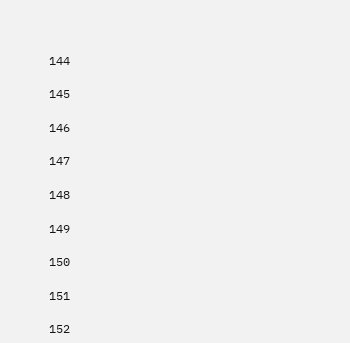144

145

146

147

148

149

150

151

152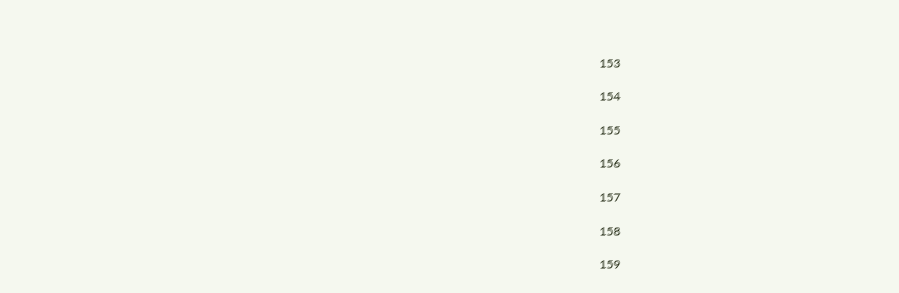153

154

155

156

157

158

159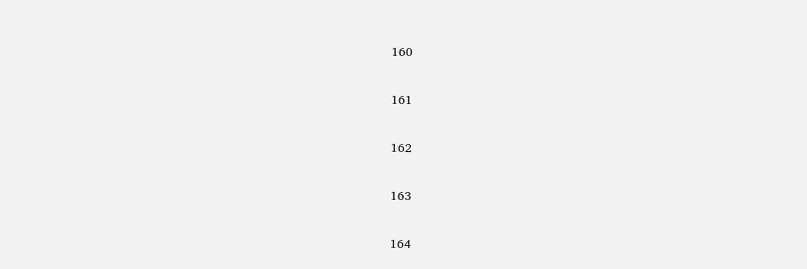160

161

162

163

164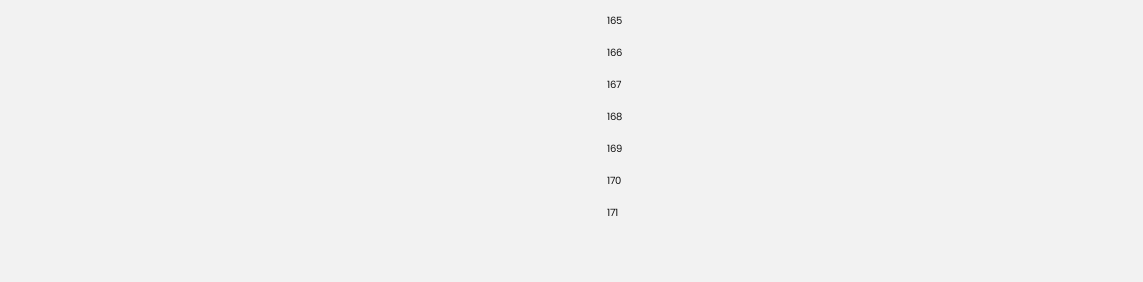165

166

167

168

169

170

171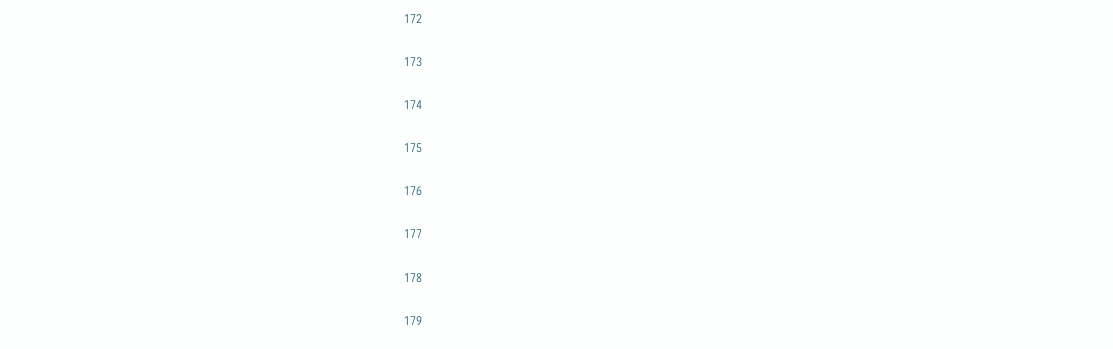172

173

174

175

176

177

178

179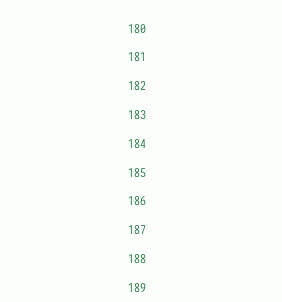180

181

182

183

184

185

186

187

188

189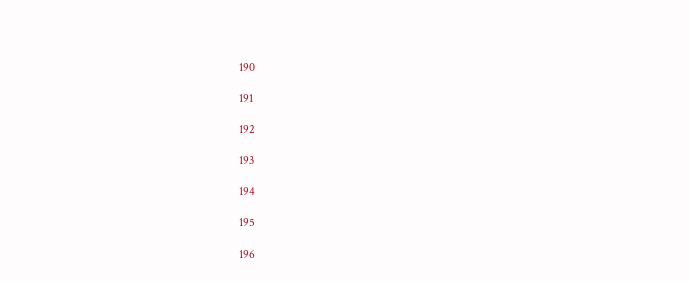190

191

192

193

194

195

196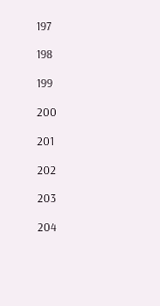197

198

199

200

201

202

203

204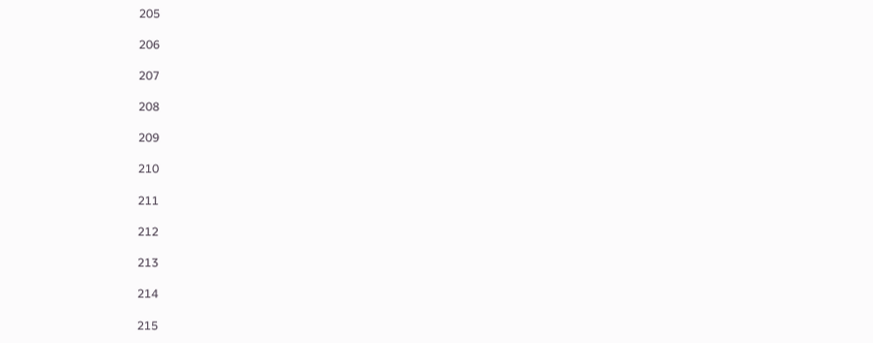205

206

207

208

209

210

211

212

213

214

215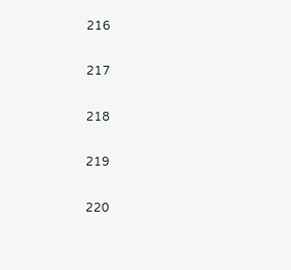216

217

218

219

220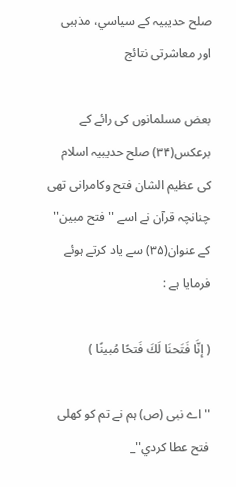صلح حديبيہ كے سياسي، مذہبى اور معاشرتى نتائج

بعض مسلمانوں كى رائے كے برعكس(۳۴) صلح حديبيہ اسلام كى عظيم الشان فتح وكامرانى تھى چنانچہ قرآن نے اسے ''فتح مبين'' كے عنوان(۳۵) سے ياد كرتے ہوئے فرمايا ہے :

( إنَّا فَتَحنَا لَكَ فَتحًا مُبينًا )

''اے نبى (ص) ہم نے تم كو كھلى فتح عطا كردي''_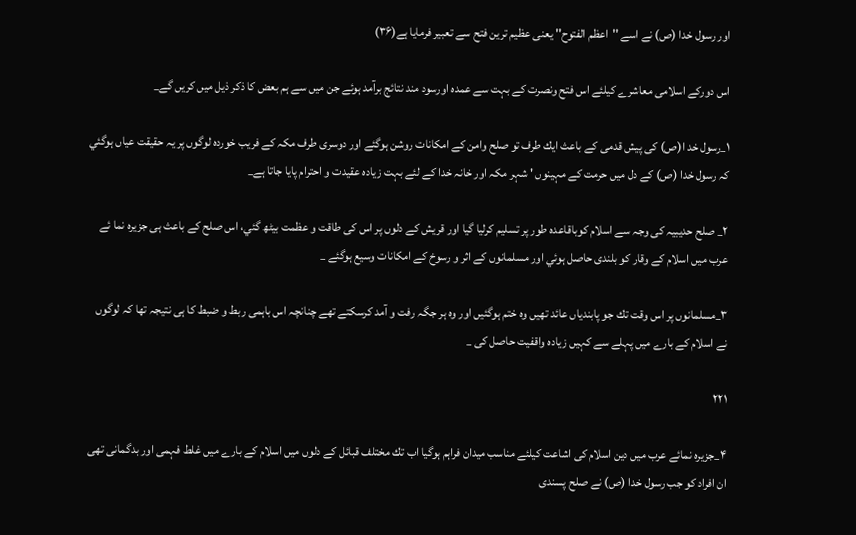اور رسول خدا (ص) نے اسے ''اعظم الفتوح'' يعنى عظیم ترين فتح سے تعبير فرمايا ہے(۳۶)

اس دوركے اسلامى معاشرے كيلئے اس فتح ونصرت كے بہت سے عمدہ اورسود مند نتائج برآمد ہوئے جن ميں سے ہم بعض كا ذكر ذيل ميں كريں گے_

۱_رسول خد ا(ص) كى پيش قدمى كے باعث ايك طرف تو صلح وامن كے امكانات روشن ہوگئے اور دوسرى طرف مكہ كے فريب خوردہ لوگوں پر يہ حقيقت عياں ہوگئي كہ رسول خدا (ص) كے دل ميں حرمت كے مہينوں ' شہر مكہ اور خانہ خدا كے لئے بہت زيادہ عقيدت و احترام پايا جاتا ہے_

۲_ صلح حديبيہ كى وجہ سے اسلام كوباقاعدہ طور پر تسليم كرليا گيا اور قريش كے دلوں پر اس كى طاقت و عظمت بيٹھ گئي، اس صلح كے باعث ہى جزيرہ نما ئے عرب ميں اسلام كے وقار كو بلندى حاصل ہوئي اور مسلمانوں كے اثر و رسوخ كے امكانات وسيع ہوگئے _

۳_مسلمانوں پر اس وقت تك جو پابندياں عائد تھيں وہ ختم ہوگئيں اور وہ ہر جگہ رفت و آمد كرسكتے تھے چنانچہ اس باہمى ربط و ضبط كا ہى نتيجہ تھا كہ لوگوں نے اسلام كے بارے ميں پہلے سے كہيں زيادہ واقفيت حاصل كى _

۲۲۱

۴_جزيرہ نمائے عرب ميں دين اسلام كى اشاعت كيلئے مناسب ميدان فراہم ہوگيا اب تك مختلف قبائل كے دلوں ميں اسلام كے بارے ميں غلط فہمى اور بدگمانى تھى ان افراد كو جب رسول خدا (ص) نے صلح پسندى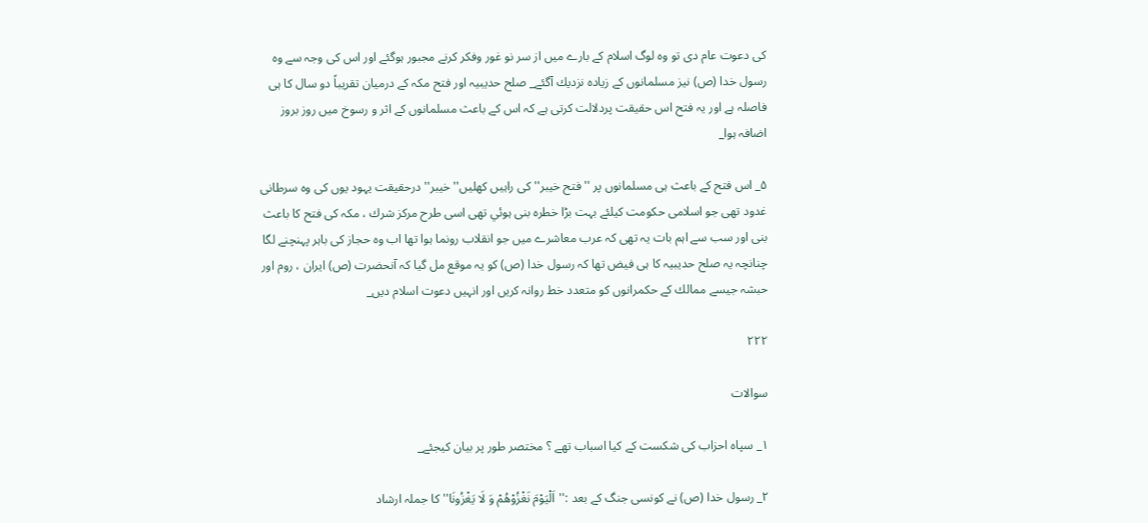كى دعوت عام دى تو وہ لوگ اسلام كے بارے ميں از سر نو غور وفكر كرنے مجبور ہوگئے اور اس كى وجہ سے وہ رسول خدا (ص) نيز مسلمانوں كے زيادہ نزديك آگئے_ صلح حديبيہ اور فتح مكہ كے درميان تقريباً دو سال كا ہى فاصلہ ہے اور يہ فتح اس حقيقت پردلالت كرتى ہے كہ اس كے باعث مسلمانوں كے اثر و رسوخ ميں روز بروز اضافہ ہوا_

۵_ اس فتح كے باعث ہى مسلمانوں پر ''فتح خيبر'' كى راہيں كھليں''خيبر'' درحقيقت يہود يوں كى وہ سرطانى غدود تھى جو اسلامى حكومت كيلئے بہت بڑا خطرہ بنى ہوئي تھى اسى طرح مركز شرك ، مكہ كى فتح كا باعث بنى اور سب سے اہم بات يہ تھى كہ عرب معاشرے ميں جو انقلاب رونما ہوا تھا اب وہ حجاز كى باہر پہنچنے لگا چنانچہ يہ صلح حديبيہ كا ہى فيض تھا كہ رسول خدا (ص) كو يہ موقع مل گيا كہ آنحضرت (ص) ايران ، روم اور حبشہ جيسے ممالك كے حكمرانوں كو متعدد خط روانہ كريں اور انہيں دعوت اسلام ديں_

۲۲۲

سوالات

۱_ سپاہ احزاب كى شكست كے كيا اسباب تھے ؟ مختصر طور پر بيان كيجئے_

۲_ رسول خدا (ص) نے كونسى جنگ كے بعد :''اَلْيَوْمَ نَغْزُوْهُمْ وَ لَا يَغْزُونَا'' كا جملہ ارشاد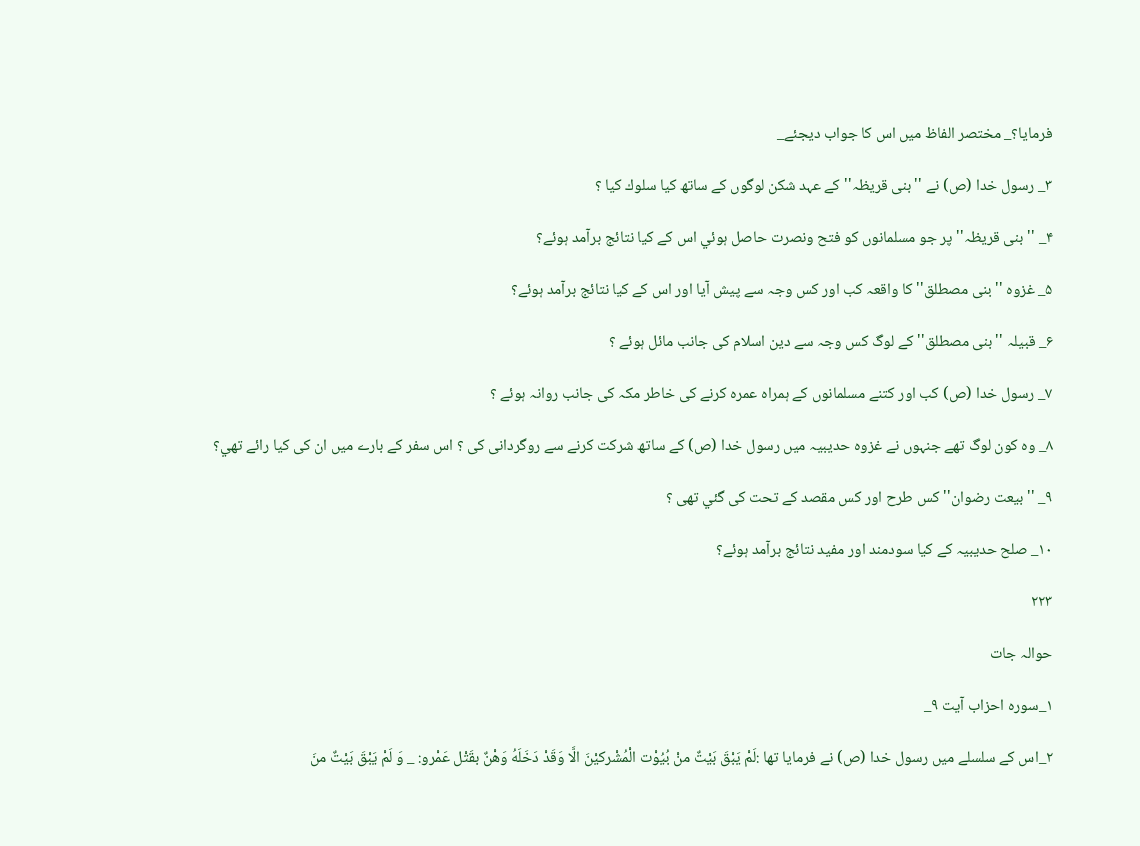فرمايا؟_ مختصر الفاظ ميں اس كا جواب ديجئے_

۳_ رسول خدا (ص) نے ''بنى قريظہ'' كے عہد شكن لوگوں كے ساتھ كيا سلوك كيا ؟

۴_ '' بنى قريظہ'' پر جو مسلمانوں كو فتح ونصرت حاصل ہوئي اس كے كيا نتائج برآمد ہوئے؟

۵_ غزوہ ''بنى مصطلق'' كا واقعہ كب اور كس وجہ سے پيش آيا اور اس كے كيا نتائج برآمد ہوئے؟

۶_ قبيلہ ''بنى مصطلق'' كے لوگ كس وجہ سے دين اسلام كى جانب مائل ہوئے ؟

۷_ رسول خدا (ص) كب اور كتنے مسلمانوں كے ہمراہ عمرہ كرنے كى خاطر مكہ كى جانب روانہ ہوئے ؟

۸_ وہ كون لوگ تھے جنہوں نے غزوہ حديبيہ ميں رسول خدا (ص) كے ساتھ شركت كرنے سے روگردانى كى ؟ اس سفر كے بارے ميں ان كى كيا رائے تھي؟

۹_ ''بيعت رضوان'' كس طرح اور كس مقصد كے تحت كى گئي تھى ؟

۱۰_ صلح حديبيہ كے كيا سودمند اور مفيد نتائج برآمد ہوئے؟

۲۲۳

حوالہ جات

۱_سورہ احزاب آيت ۹_

۲_اس كے سلسلے ميں رسول خدا (ص) نے فرمايا تھا :لَمْ يَبْقَ بَيْتٌ منْ بُيُوْت الْمُشْركيْنَ الَّا وَقَدْ دَخَلَهُ وَهْنٌ بقَتْل عَمْرو: _ وَ لَمْ يَبْقَ بَيْتٌ منَ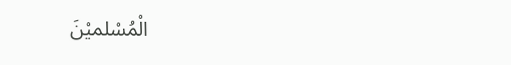الْمُسْلميْنَ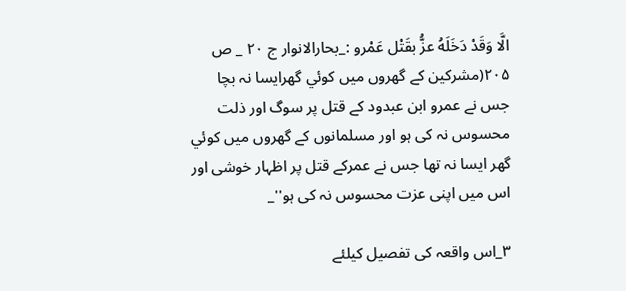الَّا وَقَدْ دَخَلَهُ عزُّ بقَتْل عَمْرو :_بحارالانوار ج ۲۰ _ ص ۲۰۵(مشركين كے گھروں ميں كوئي گھرايسا نہ بچا جس نے عمرو ابن عبدود كے قتل پر سوگ اور ذلت محسوس نہ كى ہو اور مسلمانوں كے گھروں ميں كوئي گھر ايسا نہ تھا جس نے عمركے قتل پر اظہار خوشى اور اس ميں اپنى عزت محسوس نہ كى ہو''_

۳_اس واقعہ كى تفصيل كيلئے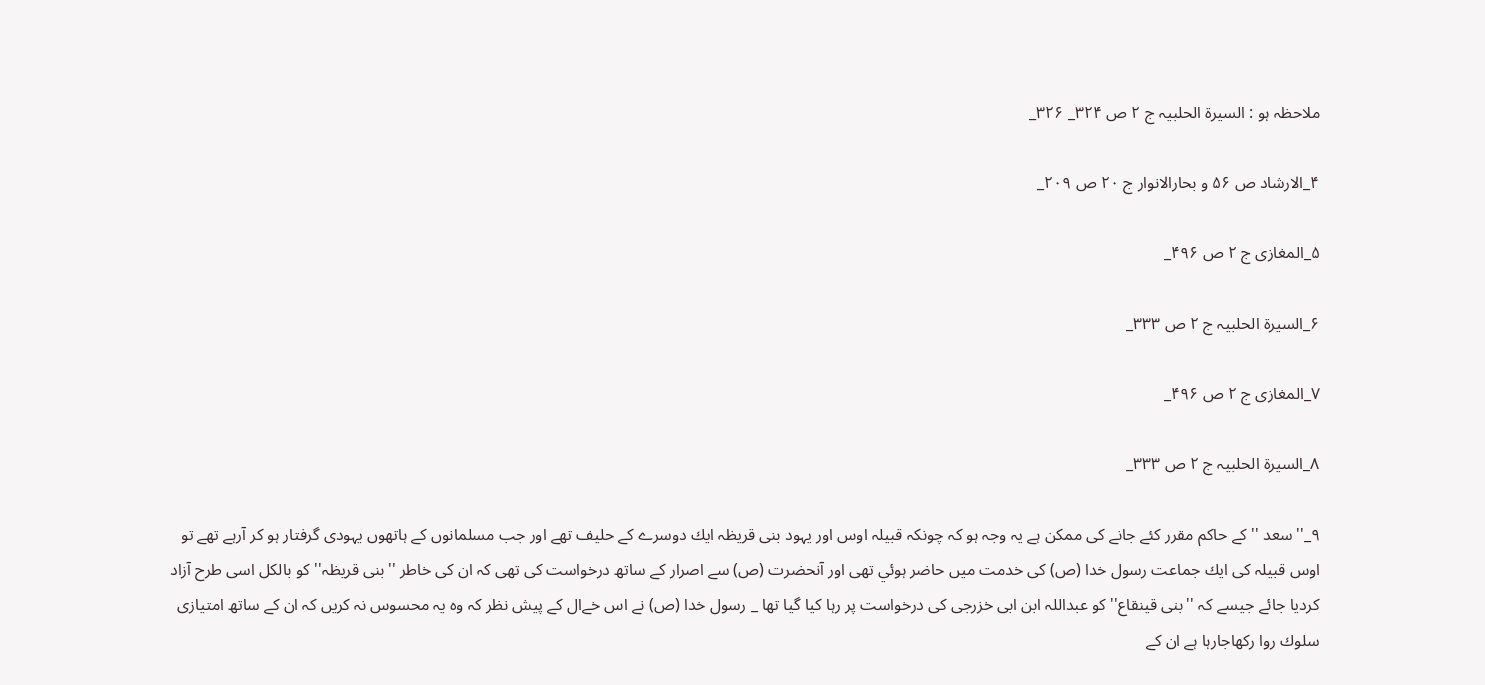ملاحظہ ہو : السيرة الحلبيہ ج ۲ ص ۳۲۴_ ۳۲۶_

۴_الارشاد ص ۵۶ و بحارالانوار ج ۲۰ ص ۲۰۹_

۵_المغازى ج ۲ ص ۴۹۶_

۶_السيرة الحلبيہ ج ۲ ص ۳۳۳_

۷_المغازى ج ۲ ص ۴۹۶_

۸_السيرة الحلبيہ ج ۲ ص ۳۳۳_

۹_''سعد '' كے حاكم مقرر كئے جانے كى ممكن ہے يہ وجہ ہو كہ چونكہ قبيلہ اوس اور يہود بنى قريظہ ايك دوسرے كے حليف تھے اور جب مسلمانوں كے ہاتھوں يہودى گرفتار ہو كر آرہے تھے تو اوس قبيلہ كى ايك جماعت رسول خدا (ص) كى خدمت ميں حاضر ہوئي تھى اور آنحضرت (ص) سے اصرار كے ساتھ درخواست كى تھى كہ ان كى خاطر ''بنى قريظہ'' كو بالكل اسى طرح آزاد كرديا جائے جيسے كہ ''بنى قينقاع'' كو عبداللہ ابن ابى خزرجى كى درخواست پر رہا كيا گيا تھا _ رسول خدا (ص) نے اس خےال كے پيش نظر كہ وہ يہ محسوس نہ كريں كہ ان كے ساتھ امتيازى سلوك روا ركھاجارہا ہے ان كے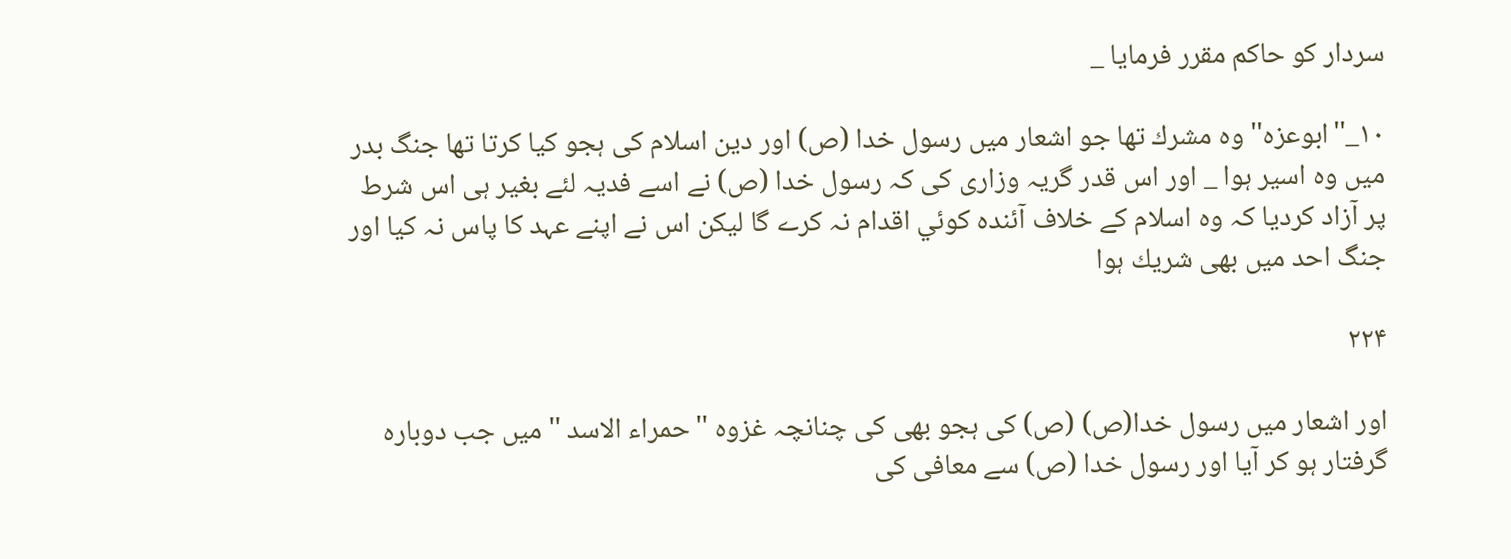سردار كو حاكم مقرر فرمايا _

۱۰_''ابوعزہ'' وہ مشرك تھا جو اشعار ميں رسول خدا (ص) اور دين اسلام كى ہجو كيا كرتا تھا جنگ بدر ميں وہ اسير ہوا _ اور اس قدر گريہ وزارى كى كہ رسول خدا (ص) نے اسے فديہ لئے بغير ہى اس شرط پر آزاد كرديا كہ وہ اسلام كے خلاف آئندہ كوئي اقدام نہ كرے گا ليكن اس نے اپنے عہد كا پاس نہ كيا اور جنگ احد ميں بھى شريك ہوا

۲۲۴

اور اشعار ميں رسول خدا(ص) (ص) كى ہجو بھى كى چنانچہ غزوہ ''حمراء الاسد '' ميں جب دوبارہ گرفتار ہو كر آيا اور رسول خدا (ص) سے معافى كى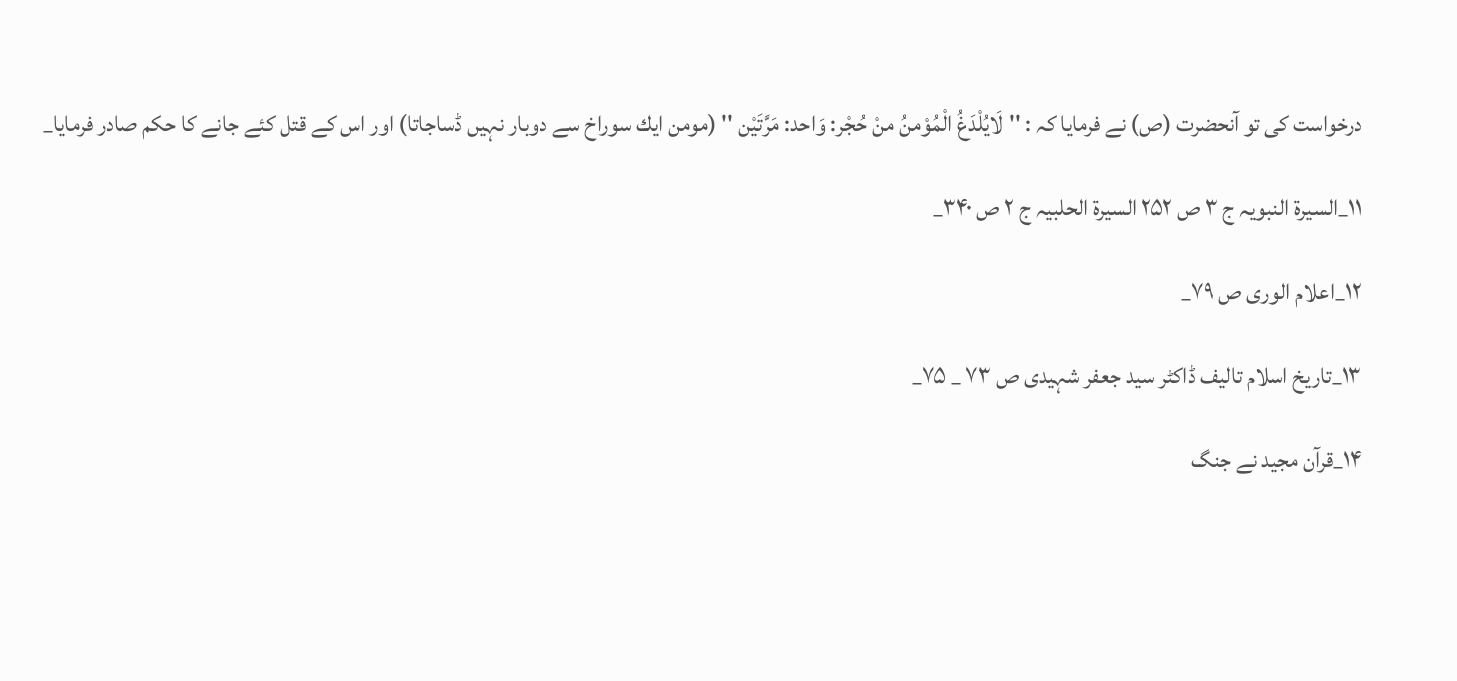درخواست كى تو آنحضرت (ص) نے فرمايا كہ : ''لَايُلْدَغُ الْمُوْمنُ منْ حُجْر: وَاحد: مَرَّتَيْن '' (مومن ايك سوراخ سے دوبار نہيں ڈساجاتا) اور اس كے قتل كئے جانے كا حكم صادر فرمايا_

۱۱_السيرة النبويہ ج ۳ ص ۲۵۲ السيرة الحلبيہ ج ۲ ص ۳۴۰_

۱۲_اعلام الورى ص ۷۹_

۱۳_تاريخ اسلام تاليف ڈاكٹر سيد جعفر شہيدى ص ۷۳ _ ۷۵_

۱۴_قرآن مجيد نے جنگ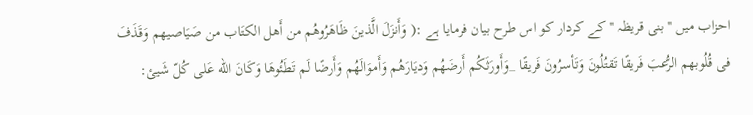احزاب ميں ''بنى قريظہ '' كے كردار كو اس طرح بيان فرمايا ہے :( وَأَنزَلَ الَّذينَ ظَاهَرُوهُم من أَهل الكتَاب من صَيَاصيهم وَقَذَفَ فى قُلُوبهم الرُّعبَ فَريقًا تَقتُلُونَ وَتَأسرُونَ فَريقًا _وَأَورَثَكُم أَرضَهُم وَديَارَهُم وَأَموَالَهُم وَأَرضًا لَم تَطَئُوهَا وَكَانَ الله عَلى كُلّ شَيئ: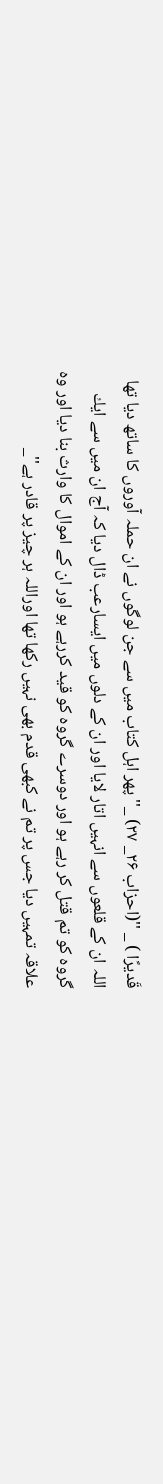قَديرًا ) _ ''(احزاب ۲۶_ ۲۷) _''پھر اہل كتاب ميں سے جن لوگوں نے ان حملہ آوروں كا ساتھ ديا تھا اللہ ان كے قلعوں سے انہيں اتار لايا اور ان كے دلوں ميں ايسارعب ڈال ديا كہ آج ان ميں سے ايك گروہ كو تم قتل كر رہے ہو اور دوسرے گروہ كو قيد كررہے ہو اور ان كے اموال كا وارث بنا ديا اور وہ علاقہ تمہيں ديا جس پر تم نے كبھى قدم بھى نہيں ركھا تھا اوراللہ ہر چيز پر قادر ہے''_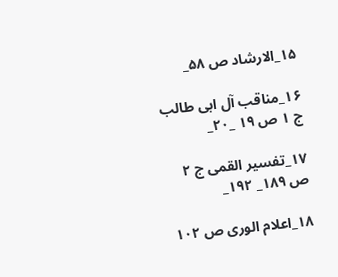۱۵_الارشاد ص ۵۸_

۱۶_مناقب آل ابى طالب ج ۱ ص ۱۹ _۲۰_

۱۷_تفسير القمى ج ۲ ص ۱۸۹_ ۱۹۲_

۱۸_اعلام الورى ص ۱۰۲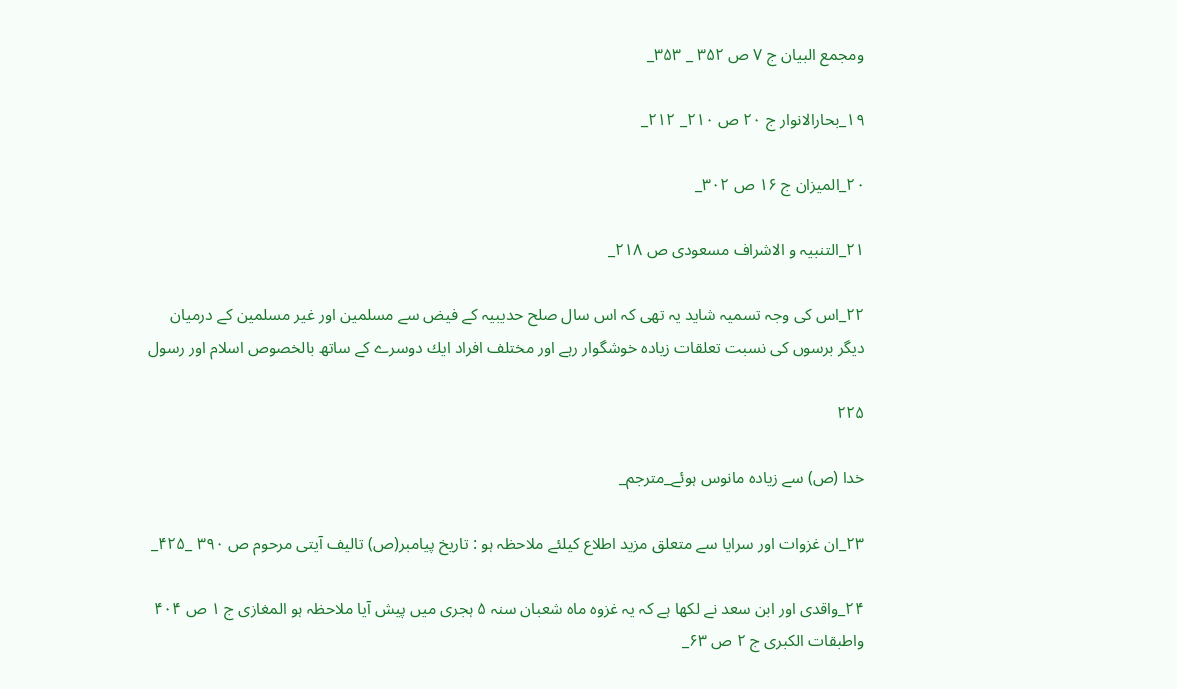ومجمع البيان ج ۷ ص ۳۵۲ _ ۳۵۳_

۱۹_بحارالانوار ج ۲۰ ص ۲۱۰_ ۲۱۲_

۲۰_الميزان ج ۱۶ ص ۳۰۲_

۲۱_التنبيہ و الاشراف مسعودى ص ۲۱۸_

۲۲_اس كى وجہ تسميہ شايد يہ تھى كہ اس سال صلح حديبيہ كے فيض سے مسلمين اور غير مسلمين كے درميان ديگر برسوں كى نسبت تعلقات زيادہ خوشگوار رہے اور مختلف افراد ايك دوسرے كے ساتھ بالخصوص اسلام اور رسول

۲۲۵

خدا (ص) سے زيادہ مانوس ہوئے_مترجم_

۲۳_ان غزوات اور سرايا سے متعلق مزيد اطلاع كيلئے ملاحظہ ہو : تاريخ پيامبر(ص) تاليف آيتى مرحوم ص ۳۹۰ _۴۲۵_

۲۴_واقدى اور ابن سعد نے لكھا ہے كہ يہ غزوہ ماہ شعبان سنہ ۵ ہجرى ميں پيش آيا ملاحظہ ہو المغازى ج ۱ ص ۴۰۴ واطبقات الكبرى ج ۲ ص ۶۳_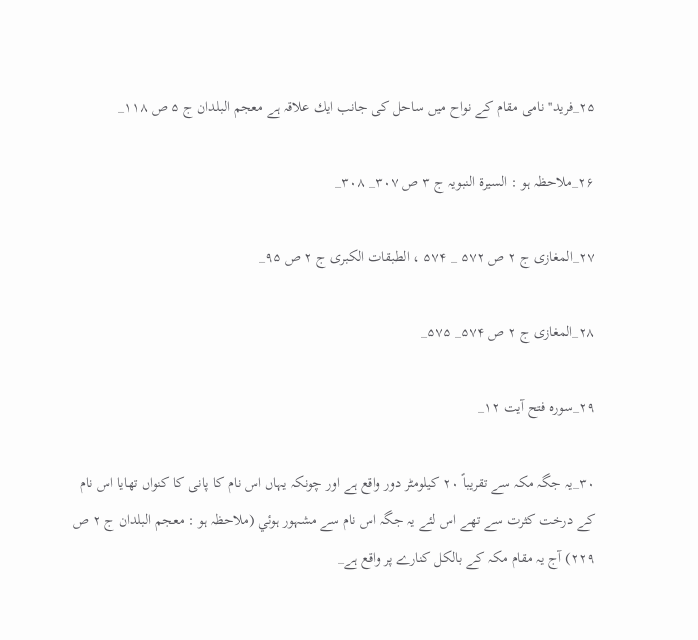۲۵_فريد'' نامى مقام كے نواح ميں ساحل كى جانب ايك علاقہ ہے معجم البلدان ج ۵ ص ۱۱۸_

۲۶_ملاحظہ ہو : السيرة النبويہ ج ۳ ص ۳۰۷_ ۳۰۸_

۲۷_المغازى ج ۲ ص ۵۷۲ _ ۵۷۴ ، الطبقات الكبرى ج ۲ ص ۹۵_

۲۸_المغازى ج ۲ ص ۵۷۴_ ۵۷۵_

۲۹_سورہ فتح آيت ۱۲_

۳۰_يہ جگہ مكہ سے تقريباً ۲۰ كيلومٹر دور واقع ہے اور چونكہ يہاں اس نام كا پانى كا كنواں تھايا اس نام كے درخت كثرت سے تھے اس لئے يہ جگہ اس نام سے مشہور ہوئي (ملاحظہ ہو : معجم البلدان ج ۲ ص ۲۲۹) آج يہ مقام مكہ كے بالكل كنارے پر واقع ہے_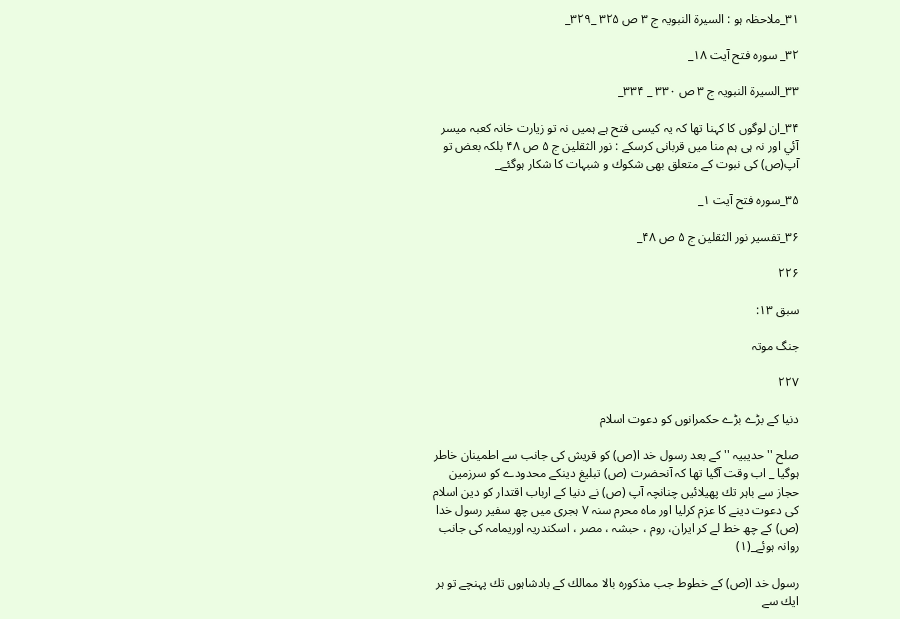۳۱_ملاحظہ ہو : السيرة النبويہ ج ۳ ص ۳۲۵ _۳۲۹_

۳۲_ سورہ فتح آيت ۱۸_

۳۳_السيرة النبويہ ج ۳ ص ۳۳۰ _ ۳۳۴_

۳۴_ان لوگوں كا كہنا تھا كہ يہ كيسى فتح ہے ہميں نہ تو زيارت خانہ كعبہ ميسر آئي اور نہ ہى ہم منا ميں قربانى كرسكے : نور الثقلين ج ۵ ص ۴۸ بلكہ بعض تو آپ(ص) كى نبوت كے متعلق بھى شكوك و شبہات كا شكار ہوگئے_

۳۵_سورہ فتح آيت ۱_

۳۶_تفسير نور الثقلين ج ۵ ص ۴۸_

۲۲۶

سبق ۱۳:

جنگ موتہ

۲۲۷

دنيا كے بڑے بڑے حكمرانوں كو دعوت اسلام

صلح ''حديبيہ '' كے بعد رسول خد ا(ص) كو قريش كى جانب سے اطمينان خاطر ہوگيا _ اب وقت آگيا تھا كہ آنحضرت (ص) تبليغ دينكے محدودے كو سرزمين حجاز سے باہر تك پھيلائيں چنانچہ آپ (ص) نے دنيا كے ارباب اقتدار كو دين اسلام كى دعوت دينے كا عزم كرليا اور ماہ محرم سنہ ۷ ہجرى ميں چھ سفير رسول خدا (ص) كے چھ خط لے كر ايران، روم ، حبشہ ، مصر ، اسكندريہ اوريمامہ كى جانب روانہ ہوئے_(۱)

رسول خد ا(ص) كے خطوط جب مذكورہ بالا ممالك كے بادشاہوں تك پہنچے تو ہر ايك سے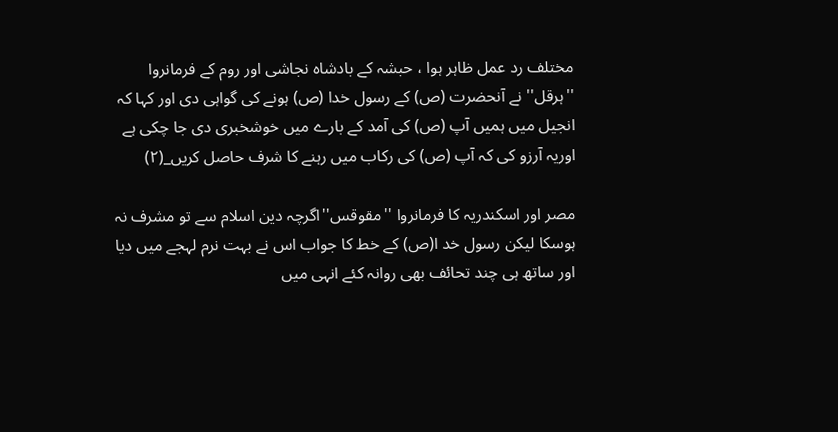مختلف رد عمل ظاہر ہوا ، حبشہ كے بادشاہ نجاشى اور روم كے فرمانروا ''ہرقل'' نے آنحضرت (ص) كے رسول خدا (ص) ہونے كى گواہى دى اور كہا كہ انجيل ميں ہميں آپ (ص) كى آمد كے بارے ميں خوشخبرى دى جا چكى ہے اوريہ آرزو كى كہ آپ (ص) كى ركاب ميں رہنے كا شرف حاصل كريں_(۲)

مصر اور اسكندريہ كا فرمانروا ''مقوقس''اگرچہ دين اسلام سے تو مشرف نہ ہوسكا ليكن رسول خد ا(ص) كے خط كا جواب اس نے بہت نرم لہجے ميں ديا اور ساتھ ہى چند تحائف بھى روانہ كئے انہى ميں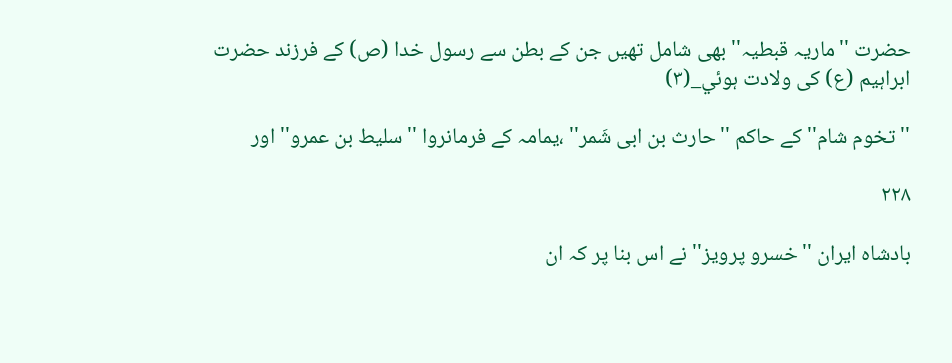حضرت ''ماريہ قبطيہ'' بھى شامل تھيں جن كے بطن سے رسول خدا (ص) كے فرزند حضرت ابراہيم (ع) كى ولادت ہوئي_(۳)

''تخوم شام'' كے حاكم ''حارث بن ابى شَمر'' ،يمامہ كے فرمانروا ''سليط بن عمرو'' اور

۲۲۸

بادشاہ ايران ''خسرو پرويز'' نے اس بنا پر كہ ان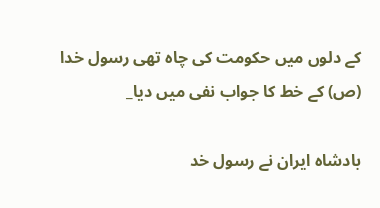كے دلوں ميں حكومت كى چاہ تھى رسول خدا (ص) كے خط كا جواب نفى ميں ديا_

بادشاہ ايران نے رسول خد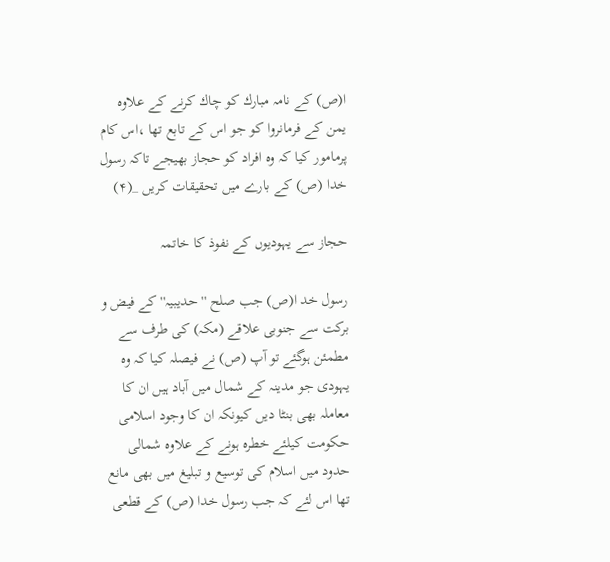ا(ص) كے نامہ مبارك كو چاك كرنے كے علاوہ يمن كے فرمانروا كو جو اس كے تابع تھا ،اس كام پرمامور كيا كہ وہ افراد كو حجاز بھيجے تاكہ رسول خدا (ص) كے بارے ميں تحقيقات كريں _(۴)

حجاز سے يہوديوں كے نفوذ كا خاتمہ

رسول خد ا(ص) جب صلح ''حديبيہ'' كے فيض و بركت سے جنوبى علاقے (مكہ) كى طرف سے مطمئن ہوگئے تو آپ (ص) نے فيصلہ كيا كہ وہ يہودى جو مدينہ كے شمال ميں آباد ہيں ان كا معاملہ بھى بنٹا ديں كيونكہ ان كا وجود اسلامى حكومت كيلئے خطرہ ہونے كے علاوہ شمالى حدود ميں اسلام كى توسيع و تبليغ ميں بھى مانع تھا اس لئے كہ جب رسول خدا (ص) كے قطعى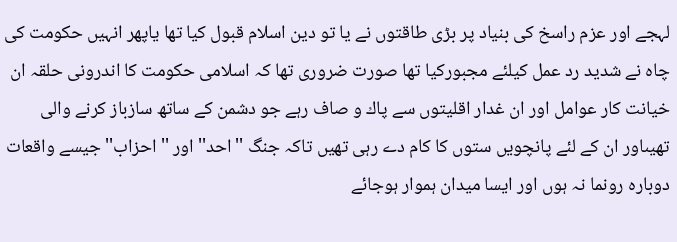لہجے اور عزم راسخ كى بنياد پر بڑى طاقتوں نے يا تو دين اسلام قبول كيا تھا ياپھر انہيں حكومت كى چاہ نے شديد رد عمل كيلئے مجبوركيا تھا صورت ضرورى تھا كہ اسلامى حكومت كا اندرونى حلقہ ان خيانت كار عوامل اور ان غدار اقليتوں سے پاك و صاف رہے جو دشمن كے ساتھ سازباز كرنے والى تھيںاور ان كے لئے پانچويں ستوں كا كام دے رہى تھيں تاكہ جنگ ''احد'' اور ''احزاب'' جيسے واقعات دوبارہ رونما نہ ہوں اور ايسا ميدان ہموار ہوجائے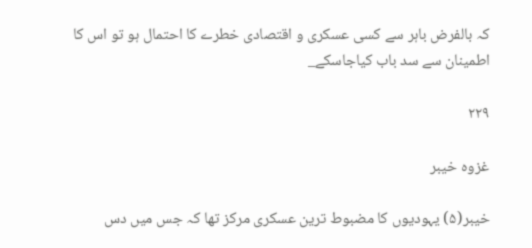كہ بالفرض باہر سے كسى عسكرى و اقتصادى خطرے كا احتمال ہو تو اس كا اطمينان سے سد باب كياجاسكے_

۲۲۹

غزوہ خيبر

خيبر(۵) يہوديوں كا مضبوط ترين عسكرى مركز تھا كہ جس ميں دس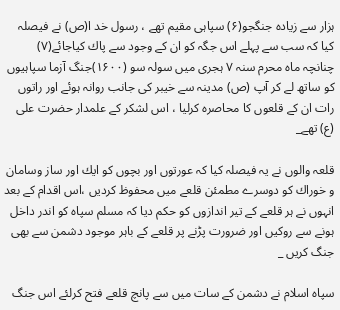ہزار سے زيادہ جنگجو(۶) سپاہى مقيم تھے ، رسول خد ا(ص) نے فيصلہ كيا كہ سب سے پہلے اس جگہ كو ان كے وجود سے پاك كياجائے(۷) چنانچہ ماہ محرم سنہ ۷ ہجرى ميں سولہ سو (۱۶۰۰)جنگ آزما سپاہيوں كو ساتھ لے كر آپ (ص) مدينہ سے خيبر كى جانب روانہ ہوئے اور راتوں رات ان كے قلعوں كا محاصرہ كرليا ، اس لشكر كے علمدار حضرت على (ع) تھے_

قلعہ والوں نے يہ فيصلہ كيا كہ عورتوں اور بچوں كو ايك اور ساز وسامان و خوراك كو دوسرے مطمئن قلعے ميں محفوظ كرديں ،اس اقدام كے بعد انہوں نے ہر قلعے كے تير اندازوں كو حكم ديا كہ مسلم سپاہ كو اندر داخل ہونے سے روكيں اور ضرورت پڑنے پر قلعے كے باہر موجود دشمن سے بھى جنگ كريں _

سپاہ اسلام نے دشمن كے سات ميں سے پانچ قلعے فتح كرلئے اس جنگ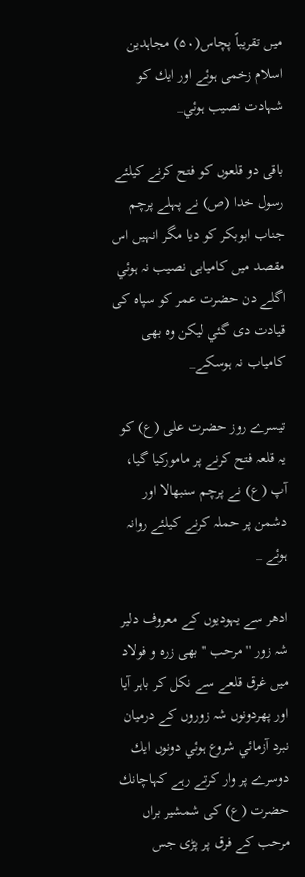ميں تقريباً پچاس(۵۰) مجاہدين اسلام زخمى ہوئے اور ايك كو شہادت نصيب ہوئي_

باقى دو قلعوں كو فتح كرنے كيلئے رسول خدا (ص) نے پہلے پرچم جناب ابوبكر كو ديا مگر انہيں اس مقصد ميں كاميابى نصيب نہ ہوئي اگلے دن حضرت عمر كو سپاہ كى قيادت دى گئي ليكن وہ بھى كامياب نہ ہوسكے_

تيسرے روز حضرت على (ع) كو يہ قلعہ فتح كرنے پر ماموركيا گيا، آپ (ع) نے پرچم سنبھالا اور دشمن پر حملہ كرنے كيلئے روانہ ہوئے _

ادھر سے يہوديوں كے معروف دلير شہ زور '' مرحب '' بھى زرہ و فولاد ميں غرق قلعے سے نكل كر باہر آيا اور پھردونوں شہ زوروں كے درميان نبرد آزمائي شروع ہوئي دونوں ايك دوسرے پر وار كرتے رہے كہاچانك حضرت (ع) كى شمشير براں مرحب كے فرق پر پڑى جس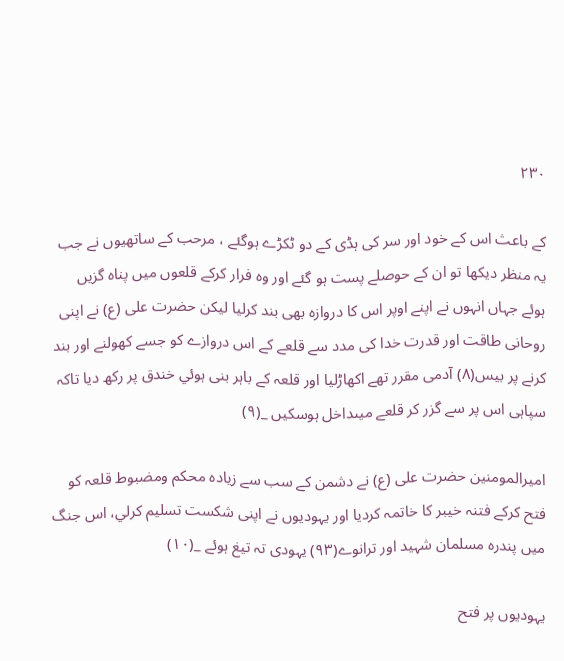۲۳۰

كے باعث اس كے خود اور سر كى ہڈى كے دو ٹكڑے ہوگئے ، مرحب كے ساتھيوں نے جب يہ منظر ديكھا تو ان كے حوصلے پست ہو گئے اور وہ فرار كركے قلعوں ميں پناہ گزيں ہوئے جہاں انہوں نے اپنے اوپر اس كا دروازہ بھى بند كرليا ليكن حضرت على (ع) نے اپنى روحانى طاقت اور قدرت خدا كى مدد سے قلعے كے اس دروازے كو جسے كھولنے اور بند كرنے پر بيس(۸) آدمى مقرر تھے اكھاڑليا اور قلعہ كے باہر بنى ہوئي خندق پر ركھ ديا تاكہ سپاہى اس پر سے گزر كر قلعے ميںداخل ہوسكيں _(۹)

اميرالمومنين حضرت على (ع) نے دشمن كے سب سے زيادہ محكم ومضبوط قلعہ كو فتح كركے فتنہ خيبر كا خاتمہ كرديا اور يہوديوں نے اپنى شكست تسليم كرلي، اس جنگ ميں پندرہ مسلمان شہيد اور ترانوے(۹۳) يہودى تہ تيغ ہوئے _(۱۰)

يہوديوں پر فتح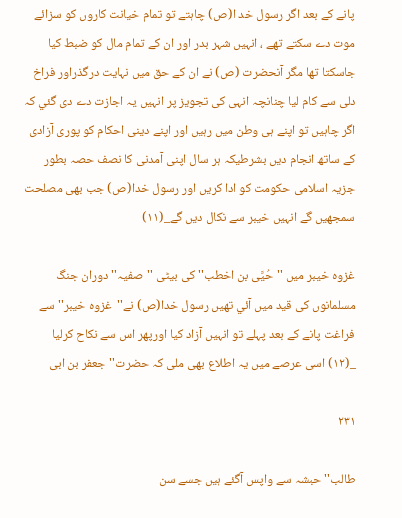پانے كے بعد اگر رسول خد ا(ص) چاہتے تو تمام خيانت كاروں كو سزائے موت دے سكتے تھے ، انہيں شہر بدر اور ان كے تمام مال كو ضبط كيا جاسكتا تھا مگر آنحضرت (ص) نے ان كے حق ميں نہايت درگذراور فراخ دلى سے كام ليا چنانچہ انہى كى تجويز پر انہيں يہ اجازت دے دى گئي كہ اگر چاہيں تو اپنے ہى وطن ميں رہيں اور اپنے دينى احكام كو پورى آزادى كے ساتھ انجام ديں بشرطيكہ ہر سال اپنى آمدنى كا نصف حصہ بطور جزيہ اسلامى حكومت كو ادا كريں اور رسول خدا(ص) جب بھى مصلحت سمجھيں گے انہيں خيبر سے نكال ديں گے_(۱۱)

غزوہ خيبر ميں ''حُيَّى بن اخطب'' كى بيٹى ''صفيہ'' دوران جنگ مسلمانوں كى قيد ميں آئي تھيں رسول خدا(ص) نے''غزوہ خيبر'' سے فراغت پانے كے بعد پہلے تو انہيں آزاد كيا اورپھر اس سے نكاح كرليا _(۱۲) اسى عرصے ميں يہ اطلاع بھى ملى كہ حضرت''جعفر بن ابى

۲۳۱

طالب'' حبشہ سے واپس آگئے ہيں جسے سن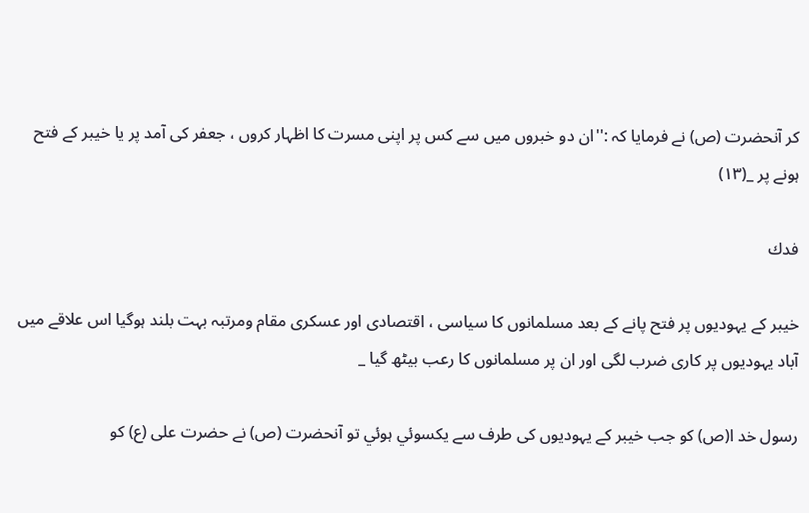كر آنحضرت (ص) نے فرمايا كہ :''ان دو خبروں ميں سے كس پر اپنى مسرت كا اظہار كروں ، جعفر كى آمد پر يا خيبر كے فتح ہونے پر _(۱۳)

فدك

خيبر كے يہوديوں پر فتح پانے كے بعد مسلمانوں كا سياسى ، اقتصادى اور عسكرى مقام ومرتبہ بہت بلند ہوگيا اس علاقے ميں آباد يہوديوں پر كارى ضرب لگى اور ان پر مسلمانوں كا رعب بيٹھ گيا _

رسول خد ا(ص) كو جب خيبر كے يہوديوں كى طرف سے يكسوئي ہوئي تو آنحضرت (ص) نے حضرت على (ع) كو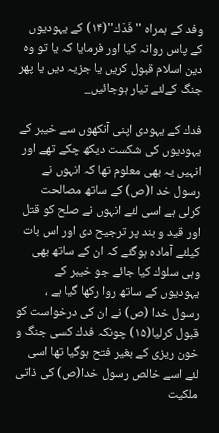وفد كے ہمراہ ''فَدَك''(۱۴) كے يہوديوں كے پاس روانہ كيا اور فرمايا كہ يا تو وہ دين اسلام قبول كريں يا جزيہ ديں يا پھر جنگ كےلئے تيار ہوجائيں_

فدك كے يہودى اپنى آنكھوں سے خيبر كے يہوديوں كى شكست ديكھ چكے تھے اور انہيں يہ بھى معلوم تھا كہ انہوں نے رسول خد ا(ص) كے ساتھ مصالحت كرلى ہے اسى لئے انہوں نے صلح كو قتل اور قيد و بند پر ترجيح دى اور اس بات كيلئے آمادہ ہوگئے كہ ان كے ساتھ بھى وہى سلوك كيا جائے جو خيبر كے يہوديوں كے ساتھ روا ركھا گيا ہے ، رسول خدا (ص) نے ان كى درخواست كو قبول كرليا(۱۵) چونكہ فدك كسى جنگ و خون ريزى كے بغير فتح ہوگيا تھا اسى لئے اسے خالص رسول خدا(ص) كى ذاتى ملكيت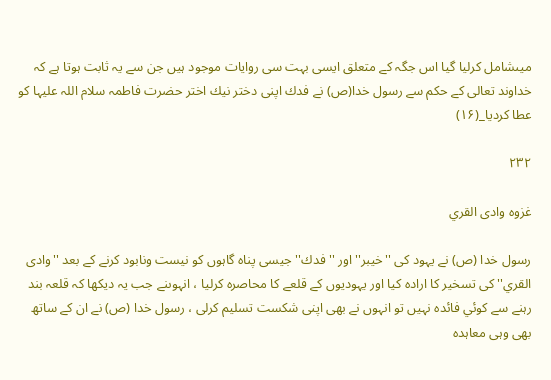ميںشامل كرليا گيا اس جگہ كے متعلق ايسى بہت سى روايات موجود ہيں جن سے يہ ثابت ہوتا ہے كہ خداوند تعالى كے حكم سے رسول خدا(ص) نے فدك اپنى دختر نيك اختر حضرت فاطمہ سلام اللہ عليہا كو عطا كرديا_(۱۶)

۲۳۲

غزوہ وادى القري

رسول خدا (ص) نے يہود كى ''خيبر'' اور ''فدك'' جيسى پناہ گاہوں كو نيست ونابود كرنے كے بعد ''وادى القري'' كى تسخير كا ارادہ كيا اور يہوديوں كے قلعے كا محاصرہ كرليا ، انہوںنے جب يہ ديكھا كہ قلعہ بند رہنے سے كوئي فائدہ نہيں تو انہوں نے بھى اپنى شكست تسليم كرلى ، رسول خدا (ص) نے ان كے ساتھ بھى وہى معاہدہ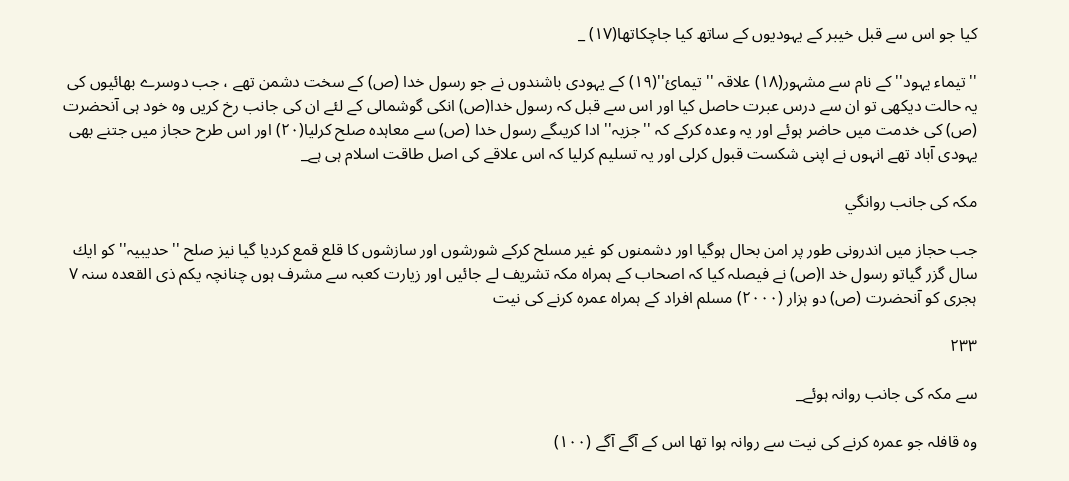كيا جو اس سے قبل خيبر كے يہوديوں كے ساتھ كيا جاچكاتھا(۱۷) _

''تيماء يہود'' كے نام سے مشہور(۱۸) علاقہ '' تيمائ''(۱۹) كے يہودى باشندوں نے جو رسول خدا (ص) كے سخت دشمن تھے ، جب دوسرے بھائيوں كى يہ حالت ديكھى تو ان سے درس عبرت حاصل كيا اور اس سے قبل كہ رسول خدا(ص) انكى گوشمالى كے لئے ان كى جانب رخ كريں وہ خود ہى آنحضرت (ص) كى خدمت ميں حاضر ہوئے اور يہ وعدہ كركے كہ ''جزيہ'' ادا كريںگے رسول خدا (ص) سے معاہدہ صلح كرليا(۲۰) اور اس طرح حجاز ميں جتنے بھى يہودى آباد تھے انہوں نے اپنى شكست قبول كرلى اور يہ تسليم كرليا كہ اس علاقے كى اصل طاقت اسلام ہى ہے_

مكہ كى جانب روانگي

جب حجاز ميں اندرونى طور پر امن بحال ہوگيا اور دشمنوں كو غير مسلح كركے شورشوں اور سازشوں كا قلع قمع كرديا گيا نيز صلح ''حديبيہ'' كو ايك سال گزر گياتو رسول خد ا(ص) نے فيصلہ كيا كہ اصحاب كے ہمراہ مكہ تشريف لے جائيں اور زيارت كعبہ سے مشرف ہوں چنانچہ يكم ذى القعدہ سنہ ۷ ہجرى كو آنحضرت (ص) دو ہزار (۲۰۰۰) مسلم افراد كے ہمراہ عمرہ كرنے كى نيت

۲۳۳

سے مكہ كى جانب روانہ ہوئے_

وہ قافلہ جو عمرہ كرنے كى نيت سے روانہ ہوا تھا اس كے آگے آگے (۱۰۰)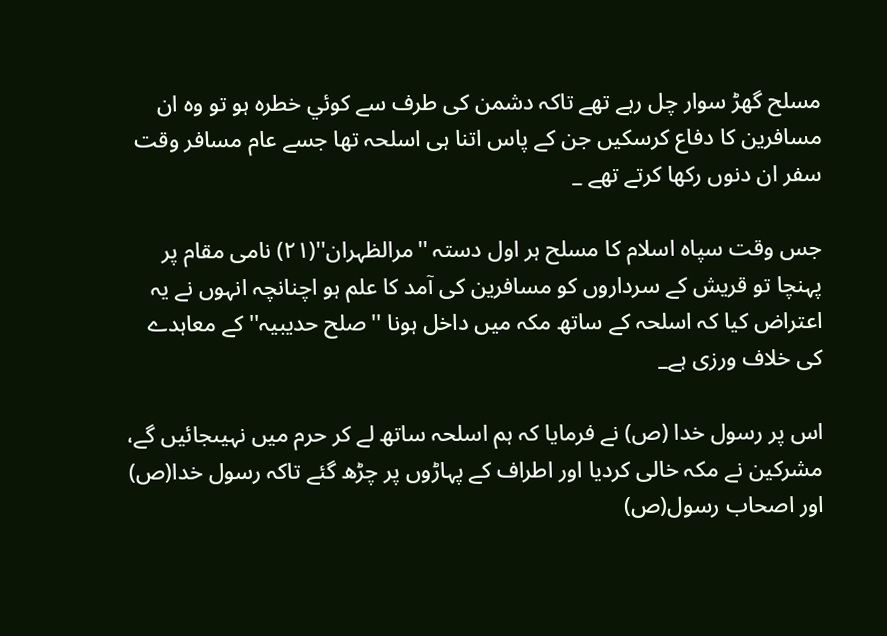مسلح گھڑ سوار چل رہے تھے تاكہ دشمن كى طرف سے كوئي خطرہ ہو تو وہ ان مسافرين كا دفاع كرسكيں جن كے پاس اتنا ہى اسلحہ تھا جسے عام مسافر وقت سفر ان دنوں ركھا كرتے تھے _

جس وقت سپاہ اسلام كا مسلح ہر اول دستہ ''مرالظہران''(۲۱) نامى مقام پر پہنچا تو قريش كے سرداروں كو مسافرين كى آمد كا علم ہو اچنانچہ انہوں نے يہ اعتراض كيا كہ اسلحہ كے ساتھ مكہ ميں داخل ہونا ''صلح حديبيہ'' كے معاہدے كى خلاف ورزى ہے_

اس پر رسول خدا (ص) نے فرمايا كہ ہم اسلحہ ساتھ لے كر حرم ميں نہيںجائيں گے، مشركين نے مكہ خالى كرديا اور اطراف كے پہاڑوں پر چڑھ گئے تاكہ رسول خدا(ص) اور اصحاب رسول(ص)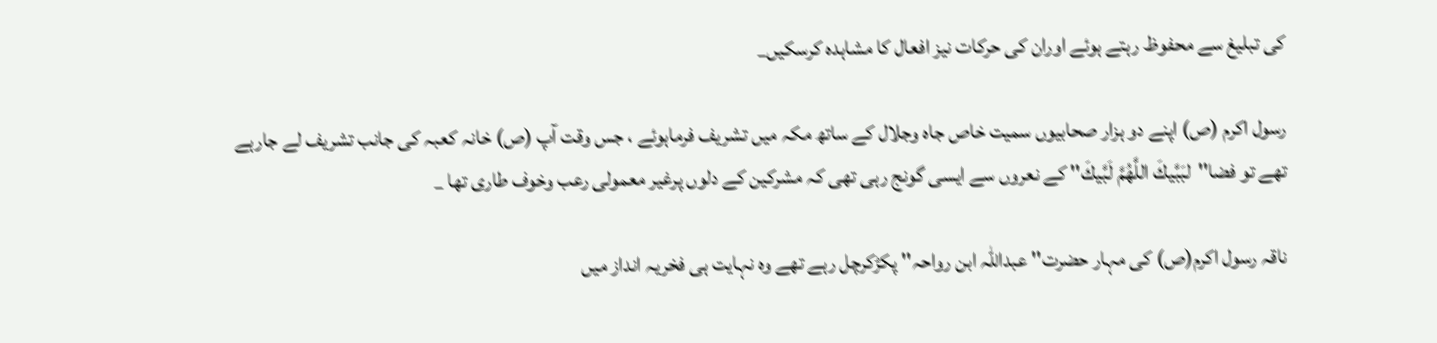كى تبليغ سے محفوظ رہتے ہوئے اوران كى حركات نيز افعال كا مشاہدہ كرسكيں_

رسول اكرم (ص) اپنے دو ہزار صحابيوں سميت خاص جاہ وجلال كے ساتھ مكہ ميں تشريف فرماہوئے ، جس وقت آپ (ص) خانہ كعبہ كى جانب تشريف لے جارہے تھے تو فضا''لبَبَّيكَ اللَّهُمَّ لَبَّيكَ'' كے نعروں سے ايسى گونج رہى تھى كہ مشركين كے دلوں پرغير معمولى رعب وخوف طارى تھا _

ناقہ رسول اكرم(ص) كى مہار حضرت'' عبداللہ ابن رواحہ'' پكڑكرچل رہے تھے وہ نہايت ہى فخريہ انداز ميں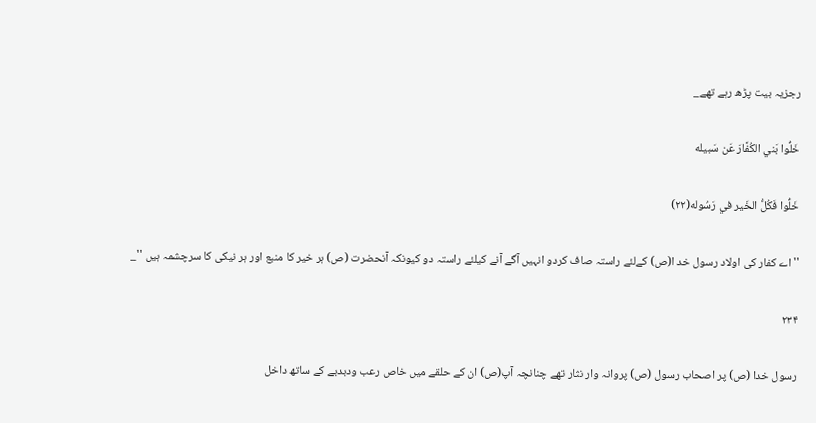رجزيہ بيت پڑھ رہے تھے_

خَلُّوا بَني الكُفَّارَ عَن سَبيله

خَلُّوا فَكُلُّ الخَير في رَسُوله(۲۲)

''اے كفار كى اولاد رسول خد ا(ص) كےلئے راستہ صاف كردو انہيں آگے آنے كيلئے راستہ دو كيونكہ آنحضرت (ص) ہر خير كا منبع اور ہر نيكى كا سرچشمہ ہيں ''_

۲۳۴

رسول خدا (ص) پر اصحاب رسول (ص) پروانہ وار نثار تھے چنانچہ آپ(ص) ان كے حلقے ميں خاص رعب ودبدبے كے ساتھ داخل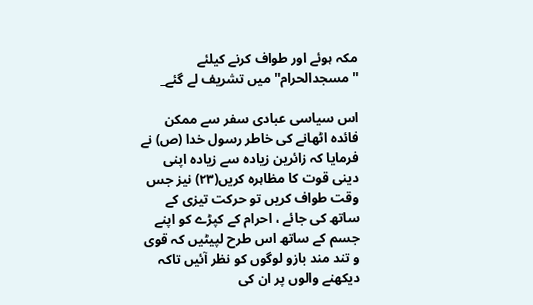مكہ ہوئے اور طواف كرنے كيلئے ''مسجدالحرام'' ميں تشريف لے گئے_

اس سياسى عبادى سفر سے ممكن فائدہ اٹھانے كى خاطر رسول خدا (ص) نے فرمايا كہ زائرين زيادہ سے زيادہ اپنى دينى قوت كا مظاہرہ كريں(۲۳) نيز جس وقت طواف كريں تو حركت تيزى كے ساتھ كى جائے ، احرام كے كپڑے كو اپنے جسم كے ساتھ اس طرح لپيٹيں كہ قوى و تند مند بازو لوگوں كو نظر آئيں تاكہ ديكھنے والوں پر ان كى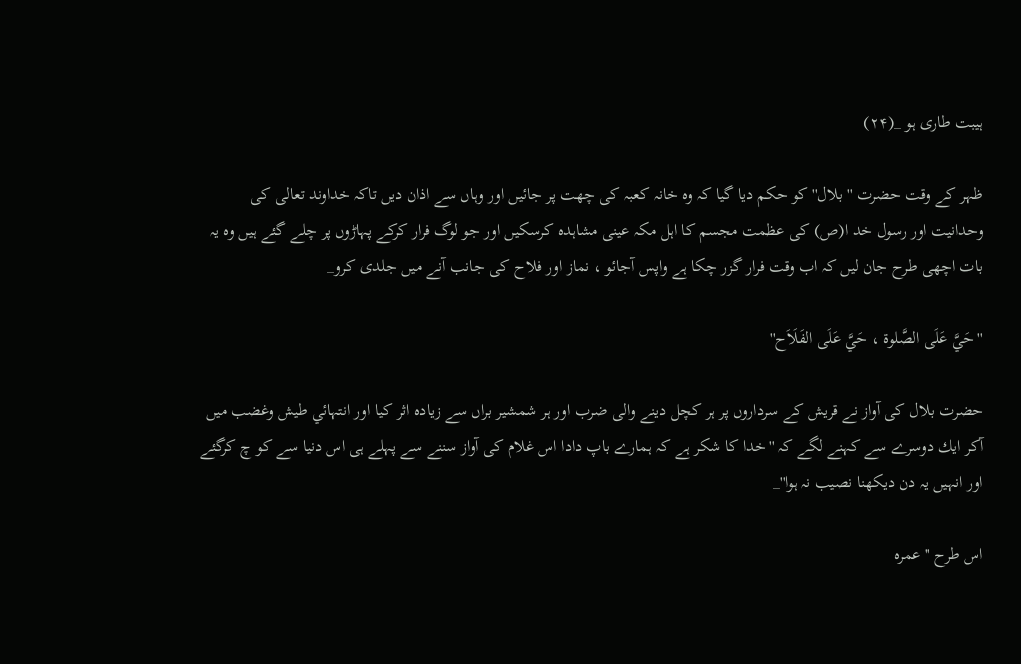ہيبت طارى ہو _(۲۴)

ظہر كے وقت حضرت ''بلال'' كو حكم ديا گيا كہ وہ خانہ كعبہ كى چھت پر جائيں اور وہاں سے اذان ديں تاكہ خداوند تعالى كى وحدانيت اور رسول خد ا(ص) كى عظمت مجسم كا اہل مكہ عينى مشاہدہ كرسكيں اور جو لوگ فرار كركے پہاڑوں پر چلے گئے ہيں وہ يہ بات اچھى طرح جان ليں كہ اب وقت فرار گزر چكا ہے واپس آجائو ، نماز اور فلاح كى جانب آنے ميں جلدى كرو_

''حَيَّ عَلَى الصَّلوة ، حَيَّ عَلَى الفَلَاَح''

حضرت بلال كى آواز نے قريش كے سرداروں پر ہر كچل دينے والى ضرب اور ہر شمشير براں سے زيادہ اثر كيا اور انتہائي طيش وغضب ميں آكر ايك دوسرے سے كہنے لگے كہ ''خدا كا شكر ہے كہ ہمارے باپ دادا اس غلام كى آواز سننے سے پہلے ہى اس دنيا سے كو چ كرگئے اور انہيں يہ دن ديكھنا نصيب نہ ہوا''_

اس طرح ''عمرہ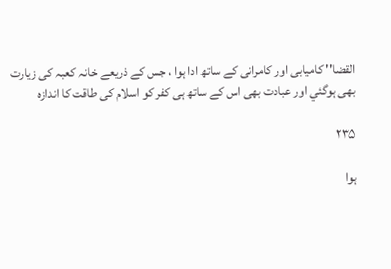القضا'' كاميابى اور كامرانى كے ساتھ ادا ہوا ، جس كے ذريعے خانہ كعبہ كى زيارت بھى ہوگئي اور عبادت بھى اس كے ساتھ ہى كفر كو اسلام كى طاقت كا اندازہ

۲۳۵

ہوا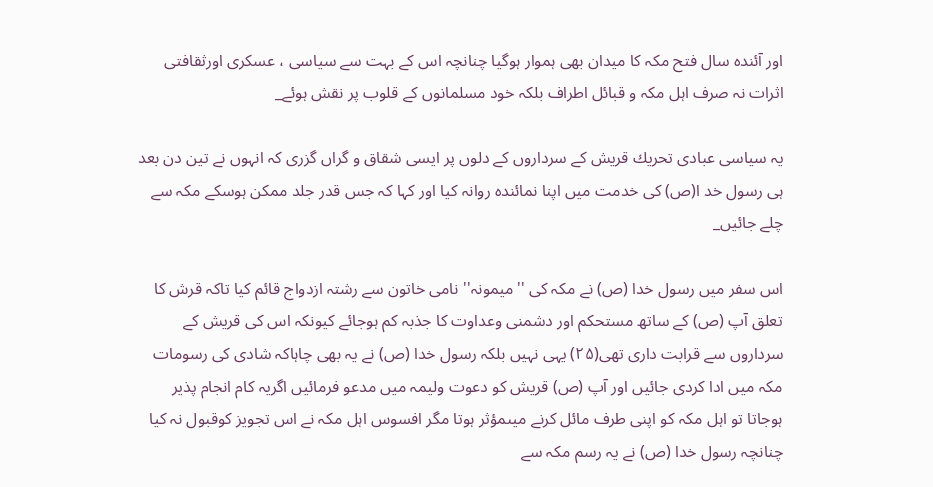اور آئندہ سال فتح مكہ كا ميدان بھى ہموار ہوگيا چنانچہ اس كے بہت سے سياسى ، عسكرى اورثقافتى اثرات نہ صرف اہل مكہ و قبائل اطراف بلكہ خود مسلمانوں كے قلوب پر نقش ہوئے_

يہ سياسى عبادى تحريك قريش كے سرداروں كے دلوں پر ايسى شقاق و گراں گزرى كہ انہوں نے تين دن بعد ہى رسول خد ا(ص) كى خدمت ميں اپنا نمائندہ روانہ كيا اور كہا كہ جس قدر جلد ممكن ہوسكے مكہ سے چلے جائيں_

اس سفر ميں رسول خدا (ص) نے مكہ كى ''ميمونہ'' نامى خاتون سے رشتہ ازدواج قائم كيا تاكہ قرش كا تعلق آپ (ص) كے ساتھ مستحكم اور دشمنى وعداوت كا جذبہ كم ہوجائے كيونكہ اس كى قريش كے سرداروں سے قرابت دارى تھى(۲۵) يہى نہيں بلكہ رسول خدا (ص) نے يہ بھى چاہاكہ شادى كى رسومات مكہ ميں ادا كردى جائيں اور آپ (ص) قريش كو دعوت وليمہ ميں مدعو فرمائيں اگريہ كام انجام پذير ہوجاتا تو اہل مكہ كو اپنى طرف مائل كرنے ميںمؤثر ہوتا مگر افسوس اہل مكہ نے اس تجويز كوقبول نہ كيا چنانچہ رسول خدا (ص) نے يہ رسم مكہ سے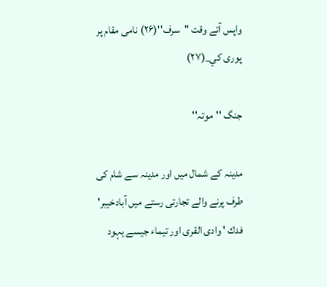واپس آتے وقت ''سرف''(۲۶) نامى مقام پر پورى كي_(۲۷)

جنگ ''موتہ''

مدينہ كے شمال ميں اور مدينہ سے شام كى طرف پرنے والے تجارتى رستے ميں آبادخيبر' فدك ' وادى القرى اور تيماء جيسے يہود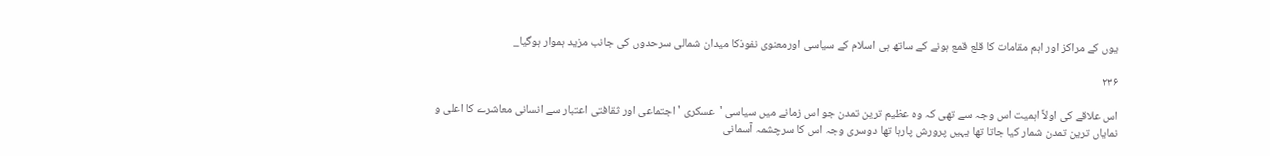يوں كے مراكز اور اہم مقامات كا قلع قمع ہونے كے ساتھ ہى اسلام كے سياسى اورمعنوى نفوذكا ميدان شمالى سرحدوں كى جانب مزيد ہموار ہوگيا_

۲۳۶

اس علاقے كى اولاً اہميت اس وجہ سے تھى كہ وہ عظیم ترين تمدن جو اس زمانے ميں سياسى 'عسكرى ' اجتماعى اور ثقافتى اعتبار سے انسانى معاشرے كا اعلى و نماياں ترين تمدن شمار كيا جاتا تھا يہيں پرورش پارہا تھا دوسرى وجہ اس كا سرچشمہ آسمانى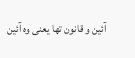آئين و قانون تھا يعنى وہ آئين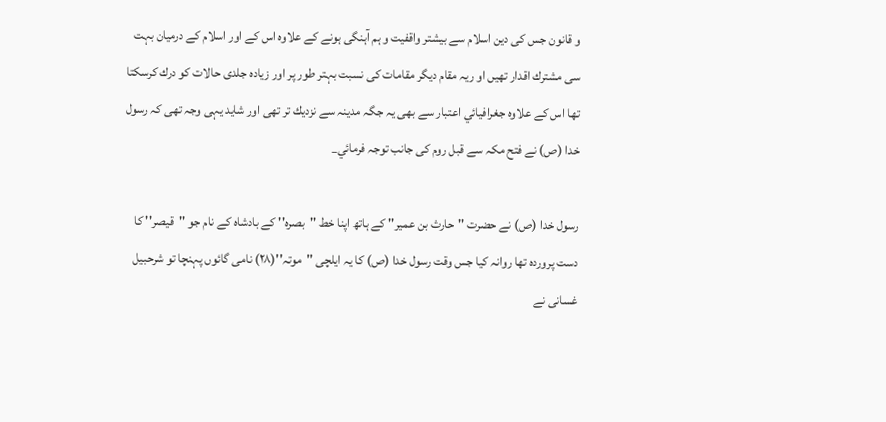و قانون جس كى دين اسلام سے بيشتر واقفيت و ہم آہنگى ہونے كے علاوہ اس كے اور اسلام كے درميان بہت سى مشترك اقدار تھيں او ريہ مقام ديگر مقامات كى نسبت بہتر طور پر اور زيادہ جلدى حالات كو درك كرسكتا تھا اس كے علاوہ جغرافيائي اعتبار سے بھى يہ جگہ مدينہ سے نزديك تر تھى اور شايد يہى وجہ تھى كہ رسول خدا (ص) نے فتح مكہ سے قبل روم كى جانب توجہ فرمائي_

رسول خدا (ص) نے حضرت ''حارث بن عمير'' كے ہاتھ اپنا خط ''بصرہ'' كے بادشاہ كے نام جو ''قيصر'' كا دست پروردہ تھا روانہ كيا جس وقت رسول خدا (ص) كا يہ ايلچى ''موتہ''(۲۸) نامى گائوں پہنچا تو شرحبيل غسانى نے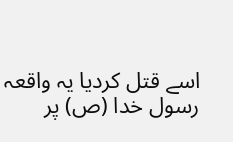اسے قتل كرديا يہ واقعہ رسول خدا (ص) پر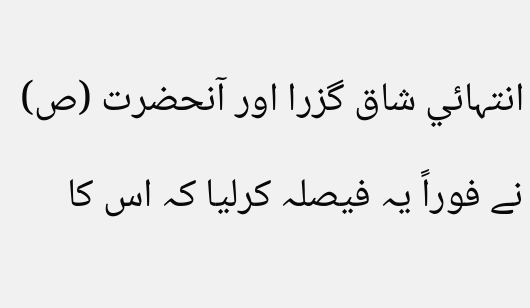انتہائي شاق گزرا اور آنحضرت (ص) نے فوراً يہ فيصلہ كرليا كہ اس كا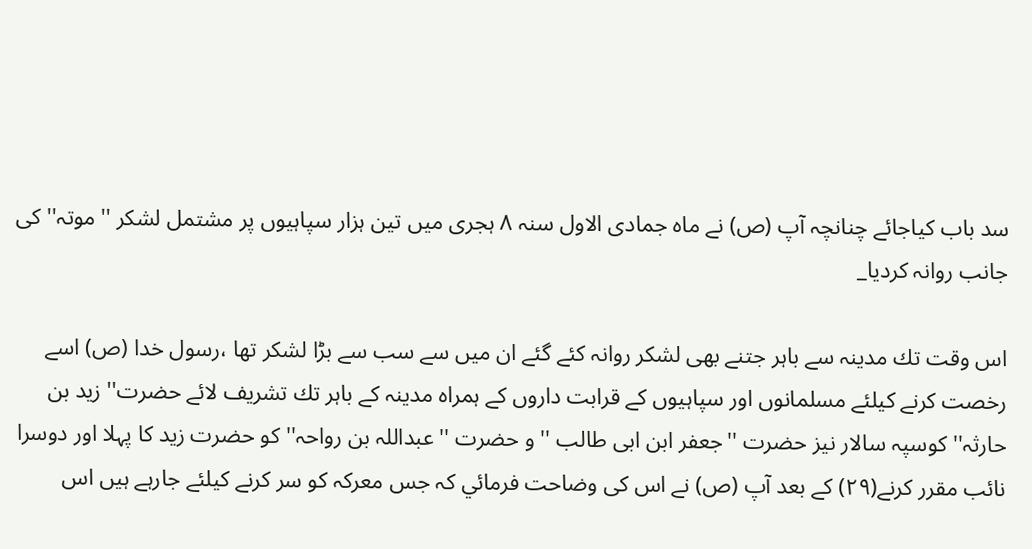سد باب كياجائے چنانچہ آپ (ص) نے ماہ جمادى الاول سنہ ۸ ہجرى ميں تين ہزار سپاہيوں پر مشتمل لشكر ''موتہ'' كى جانب روانہ كرديا_

اس وقت تك مدينہ سے باہر جتنے بھى لشكر روانہ كئے گئے ان ميں سے سب سے بڑا لشكر تھا ،رسول خدا (ص) اسے رخصت كرنے كيلئے مسلمانوں اور سپاہيوں كے قرابت داروں كے ہمراہ مدينہ كے باہر تك تشريف لائے حضرت'' زيد بن حارثہ'' كوسپہ سالار نيز حضرت ''جعفر ابن ابى طالب '' و حضرت ''عبداللہ بن رواحہ'' كو حضرت زيد كا پہلا اور دوسرا نائب مقرر كرنے(۲۹) كے بعد آپ (ص) نے اس كى وضاحت فرمائي كہ جس معركہ كو سر كرنے كيلئے جارہے ہيں اس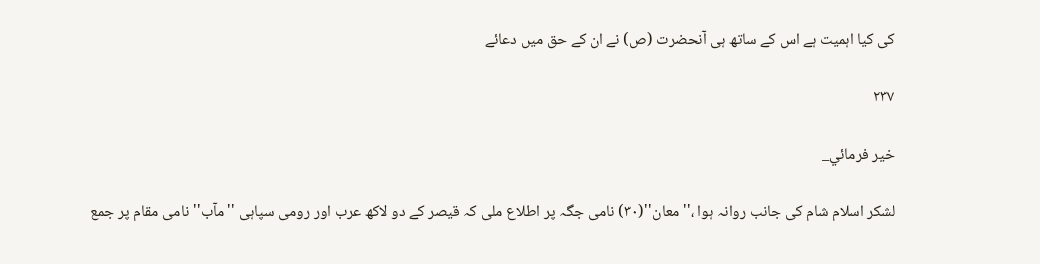كى كيا اہميت ہے اس كے ساتھ ہى آنحضرت (ص) نے ان كے حق ميں دعائے

۲۳۷

خير فرمائي_

لشكر اسلام شام كى جانب روانہ ہوا ،''معان''(۳۰) نامى جگہ پر اطلاع ملى كہ قيصر كے دو لاكھ عرب اور رومى سپاہى ''مآب'' نامى مقام پر جمع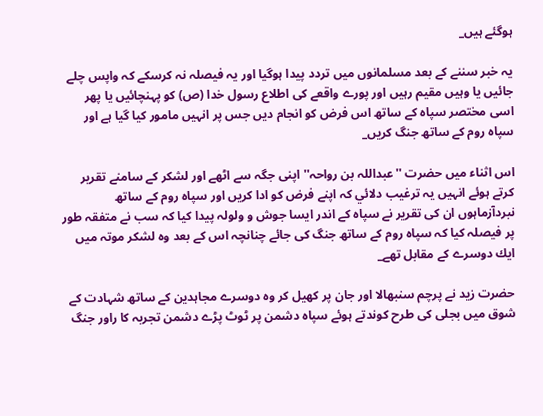ہوگئے ہيں_

يہ خبر سننے كے بعد مسلمانوں ميں تردد پيدا ہوگيا اور يہ فيصلہ نہ كرسكے كہ واپس چلے جائيں يا وہيں مقيم رہيں اور پورے واقعے كى اطلاع رسول خدا (ص) كو پہنچائيں يا پھر اسى مختصر سپاہ كے ساتھ اس فرض كو انجام ديں جس پر انہيں مامور كيا گيا ہے اور سپاہ روم كے ساتھ جنگ كريں_

اس اثناء ميں حضرت ''عبداللہ بن رواحہ'' اپنى جگہ سے اٹھے اور لشكر كے سامنے تقرير كرتے ہوئے انہيں يہ ترغيب دلائي كہ اپنے فرض كو ادا كريں اور سپاہ روم كے ساتھ نبردآزماہوں ان كى تقرير نے سپاہ كے اندر ايسا جوش و ولولہ پيدا كيا كہ سب نے متفقہ طور پر فيصلہ كيا كہ سپاہ روم كے ساتھ جنگ كى جائے چنانچہ اس كے بعد وہ لشكر موتہ ميں ايك دوسرے كے مقابل تھے_

حضرت زيد نے پرچم سنبھالا اور جان پر كھيل كر وہ دوسرے مجاہدين كے ساتھ شہادت كے شوق ميں بجلى كى طرح كوندتے ہوئے سپاہ دشمن پر ٹوٹ پڑے دشمن تجربہ كا راور جنگ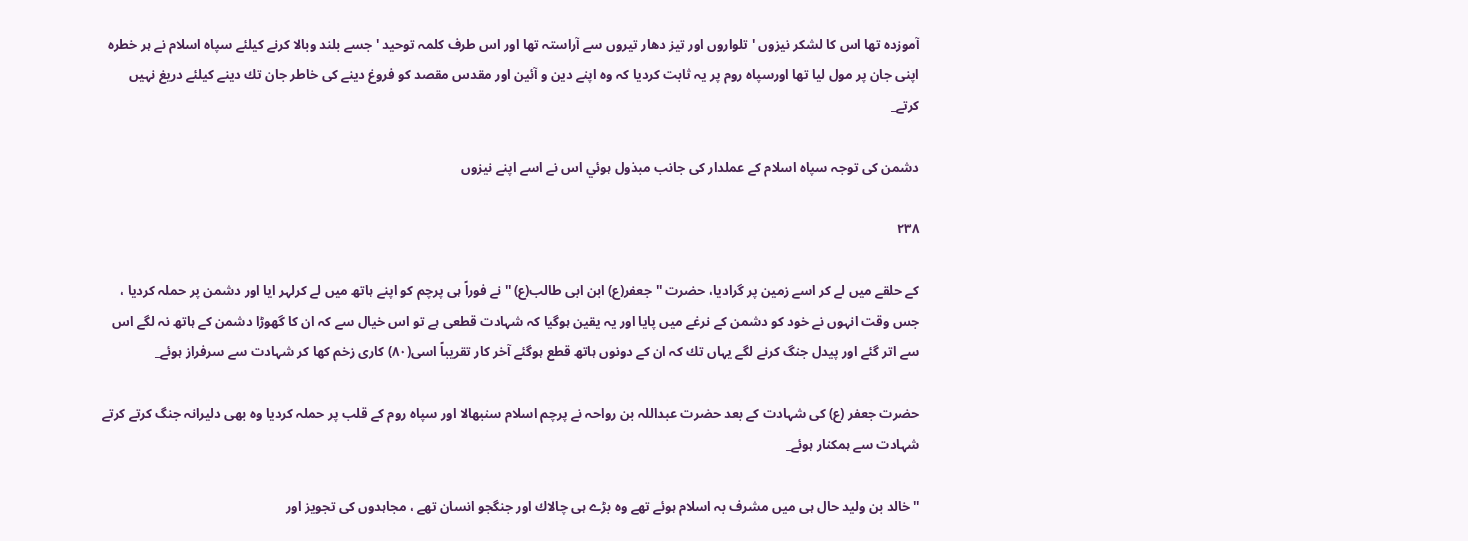آموزدہ تھا اس كا لشكر نيزوں 'تلواروں اور تيز دھار تيروں سے آراستہ تھا اور اس طرف كلمہ توحيد ' جسے بلند وبالا كرنے كيلئے سپاہ اسلام نے ہر خطرہ اپنى جان پر مول ليا تھا اورسپاہ روم پر يہ ثابت كرديا كہ وہ اپنے دين و آئين اور مقدس مقصد كو فروغ دينے كى خاطر جان تك دينے كيلئے دريغ نہيں كرتے_

دشمن كى توجہ سپاہ اسلام كے عملدار كى جانب مبذول ہوئي اس نے اسے اپنے نيزوں

۲۳۸

كے حلقے ميں لے كر اسے زمين پر گراديا، حضرت ''جعفر(ع) ابن ابى طالب(ع) '' نے فوراً ہى پرچم كو اپنے ہاتھ ميں لے كرلہر ايا اور دشمن پر حملہ كرديا ، جس وقت انہوں نے خود كو دشمن كے نرغے ميں پايا اور يہ يقين ہوگيا كہ شہادت قطعى ہے تو اس خيال سے كہ ان كا گھوڑا دشمن كے ہاتھ نہ لگے اس سے اتر گئے اور پيدل جنگ كرنے لگے يہاں تك كہ ان كے دونوں ہاتھ قطع ہوگئے آخر كار تقريباً اسى(۸۰) كارى زخم كھا كر شہادت سے سرفراز ہوئے_

حضرت جعفر (ع) كى شہادت كے بعد حضرت عبداللہ بن رواحہ نے پرچم اسلام سنبھالا اور سپاہ روم كے قلب پر حملہ كرديا وہ بھى دليرانہ جنگ كرتے كرتے شہادت سے ہمكنار ہوئے_

''خالد بن وليد حال ہى میں مشرف بہ اسلام ہوئے تھے وہ بڑے ہى چالاك اور جنگجو انسان تھے ، مجاہدوں كى تجويز اور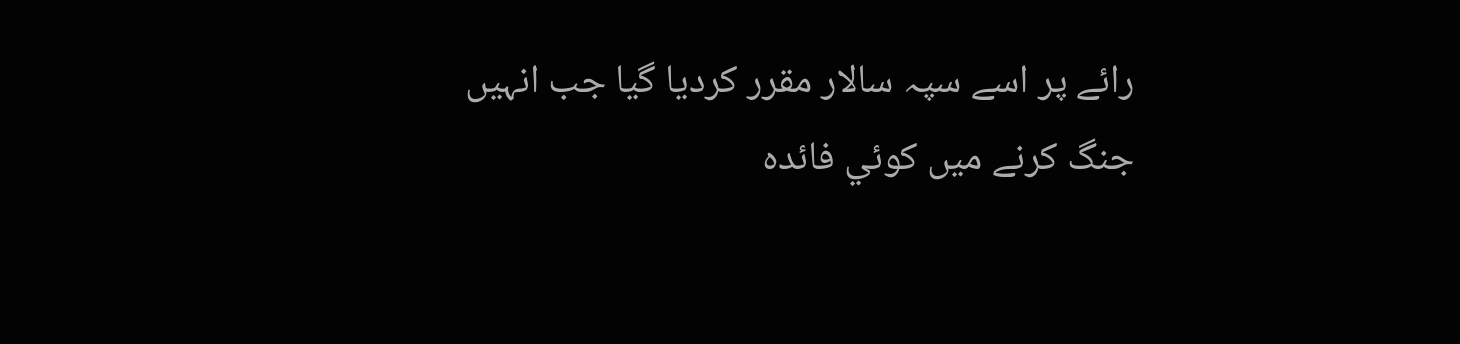رائے پر اسے سپہ سالار مقرر كرديا گيا جب انہيں جنگ كرنے ميں كوئي فائدہ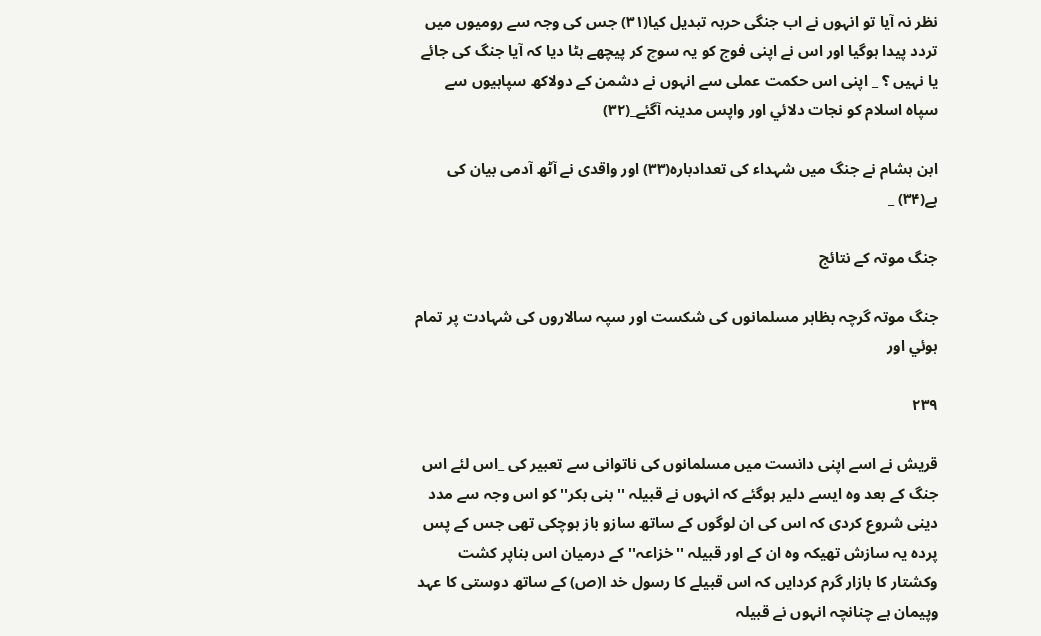نظر نہ آيا تو انہوں نے اب جنگى حربہ تبديل كيا(۳۱) جس كى وجہ سے روميوں ميں تردد پيدا ہوگيا اور اس نے اپنى فوج كو يہ سوچ كر پيچھے ہٹا ديا كہ آيا جنگ كى جائے يا نہيں ؟ _ اپنى اس حكمت عملى سے انہوں نے دشمن كے دولاكھ سپاہيوں سے سپاہ اسلام كو نجات دلائي اور واپس مدينہ آگئے_(۳۲)

ابن ہشام نے جنگ ميں شہداء كى تعدادبارہ(۳۳) اور واقدى نے آٹھ آدمى بيان كى ہے(۳۴) _

جنگ موتہ كے نتائج

جنگ موتہ گرچہ بظاہر مسلمانوں كى شكست اور سپہ سالاروں كى شہادت پر تمام ہوئي اور

۲۳۹

قريش نے اسے اپنى دانست ميں مسلمانوں كى ناتوانى سے تعبير كى _اس لئے اس جنگ كے بعد وہ ايسے دلير ہوگئے كہ انہوں نے قبيلہ ''بنى بكر'' كو اس وجہ سے مدد دينى شروع كردى كہ اس كى ان لوگوں كے ساتھ سازو باز ہوچكى تھى جس كے پس پردہ يہ سازش تھيكہ وہ ان كے اور قبيلہ ''خزاعہ'' كے درميان اس بناپر كشت وكشتار كا بازار گرم كردايں كہ اس قبيلے كا رسول خد ا(ص) كے ساتھ دوستى كا عہد وپيمان ہے چنانچہ انہوں نے قبيلہ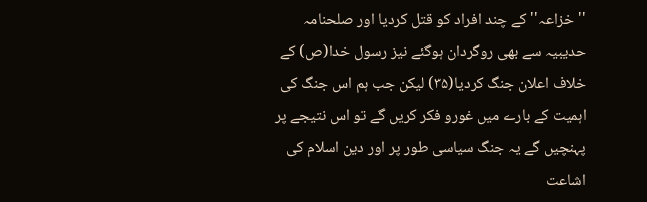''خزاعہ'' كے چند افراد كو قتل كرديا اور صلحنامہ حديبيہ سے بھى روگردان ہوگئے نيز رسول خدا(ص) كے خلاف اعلان جنگ كرديا(۳۵) ليكن جب ہم اس جنگ كى اہميت كے بارے ميں غورو فكر كريں گے تو اس نتيجے پر پہنچيں گے يہ جنگ سياسى طور پر اور دين اسلام كى اشاعت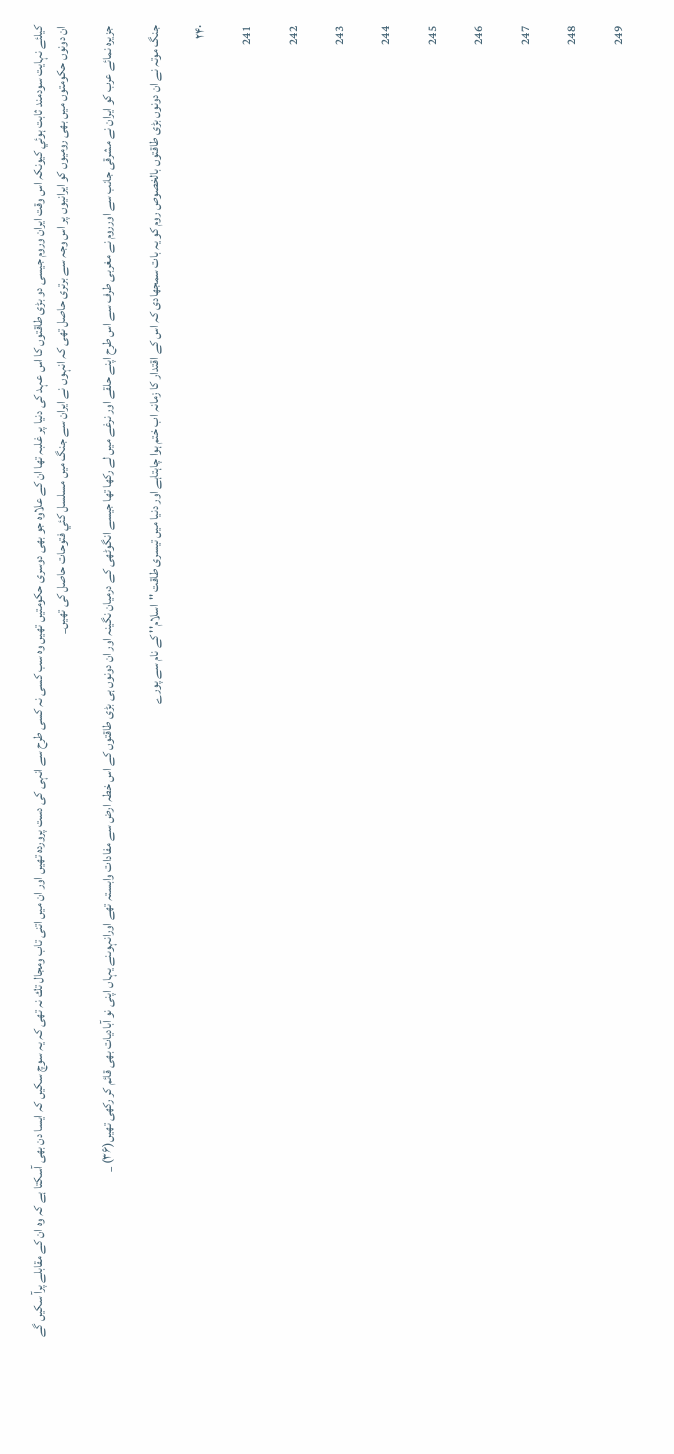كيلئے نہايت سودمند ثابت ہوئي كيونكہ اس وقت ايران وروم جيسى دو بڑى طاقتوں كا اس عہد كى دنيا پر غلبہ تھا ان كے علاوہ جو بھى دوسرى حكومتيں تھيں وہ سب كسى نہ كسى طرح سے انہى كى دست پروردہ تھيں اور ان ميں اتنى تاب ومجال تك نہ تھى كہ يہ سوچ سكيں كہ ايسا دن بھى آسكتا ہے كہ وہ ان كے مقابلے پرآ سكيں گے ان دونوں حكومتوں ميں بھى روميوں كو ايرانيوں پر اس وجہ سے برترى حاصل تھى كہ انہوں نے ايران سے جنگ ميں مسلسل كئي فتوحات حاصل كى تھيں_

جزيرہ نمائے عرب كو ايران نے مشرقى جانب سے اورروم نے مغربى طرف سے اس طرح اپنے حلقے اور نرغے ميں لے ركھا تھا جيسے انگوٹھى كے درميان نگينہ اور ان دونوں ہى بڑى طاقتوں كے اس خطہ ارض سے مفادات وابستہ تھے اورانہوںنے يہاں اپنى نو آباديات بھى قائم كر ركھى تھيں(۳۶) _

جنگ موتہ نے ان دونوں بڑى طاقتوں بالخصوص روم كو يہ بات سمجھادى كہ اس كے اقتدار كا زمانہ اب ختم ہوا چاہتاہے اور دنيا ميں تيسرى طاقت ''اسلام'' كے نام سے پورے

۲۴۰

241

242

243

244

245

246

247

248

249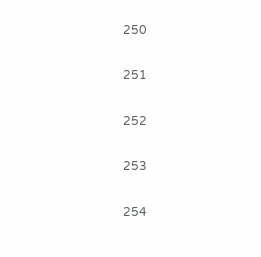250

251

252

253

254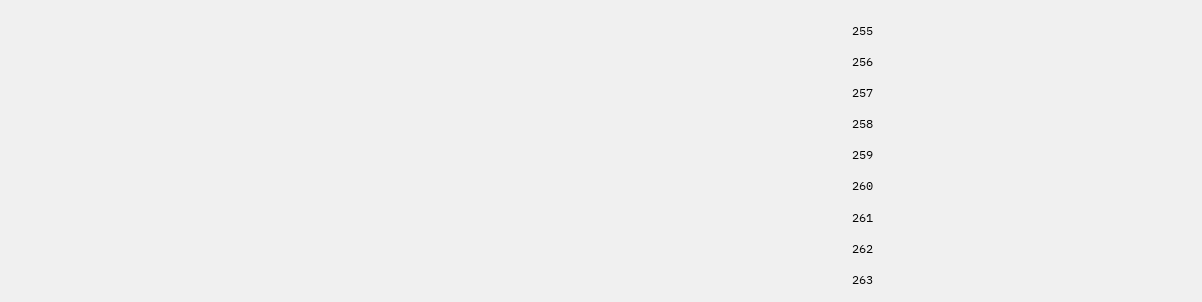255

256

257

258

259

260

261

262

263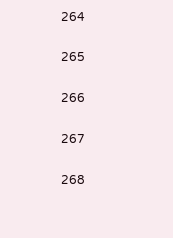264

265

266

267

268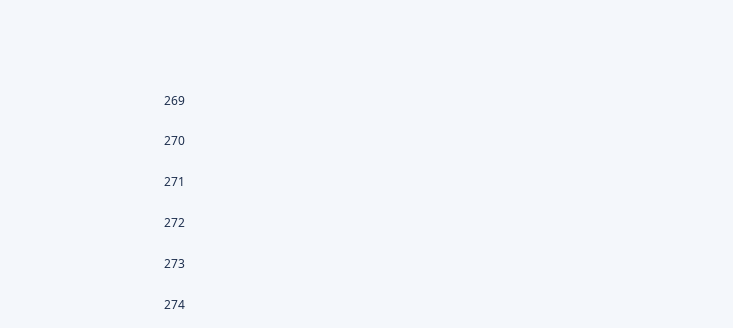269

270

271

272

273

274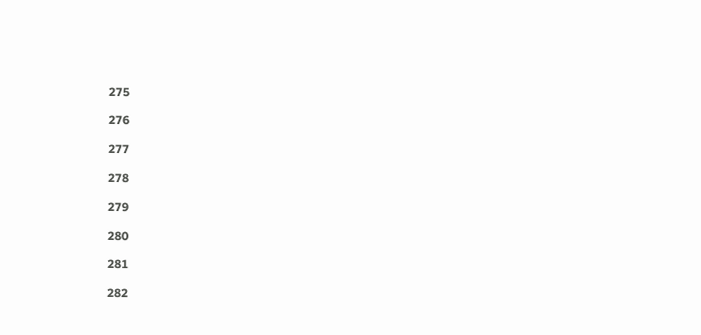275

276

277

278

279

280

281

282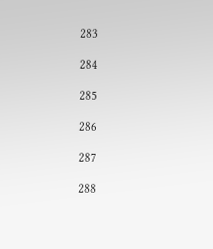283

284

285

286

287

288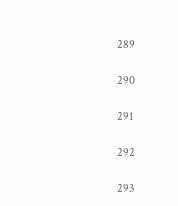289

290

291

292

293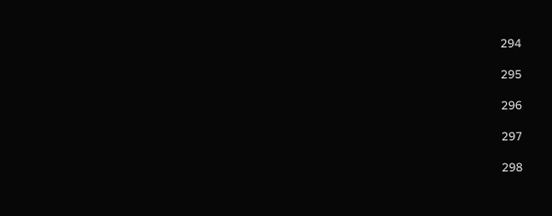294

295

296

297

298